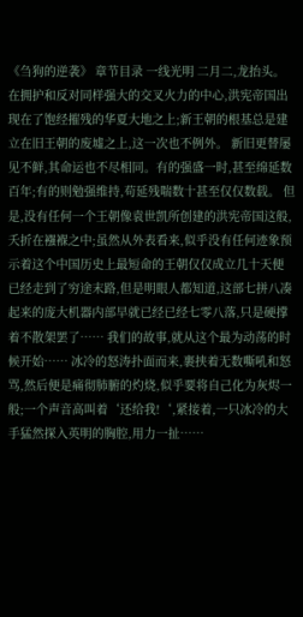《刍狗的逆袭》 章节目录 一线光明 二月二,龙抬头。 在拥护和反对同样强大的交叉火力的中心,洪宪帝国出现在了饱经摧残的华夏大地之上;新王朝的根基总是建立在旧王朝的废墟之上,这一次也不例外。 新旧更替屡见不鲜,其命运也不尽相同。有的强盛一时,甚至绵延数百年;有的则勉强维持,苟延残喘数十甚至仅仅数载。 但是,没有任何一个王朝像袁世凯所创建的洪宪帝国这般,夭折在襁褓之中;虽然从外表看来,似乎没有任何迹象预示着这个中国历史上最短命的王朝仅仅成立几十天便已经走到了穷途末路,但是明眼人都知道,这部七拼八凑起来的庞大机器内部早就已经已经七零八落,只是硬撑着不散架罢了…… 我们的故事,就从这个最为动荡的时候开始…… 冰冷的怒涛扑面而来,裹挟着无数嘶吼和怒骂,然后便是痛彻肺腑的灼烧,似乎要将自己化为灰烬一般;一个声音高叫着‘还给我!‘,紧接着,一只冰冷的大手猛然探入英明的胸腔,用力一扯……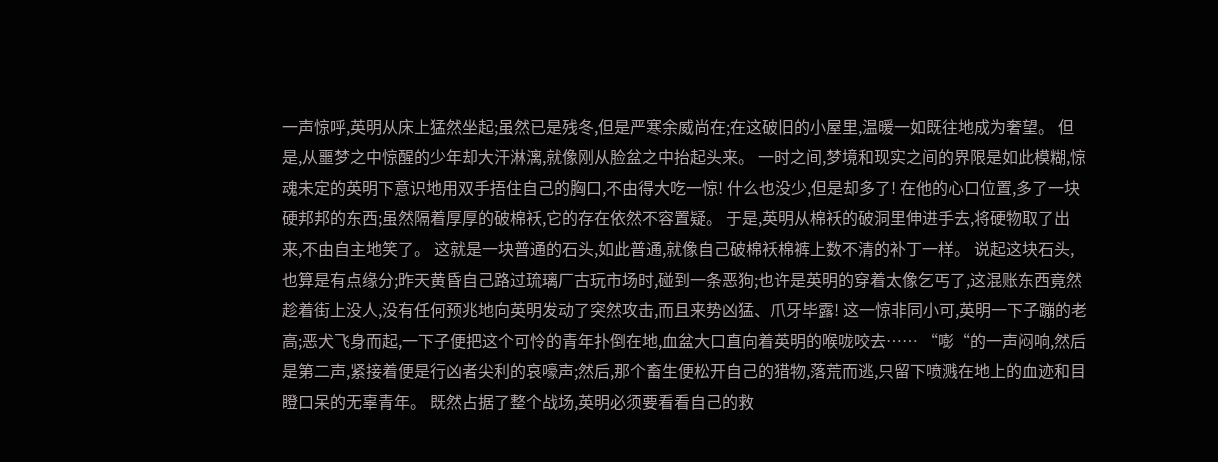一声惊呼,英明从床上猛然坐起;虽然已是残冬,但是严寒余威尚在;在这破旧的小屋里,温暖一如既往地成为奢望。 但是,从噩梦之中惊醒的少年却大汗淋漓,就像刚从脸盆之中抬起头来。 一时之间,梦境和现实之间的界限是如此模糊,惊魂未定的英明下意识地用双手捂住自己的胸口,不由得大吃一惊! 什么也没少,但是却多了! 在他的心口位置,多了一块硬邦邦的东西;虽然隔着厚厚的破棉袄,它的存在依然不容置疑。 于是,英明从棉袄的破洞里伸进手去,将硬物取了出来,不由自主地笑了。 这就是一块普通的石头,如此普通,就像自己破棉袄棉裤上数不清的补丁一样。 说起这块石头,也算是有点缘分;昨天黄昏自己路过琉璃厂古玩市场时,碰到一条恶狗;也许是英明的穿着太像乞丐了,这混账东西竟然趁着街上没人,没有任何预兆地向英明发动了突然攻击,而且来势凶猛、爪牙毕露! 这一惊非同小可,英明一下子蹦的老高;恶犬飞身而起,一下子便把这个可怜的青年扑倒在地,血盆大口直向着英明的喉咙咬去…… “嘭“的一声闷响,然后是第二声,紧接着便是行凶者尖利的哀嚎声;然后,那个畜生便松开自己的猎物,落荒而逃,只留下喷溅在地上的血迹和目瞪口呆的无辜青年。 既然占据了整个战场,英明必须要看看自己的救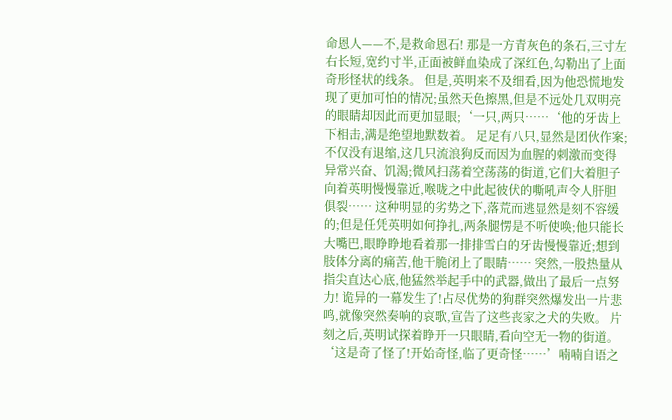命恩人——不,是救命恩石! 那是一方青灰色的条石,三寸左右长短,宽约寸半,正面被鲜血染成了深红色,勾勒出了上面奇形怪状的线条。 但是,英明来不及细看,因为他恐慌地发现了更加可怕的情况;虽然天色擦黑,但是不远处几双明亮的眼睛却因此而更加显眼;‘一只,两只……‘他的牙齿上下相击,满是绝望地默数着。 足足有八只,显然是团伙作案;不仅没有退缩,这几只流浪狗反而因为血腥的刺激而变得异常兴奋、饥渴;微风扫荡着空荡荡的街道,它们大着胆子向着英明慢慢靠近,喉咙之中此起彼伏的嘶吼声令人肝胆俱裂…… 这种明显的劣势之下,落荒而逃显然是刻不容缓的;但是任凭英明如何挣扎,两条腿愣是不听使唤;他只能长大嘴巴,眼睁睁地看着那一排排雪白的牙齿慢慢靠近;想到肢体分离的痛苦,他干脆闭上了眼睛…… 突然,一股热量从指尖直达心底,他猛然举起手中的武器,做出了最后一点努力! 诡异的一幕发生了!占尽优势的狗群突然爆发出一片悲鸣,就像突然奏响的哀歌,宣告了这些丧家之犬的失败。 片刻之后,英明试探着睁开一只眼睛,看向空无一物的街道。 ‘这是奇了怪了!开始奇怪,临了更奇怪……’喃喃自语之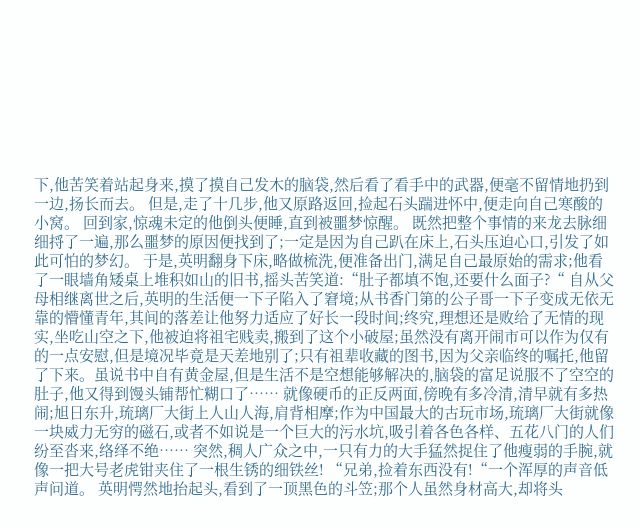下,他苦笑着站起身来,摸了摸自己发木的脑袋,然后看了看手中的武器,便毫不留情地扔到一边,扬长而去。 但是,走了十几步,他又原路返回,捡起石头踹进怀中,便走向自己寒酸的小窝。 回到家,惊魂未定的他倒头便睡,直到被噩梦惊醒。 既然把整个事情的来龙去脉细细捋了一遍,那么噩梦的原因便找到了;一定是因为自己趴在床上,石头压迫心口,引发了如此可怕的梦幻。 于是,英明翻身下床,略做梳洗,便准备出门,满足自己最原始的需求;他看了一眼墙角矮桌上堆积如山的旧书,摇头苦笑道:“肚子都填不饱,还要什么面子?“ 自从父母相继离世之后,英明的生活便一下子陷入了窘境;从书香门第的公子哥一下子变成无依无靠的懵懂青年,其间的落差让他努力适应了好长一段时间;终究,理想还是败给了无情的现实,坐吃山空之下,他被迫将祖宅贱卖,搬到了这个小破屋;虽然没有离开闹市可以作为仅有的一点安慰,但是境况毕竟是天差地别了;只有祖辈收藏的图书,因为父亲临终的嘱托,他留了下来。虽说书中自有黄金屋,但是生活不是空想能够解决的,脑袋的富足说服不了空空的肚子,他又得到馒头铺帮忙糊口了…… 就像硬币的正反两面,傍晚有多冷清,清早就有多热闹;旭日东升,琉璃厂大街上人山人海,肩背相摩;作为中国最大的古玩市场,琉璃厂大街就像一块威力无穷的磁石,或者不如说是一个巨大的污水坑,吸引着各色各样、五花八门的人们纷至沓来,络绎不绝…… 突然,稠人广众之中,一只有力的大手猛然捉住了他瘦弱的手腕,就像一把大号老虎钳夹住了一根生锈的细铁丝! “兄弟,捡着东西没有!“一个浑厚的声音低声问道。 英明愕然地抬起头,看到了一顶黑色的斗笠;那个人虽然身材高大,却将头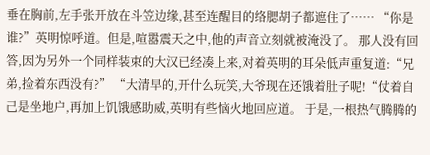垂在胸前,左手张开放在斗笠边缘,甚至连醒目的络腮胡子都遮住了…… “你是谁?”英明惊呼道。但是,喧嚣震天之中,他的声音立刻就被淹没了。 那人没有回答,因为另外一个同样装束的大汉已经凑上来,对着英明的耳朵低声重复道:“兄弟,捡着东西没有?” “大清早的,开什么玩笑,大爷现在还饿着肚子呢!“仗着自己是坐地户,再加上饥饿感助威,英明有些恼火地回应道。 于是,一根热气腾腾的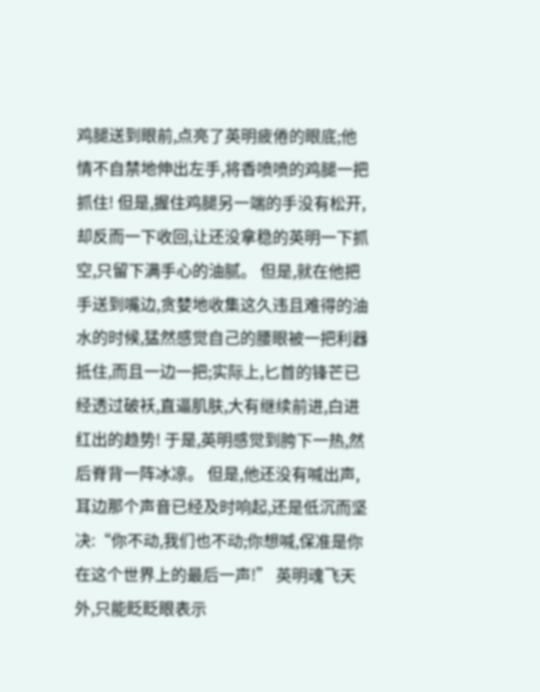鸡腿送到眼前,点亮了英明疲倦的眼底;他情不自禁地伸出左手,将香喷喷的鸡腿一把抓住! 但是,握住鸡腿另一端的手没有松开,却反而一下收回,让还没拿稳的英明一下抓空,只留下满手心的油腻。 但是,就在他把手送到嘴边,贪婪地收集这久违且难得的油水的时候,猛然感觉自己的腰眼被一把利器抵住,而且一边一把;实际上,匕首的锋芒已经透过破袄,直逼肌肤,大有继续前进,白进红出的趋势! 于是,英明感觉到胯下一热,然后脊背一阵冰凉。 但是,他还没有喊出声,耳边那个声音已经及时响起,还是低沉而坚决:“你不动,我们也不动;你想喊,保准是你在这个世界上的最后一声!” 英明魂飞天外,只能眨眨眼表示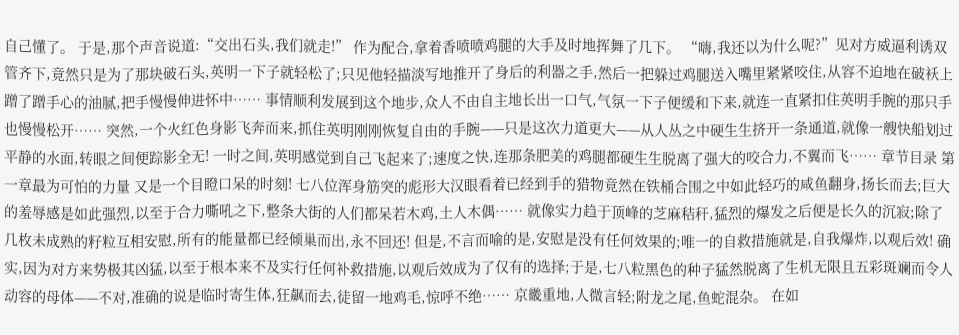自己懂了。 于是,那个声音说道:“交出石头,我们就走!” 作为配合,拿着香喷喷鸡腿的大手及时地挥舞了几下。 “嗨,我还以为什么呢?”见对方威逼利诱双管齐下,竟然只是为了那块破石头,英明一下子就轻松了;只见他轻描淡写地推开了身后的利器之手,然后一把躲过鸡腿送入嘴里紧紧咬住,从容不迫地在破袄上蹭了蹭手心的油腻,把手慢慢伸进怀中…… 事情顺利发展到这个地步,众人不由自主地长出一口气,气氛一下子便缓和下来,就连一直紧扣住英明手腕的那只手也慢慢松开…… 突然,一个火红色身影飞奔而来,抓住英明刚刚恢复自由的手腕——只是这次力道更大——从人丛之中硬生生挤开一条通道,就像一艘快船划过平静的水面,转眼之间便踪影全无! 一时之间,英明感觉到自己飞起来了;速度之快,连那条肥美的鸡腿都硬生生脱离了强大的咬合力,不翼而飞…… 章节目录 第一章最为可怕的力量 又是一个目瞪口呆的时刻! 七八位浑身筋突的彪形大汉眼看着已经到手的猎物竟然在铁桶合围之中如此轻巧的咸鱼翻身,扬长而去;巨大的羞辱感是如此强烈,以至于合力嘶吼之下,整条大街的人们都呆若木鸡,土人木偶…… 就像实力趋于顶峰的芝麻秸秆,猛烈的爆发之后便是长久的沉寂;除了几枚未成熟的籽粒互相安慰,所有的能量都已经倾巢而出,永不回还! 但是,不言而喻的是,安慰是没有任何效果的;唯一的自救措施就是,自我爆炸,以观后效! 确实,因为对方来势极其凶猛,以至于根本来不及实行任何补救措施,以观后效成为了仅有的选择;于是,七八粒黑色的种子猛然脱离了生机无限且五彩斑斓而令人动容的母体——不对,准确的说是临时寄生体,狂飙而去,徒留一地鸡毛,惊呼不绝…… 京畿重地,人微言轻;附龙之尾,鱼蛇混杂。 在如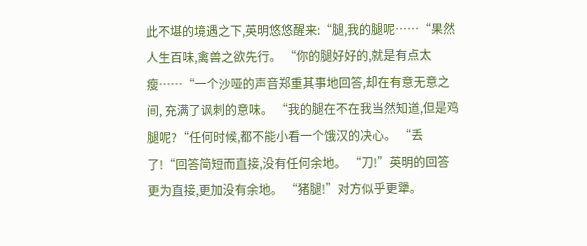此不堪的境遇之下,英明悠悠醒来:“腿,我的腿呢……“果然人生百味,禽兽之欲先行。 “你的腿好好的,就是有点太瘦……“一个沙哑的声音郑重其事地回答,却在有意无意之间, 充满了讽刺的意味。 “我的腿在不在我当然知道,但是鸡腿呢?“任何时候,都不能小看一个饿汉的决心。 “丢了!“回答简短而直接,没有任何余地。 “刀!”英明的回答更为直接,更加没有余地。 “猪腿!”对方似乎更犟。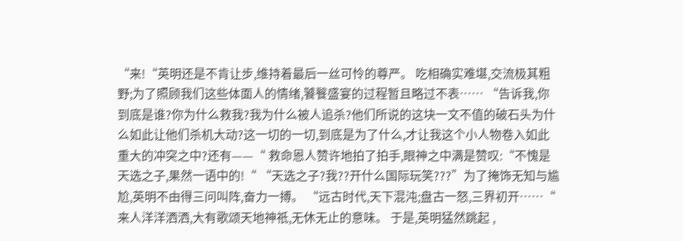“来!“英明还是不肯让步,维持着最后一丝可怜的尊严。 吃相确实难堪,交流极其粗野;为了照顾我们这些体面人的情绪,饕餮盛宴的过程暂且略过不表…… “告诉我,你到底是谁?你为什么救我?我为什么被人追杀?他们所说的这块一文不值的破石头为什么如此让他们杀机大动?这一切的一切,到底是为了什么,才让我这个小人物卷入如此重大的冲突之中?还有——“ 救命恩人赞许地拍了拍手,眼神之中满是赞叹:“不愧是天选之子,果然一语中的!“ “天选之子?我??开什么国际玩笑???”为了掩饰无知与尴尬,英明不由得三问叫阵,奋力一搏。 “远古时代,天下混沌;盘古一怒,三界初开……“ 来人洋洋洒洒,大有歌颂天地神祇,无休无止的意味。 于是,英明猛然跳起 ,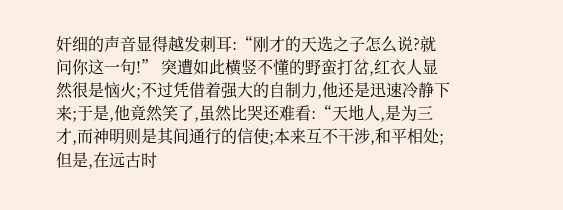奸细的声音显得越发刺耳:“刚才的天选之子怎么说?就问你这一句!” 突遭如此横竖不懂的野蛮打岔,红衣人显然很是恼火;不过凭借着强大的自制力,他还是迅速冷静下来;于是,他竟然笑了,虽然比哭还难看:“天地人,是为三才,而神明则是其间通行的信使;本来互不干涉,和平相处;但是,在远古时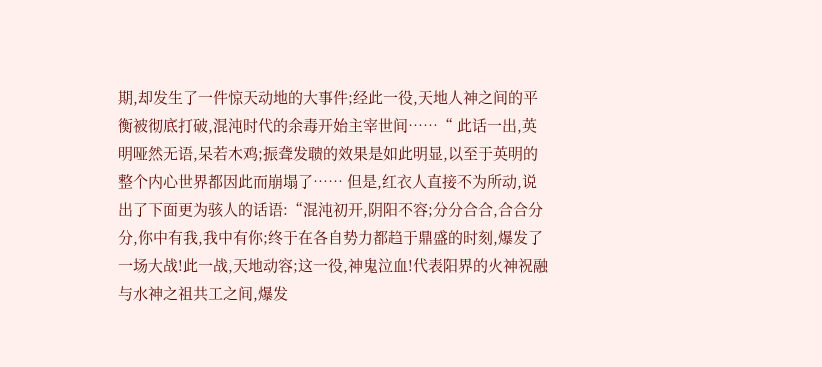期,却发生了一件惊天动地的大事件;经此一役,天地人神之间的平衡被彻底打破,混沌时代的余毒开始主宰世间……“ 此话一出,英明哑然无语,呆若木鸡;振聋发聩的效果是如此明显,以至于英明的整个内心世界都因此而崩塌了…… 但是,红衣人直接不为所动,说出了下面更为骇人的话语:“混沌初开,阴阳不容;分分合合,合合分分,你中有我,我中有你;终于在各自势力都趋于鼎盛的时刻,爆发了一场大战!此一战,天地动容;这一役,神鬼泣血!代表阳界的火神祝融与水神之祖共工之间,爆发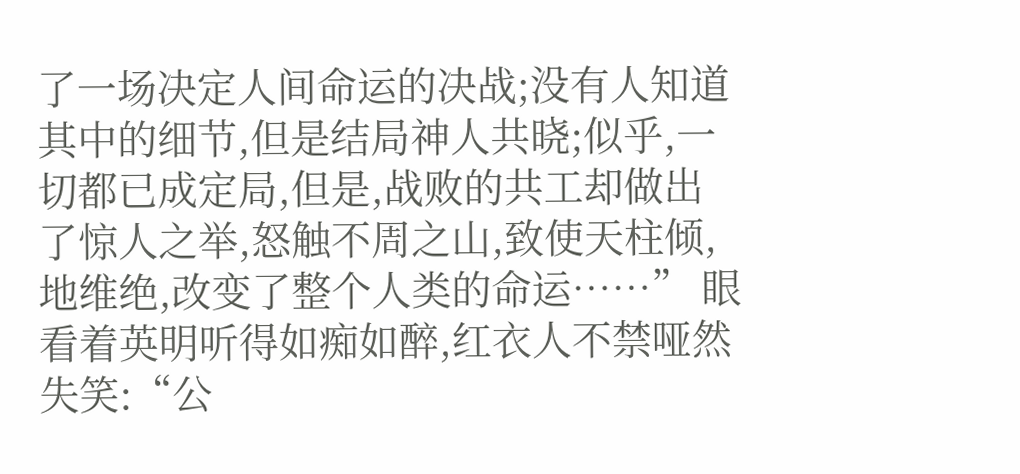了一场决定人间命运的决战;没有人知道其中的细节,但是结局神人共晓;似乎,一切都已成定局,但是,战败的共工却做出了惊人之举,怒触不周之山,致使天柱倾,地维绝,改变了整个人类的命运……” 眼看着英明听得如痴如醉,红衣人不禁哑然失笑:“公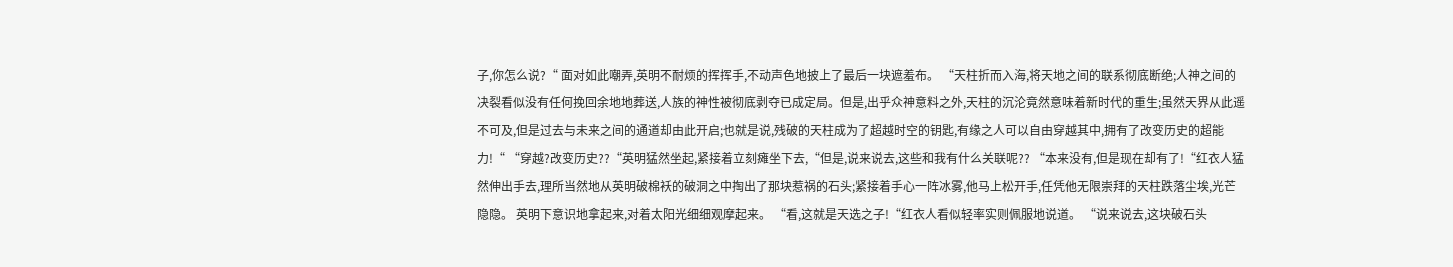子,你怎么说?“ 面对如此嘲弄,英明不耐烦的挥挥手,不动声色地披上了最后一块遮羞布。 “天柱折而入海,将天地之间的联系彻底断绝;人神之间的决裂看似没有任何挽回余地地葬送,人族的神性被彻底剥夺已成定局。但是,出乎众神意料之外,天柱的沉沦竟然意味着新时代的重生;虽然天界从此遥不可及,但是过去与未来之间的通道却由此开启;也就是说,残破的天柱成为了超越时空的钥匙,有缘之人可以自由穿越其中,拥有了改变历史的超能力!“ “穿越?改变历史??“英明猛然坐起,紧接着立刻瘫坐下去,“但是,说来说去,这些和我有什么关联呢?? “本来没有,但是现在却有了!“红衣人猛然伸出手去,理所当然地从英明破棉袄的破洞之中掏出了那块惹祸的石头;紧接着手心一阵冰雾,他马上松开手,任凭他无限崇拜的天柱跌落尘埃,光芒隐隐。 英明下意识地拿起来,对着太阳光细细观摩起来。 “看,这就是天选之子!“红衣人看似轻率实则佩服地说道。 “说来说去,这块破石头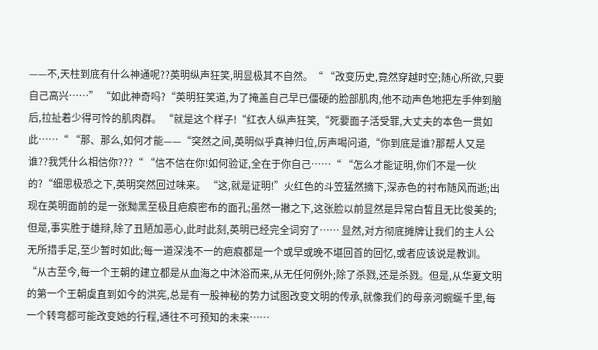——不,天柱到底有什么神通呢??英明纵声狂笑,明显极其不自然。“ “改变历史,竟然穿越时空;随心所欲,只要自己高兴……” “如此神奇吗?“英明狂笑道,为了掩盖自己早已僵硬的脸部肌肉,他不动声色地把左手伸到脑后,拉扯着少得可怜的肌肉群。 “就是这个样子!“红衣人纵声狂笑,“死要面子活受罪,大丈夫的本色一贯如此……“ “那、那么,如何才能——“突然之间,英明似乎真神归位,厉声喝问道,“你到底是谁?那帮人又是谁??我凭什么相信你???“ “信不信在你!如何验证,全在于你自己……“ “怎么才能证明,你们不是一伙的?“细思极恐之下,英明突然回过味来。 “这,就是证明!”火红色的斗笠猛然摘下,深赤色的衬布随风而逝;出现在英明面前的是一张黝黑至极且疤痕密布的面孔;虽然一撇之下,这张脸以前显然是异常白皙且无比俊美的;但是,事实胜于雄辩,除了丑陋加恶心,此时此刻,英明已经完全词穷了…… 显然,对方彻底摊牌让我们的主人公无所措手足,至少暂时如此;每一道深浅不一的疤痕都是一个或早或晚不堪回首的回忆,或者应该说是教训。 “从古至今,每一个王朝的建立都是从血海之中沐浴而来,从无任何例外;除了杀戮,还是杀戮。但是,从华夏文明的第一个王朝虞直到如今的洪宪,总是有一股神秘的势力试图改变文明的传承,就像我们的母亲河蜿蜒千里,每一个转弯都可能改变她的行程,通往不可预知的未来……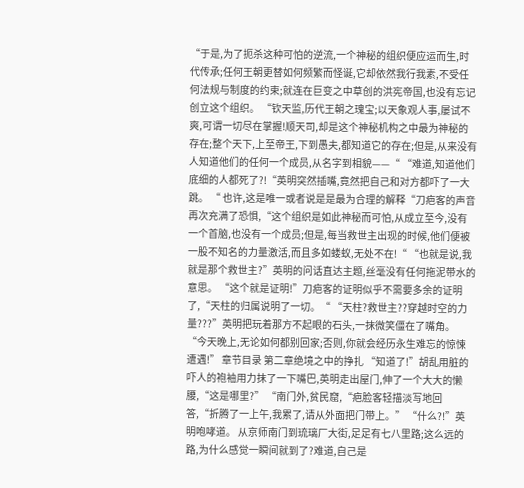“于是,为了扼杀这种可怕的逆流,一个神秘的组织便应运而生,时代传承;任何王朝更替如何频繁而怪诞,它却依然我行我素,不受任何法规与制度的约束;就连在巨变之中草创的洪宪帝国,也没有忘记创立这个组织。 “钦天监,历代王朝之瑰宝;以天象观人事,屡试不爽,可谓一切尽在掌握!顺天司,却是这个神秘机构之中最为神秘的存在;整个天下,上至帝王,下到愚夫,都知道它的存在;但是,从来没有人知道他们的任何一个成员,从名字到相貌——“ “难道,知道他们底细的人都死了?!“英明突然插嘴,竟然把自己和对方都吓了一大跳。 “ 也许,这是唯一或者说是是最为合理的解释“刀疤客的声音再次充满了恐惧,“这个组织是如此神秘而可怕,从成立至今,没有一个首脑,也没有一个成员;但是,每当救世主出现的时候,他们便被一股不知名的力量激活,而且多如蝼蚁,无处不在!“ “也就是说,我就是那个救世主?”英明的问话直达主题,丝毫没有任何拖泥带水的意思。 “这个就是证明!”刀疤客的证明似乎不需要多余的证明了,“天柱的归属说明了一切。“ “天柱?救世主??穿越时空的力量???”英明把玩着那方不起眼的石头,一抹微笑僵在了嘴角。 “今天晚上,无论如何都别回家;否则,你就会经历永生难忘的惊悚遭遇!” 章节目录 第二章绝境之中的挣扎 “知道了!”胡乱用脏的吓人的袍袖用力抹了一下嘴巴,英明走出屋门,伸了一个大大的懒腰,“这是哪里?” “南门外,贫民窟,“疤脸客轻描淡写地回答,“折腾了一上午,我累了,请从外面把门带上。” “什么?!”英明咆哮道。 从京师南门到琉璃厂大街,足足有七八里路;这么远的路,为什么感觉一瞬间就到了?难道,自己是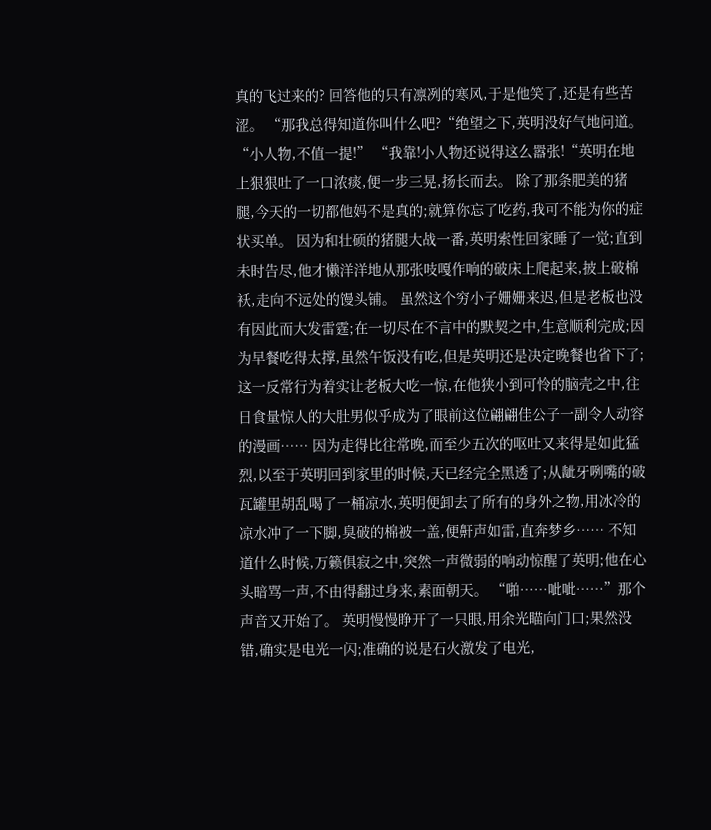真的飞过来的? 回答他的只有凛冽的寒风,于是他笑了,还是有些苦涩。 “那我总得知道你叫什么吧?“绝望之下,英明没好气地问道。 “小人物,不值一提!” “我靠!小人物还说得这么嚣张!“英明在地上狠狠吐了一口浓痰,便一步三晃,扬长而去。 除了那条肥美的猪腿,今天的一切都他妈不是真的;就算你忘了吃药,我可不能为你的症状买单。 因为和壮硕的猪腿大战一番,英明索性回家睡了一觉;直到未时告尽,他才懒洋洋地从那张吱嘎作响的破床上爬起来,披上破棉袄,走向不远处的馒头铺。 虽然这个穷小子姗姗来迟,但是老板也没有因此而大发雷霆;在一切尽在不言中的默契之中,生意顺利完成;因为早餐吃得太撑,虽然午饭没有吃,但是英明还是决定晚餐也省下了;这一反常行为着实让老板大吃一惊,在他狭小到可怜的脑壳之中,往日食量惊人的大肚男似乎成为了眼前这位翩翩佳公子一副令人动容的漫画…… 因为走得比往常晚,而至少五次的呕吐又来得是如此猛烈,以至于英明回到家里的时候,天已经完全黑透了;从龇牙咧嘴的破瓦罐里胡乱喝了一桶凉水,英明便卸去了所有的身外之物,用冰冷的凉水冲了一下脚,臭破的棉被一盖,便鼾声如雷,直奔梦乡…… 不知道什么时候,万籁俱寂之中,突然一声微弱的响动惊醒了英明;他在心头暗骂一声,不由得翻过身来,素面朝天。 “啪……呲呲……”那个声音又开始了。 英明慢慢睁开了一只眼,用余光瞄向门口;果然没错,确实是电光一闪;准确的说是石火激发了电光,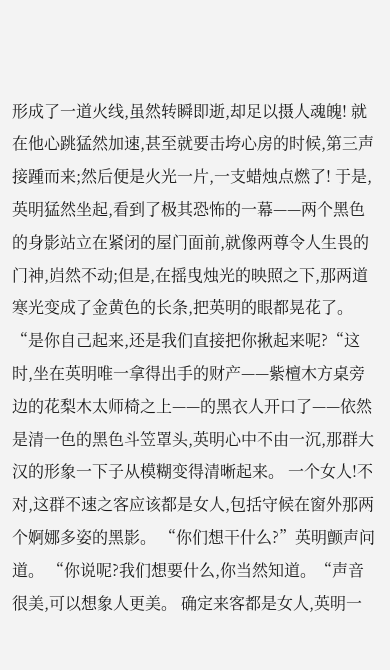形成了一道火线,虽然转瞬即逝,却足以摄人魂魄! 就在他心跳猛然加速,甚至就要击垮心房的时候,第三声接踵而来;然后便是火光一片,一支蜡烛点燃了! 于是,英明猛然坐起,看到了极其恐怖的一幕——两个黑色的身影站立在紧闭的屋门面前,就像两尊令人生畏的门神,岿然不动;但是,在摇曳烛光的映照之下,那两道寒光变成了金黄色的长条,把英明的眼都晃花了。 “是你自己起来,还是我们直接把你揪起来呢?“这时,坐在英明唯一拿得出手的财产——紫檀木方桌旁边的花梨木太师椅之上——的黑衣人开口了——依然是清一色的黑色斗笠罩头,英明心中不由一沉,那群大汉的形象一下子从模糊变得清晰起来。 一个女人!不对,这群不速之客应该都是女人,包括守候在窗外那两个婀娜多姿的黑影。 “你们想干什么?”英明颤声问道。 “你说呢?我们想要什么,你当然知道。“声音很美,可以想象人更美。 确定来客都是女人,英明一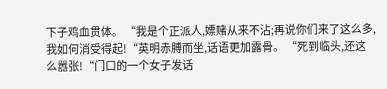下子鸡血贯体。 “我是个正派人,嫖赌从来不沾;再说你们来了这么多,我如何消受得起!“英明赤膊而坐,话语更加露骨。 “死到临头,还这么嚣张!“门口的一个女子发话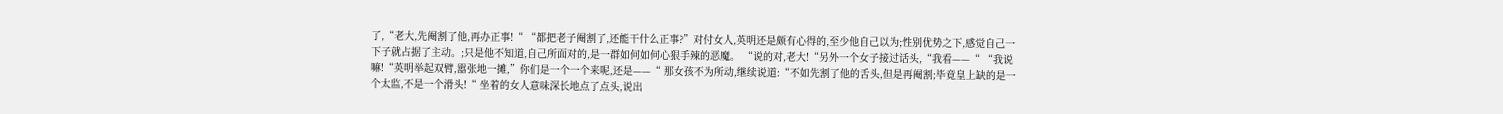了,“老大,先阉割了他,再办正事!“ “都把老子阉割了,还能干什么正事?”对付女人,英明还是颇有心得的,至少他自己以为;性别优势之下,感觉自己一下子就占据了主动。;只是他不知道,自己所面对的,是一群如何如何心狠手辣的恶魔。 “说的对,老大!“另外一个女子接过话头,“我看——“ “我说嘛!“英明举起双臂,嚣张地一摊,”你们是一个一个来呢,还是——“ 那女孩不为所动,继续说道:“不如先割了他的舌头,但是再阉割;毕竟皇上缺的是一个太监,不是一个滑头!“ 坐着的女人意味深长地点了点头,说出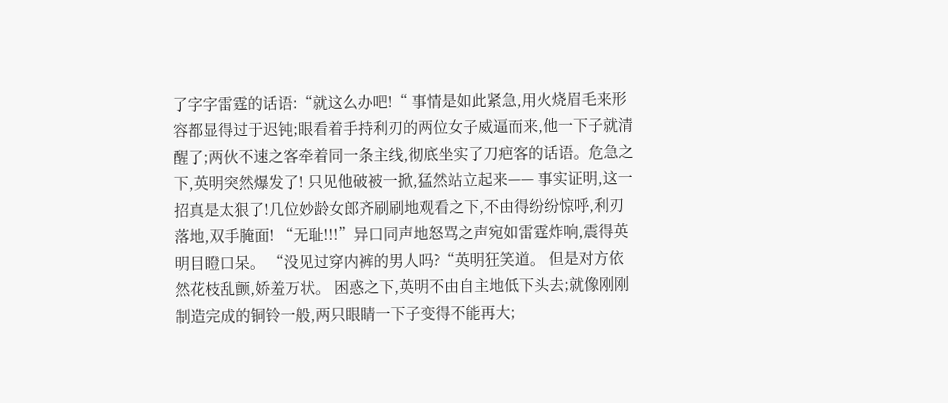了字字雷霆的话语:“就这么办吧!“ 事情是如此紧急,用火烧眉毛来形容都显得过于迟钝;眼看着手持利刃的两位女子威逼而来,他一下子就清醒了;两伙不速之客牵着同一条主线,彻底坐实了刀疤客的话语。危急之下,英明突然爆发了! 只见他破被一掀,猛然站立起来—— 事实证明,这一招真是太狠了!几位妙龄女郎齐刷刷地观看之下,不由得纷纷惊呼,利刃落地,双手腌面! “无耻!!!”异口同声地怒骂之声宛如雷霆炸响,震得英明目瞪口呆。 “没见过穿内裤的男人吗?“英明狂笑道。 但是对方依然花枝乱颤,娇羞万状。 困惑之下,英明不由自主地低下头去;就像刚刚制造完成的铜铃一般,两只眼睛一下子变得不能再大;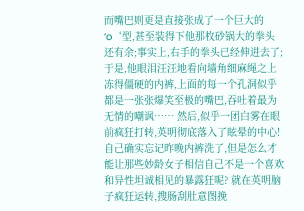而嘴巴则更是直接张成了一个巨大的‘o‘型,甚至装得下他那枚砂锅大的拳头还有余;事实上,右手的拳头已经伸进去了;于是,他眼泪汪汪地看向墙角细麻绳之上冻得僵硬的内裤,上面的每一个孔洞似乎都是一张张爆笑至极的嘴巴,吞吐着最为无情的嘲讽…… 然后,似乎一团白雾在眼前疯狂打转,英明彻底落入了眩晕的中心!自己确实忘记昨晚内裤洗了,但是怎么才能让那些妙龄女子相信自己不是一个喜欢和异性坦诚相见的暴露狂呢? 就在英明脑子疯狂运转,搜肠刮肚意图挽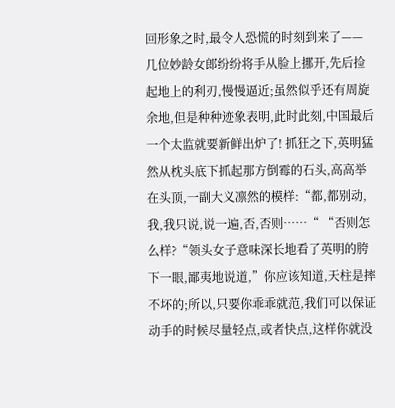回形象之时,最令人恐慌的时刻到来了——几位妙龄女郎纷纷将手从脸上挪开,先后捡起地上的利刃,慢慢逼近;虽然似乎还有周旋余地,但是种种迹象表明,此时此刻,中国最后一个太监就要新鲜出炉了! 抓狂之下,英明猛然从枕头底下抓起那方倒霉的石头,高高举在头顶,一副大义凛然的模样:“都,都别动,我,我只说,说一遍,否,否则……“ “否则怎么样?“领头女子意味深长地看了英明的胯下一眼,鄙夷地说道,”你应该知道,天柱是摔不坏的;所以,只要你乖乖就范,我们可以保证动手的时候尽量轻点,或者快点,这样你就没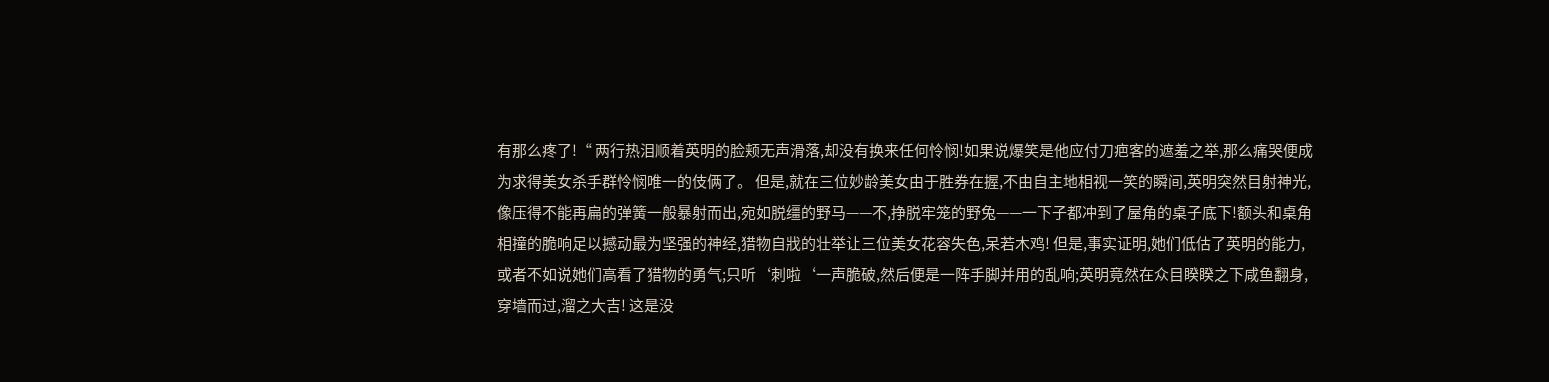有那么疼了!“ 两行热泪顺着英明的脸颊无声滑落,却没有换来任何怜悯!如果说爆笑是他应付刀疤客的遮羞之举,那么痛哭便成为求得美女杀手群怜悯唯一的伎俩了。 但是,就在三位妙龄美女由于胜券在握,不由自主地相视一笑的瞬间,英明突然目射神光,像压得不能再扁的弹簧一般暴射而出,宛如脱缰的野马——不,挣脱牢笼的野兔——一下子都冲到了屋角的桌子底下!额头和桌角相撞的脆响足以撼动最为坚强的神经,猎物自戕的壮举让三位美女花容失色,呆若木鸡! 但是,事实证明,她们低估了英明的能力,或者不如说她们高看了猎物的勇气;只听‘刺啦‘一声脆破,然后便是一阵手脚并用的乱响;英明竟然在众目睽睽之下咸鱼翻身,穿墙而过,溜之大吉! 这是没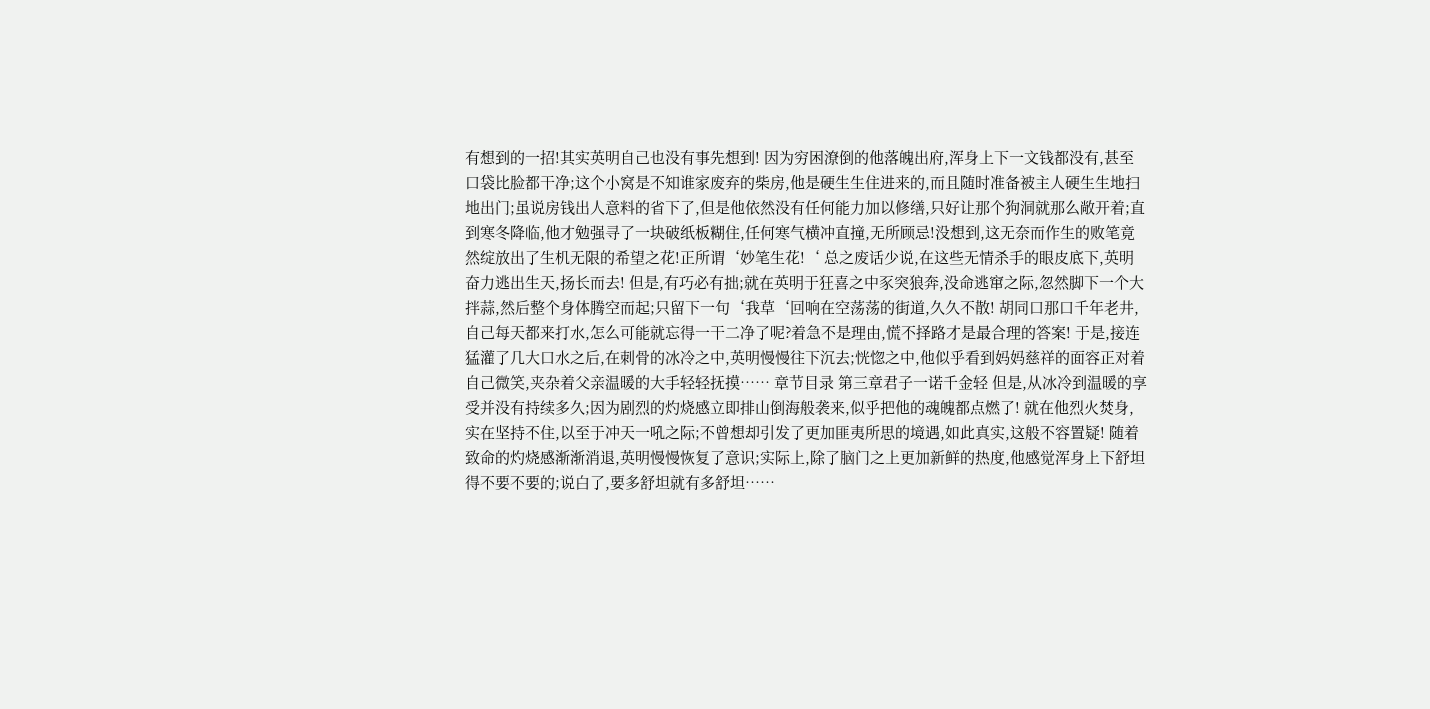有想到的一招!其实英明自己也没有事先想到! 因为穷困潦倒的他落魄出府,浑身上下一文钱都没有,甚至口袋比脸都干净;这个小窝是不知谁家废弃的柴房,他是硬生生住进来的,而且随时准备被主人硬生生地扫地出门;虽说房钱出人意料的省下了,但是他依然没有任何能力加以修缮,只好让那个狗洞就那么敞开着;直到寒冬降临,他才勉强寻了一块破纸板糊住,任何寒气横冲直撞,无所顾忌!没想到,这无奈而作生的败笔竟然绽放出了生机无限的希望之花!正所谓‘妙笔生花!‘ 总之废话少说,在这些无情杀手的眼皮底下,英明奋力逃出生天,扬长而去! 但是,有巧必有拙;就在英明于狂喜之中豕突狼奔,没命逃窜之际,忽然脚下一个大拌蒜,然后整个身体腾空而起;只留下一句‘我草‘回响在空荡荡的街道,久久不散! 胡同口那口千年老井,自己每天都来打水,怎么可能就忘得一干二净了呢?着急不是理由,慌不择路才是最合理的答案! 于是,接连猛灌了几大口水之后,在刺骨的冰冷之中,英明慢慢往下沉去;恍惚之中,他似乎看到妈妈慈祥的面容正对着自己微笑,夹杂着父亲温暖的大手轻轻抚摸…… 章节目录 第三章君子一诺千金轻 但是,从冰冷到温暖的享受并没有持续多久;因为剧烈的灼烧感立即排山倒海般袭来,似乎把他的魂魄都点燃了! 就在他烈火焚身,实在坚持不住,以至于冲天一吼之际;不曾想却引发了更加匪夷所思的境遇,如此真实,这般不容置疑! 随着致命的灼烧感渐渐消退,英明慢慢恢复了意识;实际上,除了脑门之上更加新鲜的热度,他感觉浑身上下舒坦得不要不要的;说白了,要多舒坦就有多舒坦……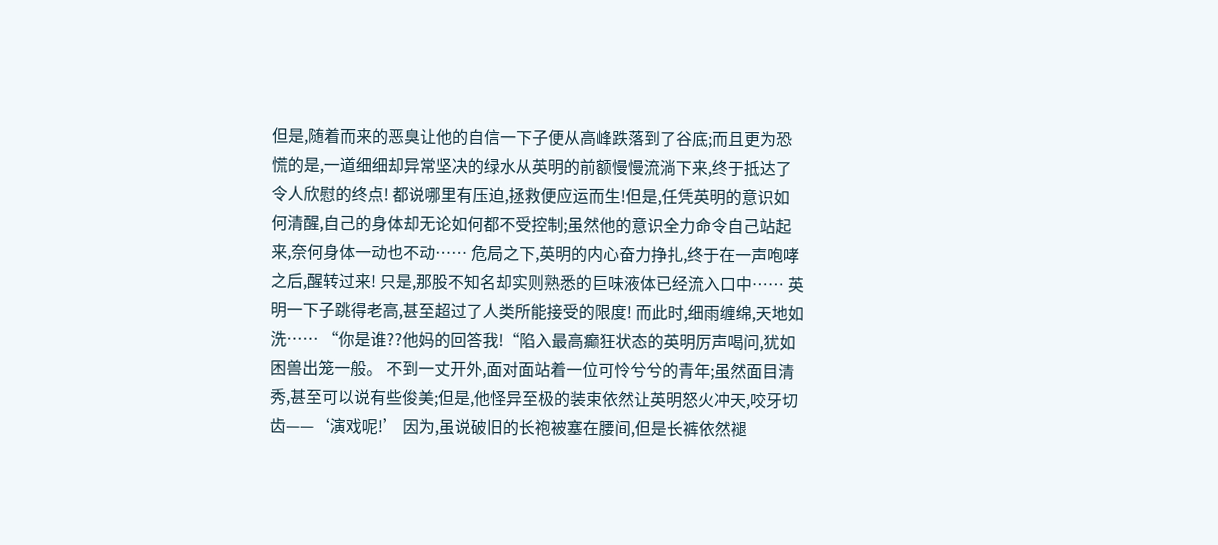但是,随着而来的恶臭让他的自信一下子便从高峰跌落到了谷底;而且更为恐慌的是,一道细细却异常坚决的绿水从英明的前额慢慢流淌下来,终于抵达了令人欣慰的终点! 都说哪里有压迫,拯救便应运而生!但是,任凭英明的意识如何清醒,自己的身体却无论如何都不受控制;虽然他的意识全力命令自己站起来,奈何身体一动也不动…… 危局之下,英明的内心奋力挣扎,终于在一声咆哮之后,醒转过来! 只是,那股不知名却实则熟悉的巨味液体已经流入口中…… 英明一下子跳得老高,甚至超过了人类所能接受的限度! 而此时,细雨缠绵,天地如洗…… “你是谁??他妈的回答我!“陷入最高癫狂状态的英明厉声喝问,犹如困兽出笼一般。 不到一丈开外,面对面站着一位可怜兮兮的青年;虽然面目清秀,甚至可以说有些俊美;但是,他怪异至极的装束依然让英明怒火冲天,咬牙切齿——‘演戏呢!’ 因为,虽说破旧的长袍被塞在腰间,但是长裤依然褪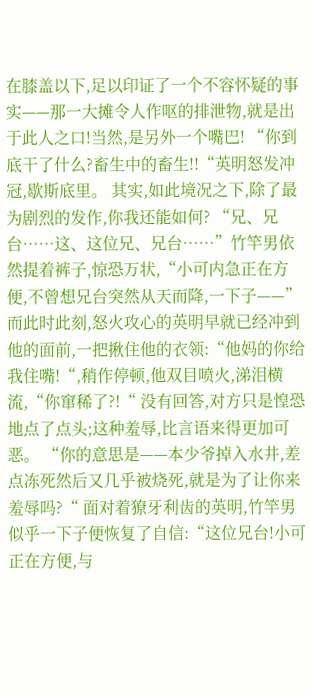在膝盖以下,足以印证了一个不容怀疑的事实——那一大摊令人作呕的排泄物,就是出于此人之口!当然,是另外一个嘴巴! “你到底干了什么?畜生中的畜生!!“英明怒发冲冠,歇斯底里。 其实,如此境况之下,除了最为剧烈的发作,你我还能如何? “兄、兄台……这、这位兄、兄台……”竹竿男依然提着裤子,惊恐万状,“小可内急正在方便,不曾想兄台突然从天而降,一下子——”而此时此刻,怒火攻心的英明早就已经冲到他的面前,一把揪住他的衣领:“他妈的你给我住嘴!“,稍作停顿,他双目喷火,涕泪横流,“你窜稀了?!“ 没有回答,对方只是惶恐地点了点头;这种羞辱,比言语来得更加可恶。 “你的意思是——本少爷掉入水井,差点冻死然后又几乎被烧死,就是为了让你来羞辱吗?“ 面对着獠牙利齿的英明,竹竿男似乎一下子便恢复了自信:“这位兄台!小可正在方便,与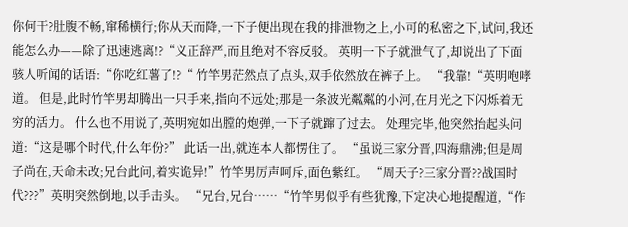你何干?肚腹不畅,窜稀横行;你从天而降,一下子便出现在我的排泄物之上,小可的私密之下,试问,我还能怎么办——除了迅速逃离!?“义正辞严,而且绝对不容反驳。 英明一下子就泄气了,却说出了下面骇人听闻的话语:“你吃红薯了!?“ 竹竿男茫然点了点头,双手依然放在裤子上。 “我靠!“英明咆哮道。 但是,此时竹竿男却腾出一只手来,指向不远处;那是一条波光粼粼的小河,在月光之下闪烁着无穷的活力。 什么也不用说了,英明宛如出膛的炮弹,一下子就蹿了过去。 处理完毕,他突然抬起头问道:“这是哪个时代,什么年份?” 此话一出,就连本人都愣住了。 “虽说三家分晋,四海鼎沸;但是周子尚在,天命未改;兄台此问,着实诡异!”竹竿男厉声呵斥,面色紫红。 “周天子?三家分晋??战国时代???”英明突然倒地,以手击头。 “兄台,兄台……“竹竿男似乎有些犹豫,下定决心地提醒道,“作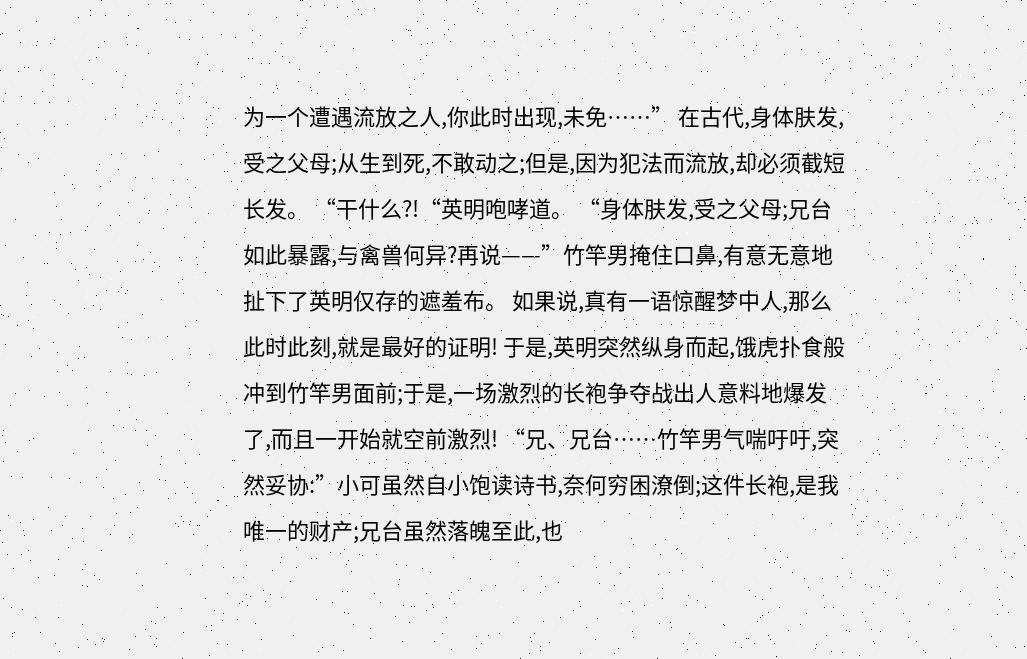为一个遭遇流放之人,你此时出现,未免……” 在古代,身体肤发,受之父母;从生到死,不敢动之;但是,因为犯法而流放,却必须截短长发。 “干什么?!“英明咆哮道。 “身体肤发,受之父母;兄台如此暴露,与禽兽何异?再说——”竹竿男掩住口鼻,有意无意地扯下了英明仅存的遮羞布。 如果说,真有一语惊醒梦中人,那么此时此刻,就是最好的证明! 于是,英明突然纵身而起,饿虎扑食般冲到竹竿男面前;于是,一场激烈的长袍争夺战出人意料地爆发了,而且一开始就空前激烈! “兄、兄台……竹竿男气喘吁吁,突然妥协:”小可虽然自小饱读诗书,奈何穷困潦倒;这件长袍,是我唯一的财产;兄台虽然落魄至此,也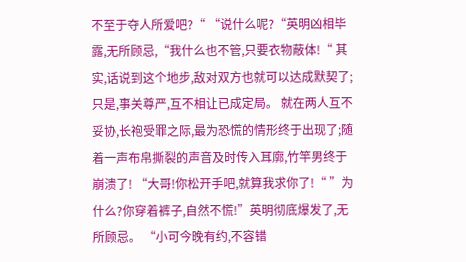不至于夺人所爱吧?“ “说什么呢?“英明凶相毕露,无所顾忌,“我什么也不管,只要衣物蔽体!“ 其实,话说到这个地步,敌对双方也就可以达成默契了;只是,事关尊严,互不相让已成定局。 就在两人互不妥协,长袍受罪之际,最为恐慌的情形终于出现了;随着一声布帛撕裂的声音及时传入耳廓,竹竿男终于崩溃了! “大哥!你松开手吧,就算我求你了!“ ”为什么?你穿着裤子,自然不慌!”英明彻底爆发了,无所顾忌。 “小可今晚有约,不容错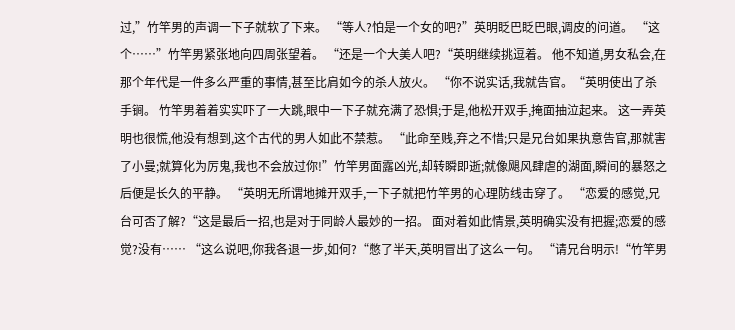过,”竹竿男的声调一下子就软了下来。 “等人?怕是一个女的吧?”英明眨巴眨巴眼,调皮的问道。 “这个……”竹竿男紧张地向四周张望着。 “还是一个大美人吧?“英明继续挑逗着。 他不知道,男女私会,在那个年代是一件多么严重的事情,甚至比肩如今的杀人放火。 “你不说实话,我就告官。“英明使出了杀手锏。 竹竿男着着实实吓了一大跳,眼中一下子就充满了恐惧;于是,他松开双手,掩面抽泣起来。 这一弄英明也很慌,他没有想到,这个古代的男人如此不禁惹。 “此命至贱,弃之不惜;只是兄台如果执意告官,那就害了小曼;就算化为厉鬼,我也不会放过你!”竹竿男面露凶光,却转瞬即逝;就像飓风肆虐的湖面,瞬间的暴怒之后便是长久的平静。 “英明无所谓地摊开双手,一下子就把竹竿男的心理防线击穿了。 “恋爱的感觉,兄台可否了解?“这是最后一招,也是对于同龄人最妙的一招。 面对着如此情景,英明确实没有把握;恋爱的感觉?没有…… “这么说吧,你我各退一步,如何?“憋了半天,英明冒出了这么一句。 “请兄台明示!“竹竿男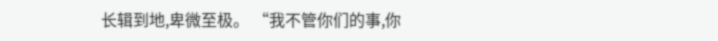长辑到地,卑微至极。 “我不管你们的事,你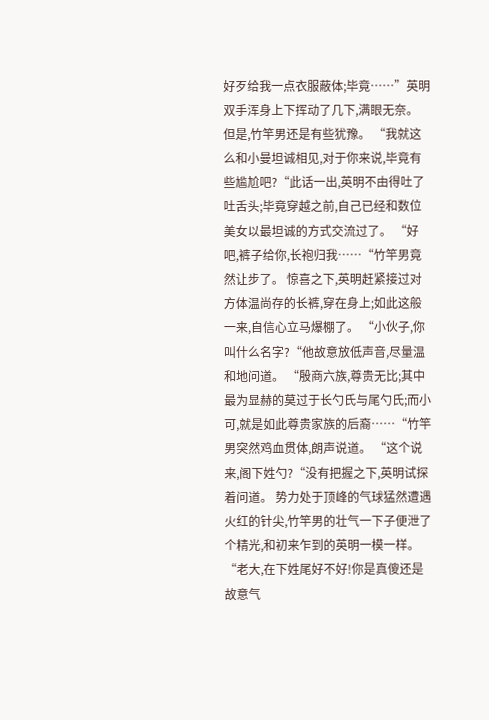好歹给我一点衣服蔽体;毕竟……”英明双手浑身上下挥动了几下,满眼无奈。 但是,竹竿男还是有些犹豫。 “我就这么和小曼坦诚相见,对于你来说,毕竟有些尴尬吧?“此话一出,英明不由得吐了吐舌头;毕竟穿越之前,自己已经和数位美女以最坦诚的方式交流过了。 “好吧,裤子给你,长袍归我……“竹竿男竟然让步了。 惊喜之下,英明赶紧接过对方体温尚存的长裤,穿在身上;如此这般一来,自信心立马爆棚了。 “小伙子,你叫什么名字?“他故意放低声音,尽量温和地问道。 “殷商六族,尊贵无比;其中最为显赫的莫过于长勺氏与尾勺氏;而小可,就是如此尊贵家族的后裔……“竹竿男突然鸡血贯体,朗声说道。 “这个说来,阁下姓勺?“没有把握之下,英明试探着问道。 势力处于顶峰的气球猛然遭遇火红的针尖,竹竿男的壮气一下子便泄了个精光,和初来乍到的英明一模一样。 “老大,在下姓尾好不好!你是真傻还是故意气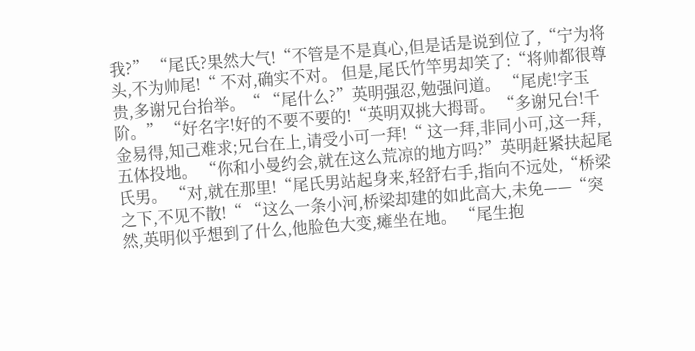我?” “尾氏?果然大气!“不管是不是真心,但是话是说到位了,“宁为将头,不为帅尾!“ 不对,确实不对。 但是,尾氏竹竿男却笑了:“将帅都很尊贵,多谢兄台抬举。“ “尾什么?”英明强忍,勉强问道。 “尾虎!字玉阶。” “好名字!好的不要不要的!“英明双挑大拇哥。 “多谢兄台!千金易得,知己难求;兄台在上,请受小可一拜!“ 这一拜,非同小可,这一拜,五体投地。 “你和小曼约会,就在这么荒凉的地方吗?”英明赶紧扶起尾氏男。 “对,就在那里!“尾氏男站起身来,轻舒右手,指向不远处,“桥梁之下,不见不散!“ “这么一条小河,桥梁却建的如此高大,未免——“突然,英明似乎想到了什么,他脸色大变,瘫坐在地。 “尾生抱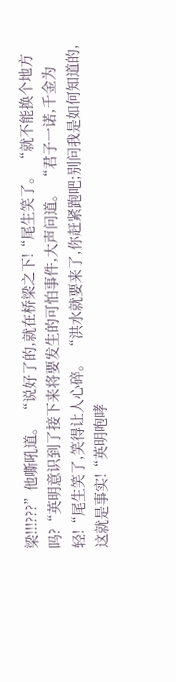梁!!!???”他嘶吼道。 “说好了的,就在桥梁之下!“尾生笑了。 “就不能换个地方吗?“英明意识到了接下来将要发生的可怕事件,大声问道。 “君子一诺,千金为轻!“尾生笑了,笑得让人心碎。 “洪水就要来了,你赶紧跑吧;别问我是如何知道的,这就是事实!“英明咆哮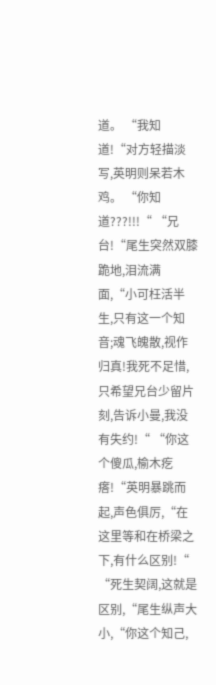道。 “我知道!“对方轻描淡写,英明则呆若木鸡。 “你知道???!!!“ “兄台!“尾生突然双膝跪地,泪流满面,“小可枉活半生,只有这一个知音;魂飞魄散,视作归真!我死不足惜,只希望兄台少留片刻,告诉小曼,我没有失约!“ “你这个傻瓜,榆木疙瘩!“英明暴跳而起,声色俱厉,“在这里等和在桥梁之下,有什么区别!“ “死生契阔,这就是区别,“尾生纵声大小,“你这个知己,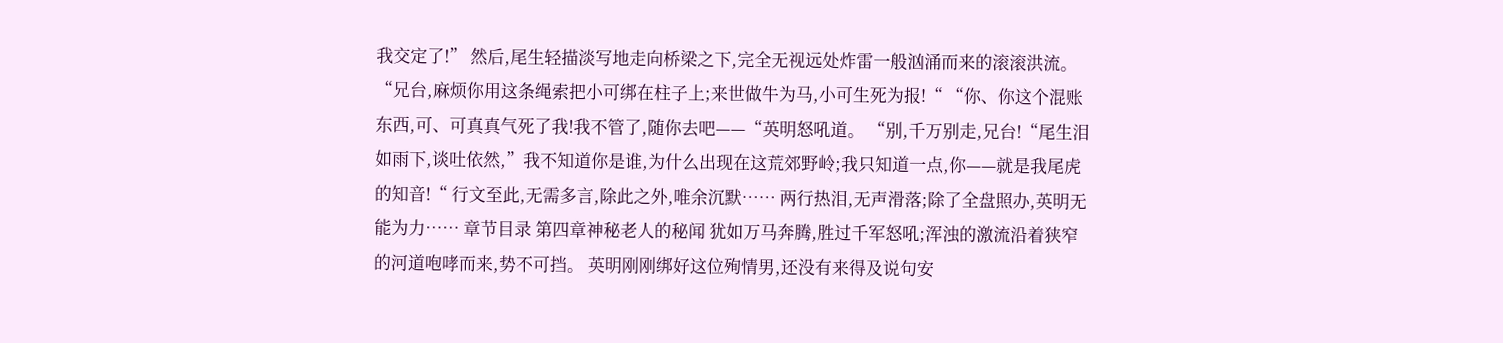我交定了!” 然后,尾生轻描淡写地走向桥梁之下,完全无视远处炸雷一般汹涌而来的滚滚洪流。 “兄台,麻烦你用这条绳索把小可绑在柱子上;来世做牛为马,小可生死为报!“ “你、你这个混账东西,可、可真真气死了我!我不管了,随你去吧——“英明怒吼道。 “别,千万别走,兄台!“尾生泪如雨下,谈吐依然,”我不知道你是谁,为什么出现在这荒郊野岭;我只知道一点,你——就是我尾虎的知音!“ 行文至此,无需多言,除此之外,唯余沉默…… 两行热泪,无声滑落;除了全盘照办,英明无能为力…… 章节目录 第四章神秘老人的秘闻 犹如万马奔腾,胜过千军怒吼;浑浊的激流沿着狭窄的河道咆哮而来,势不可挡。 英明刚刚绑好这位殉情男,还没有来得及说句安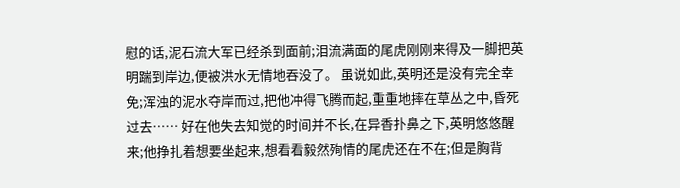慰的话,泥石流大军已经杀到面前;泪流满面的尾虎刚刚来得及一脚把英明踹到岸边,便被洪水无情地吞没了。 虽说如此,英明还是没有完全幸免;浑浊的泥水夺岸而过,把他冲得飞腾而起,重重地摔在草丛之中,昏死过去…… 好在他失去知觉的时间并不长,在异香扑鼻之下,英明悠悠醒来;他挣扎着想要坐起来,想看看毅然殉情的尾虎还在不在;但是胸背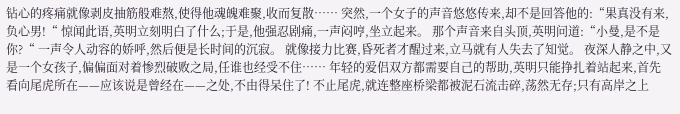钻心的疼痛就像剥皮抽筋般难熬,使得他魂魄难聚,收而复散…… 突然,一个女子的声音悠悠传来,却不是回答他的:“果真没有来,负心男!“ 惊闻此语,英明立刻明白了什么;于是,他强忍剧痛,一声闷哼,坐立起来。 那个声音来自头顶,英明问道:“小曼,是不是你?“ 一声令人动容的娇呼,然后便是长时间的沉寂。 就像接力比赛,昏死者才醒过来,立马就有人失去了知觉。 夜深人静之中,又是一个女孩子,偏偏面对着惨烈破败之局,任谁也经受不住…… 年轻的爱侣双方都需要自己的帮助,英明只能挣扎着站起来,首先看向尾虎所在——应该说是曾经在——之处,不由得呆住了! 不止尾虎,就连整座桥梁都被泥石流击碎,荡然无存;只有高岸之上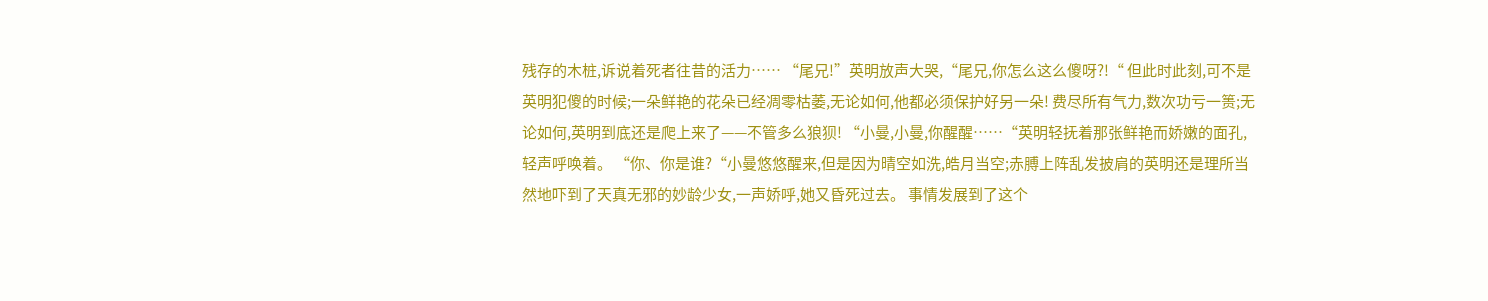残存的木桩,诉说着死者往昔的活力…… “尾兄!”英明放声大哭,“尾兄,你怎么这么傻呀?!“ 但此时此刻,可不是英明犯傻的时候;一朵鲜艳的花朵已经凋零枯萎,无论如何,他都必须保护好另一朵! 费尽所有气力,数次功亏一篑;无论如何,英明到底还是爬上来了——不管多么狼狈! “小曼,小曼,你醒醒……“英明轻抚着那张鲜艳而娇嫩的面孔,轻声呼唤着。 “你、你是谁?“小曼悠悠醒来,但是因为晴空如洗,皓月当空;赤膊上阵乱发披肩的英明还是理所当然地吓到了天真无邪的妙龄少女,一声娇呼,她又昏死过去。 事情发展到了这个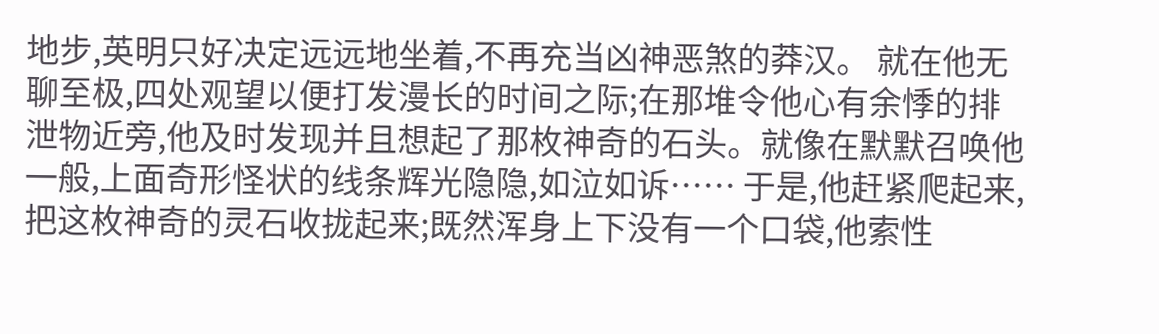地步,英明只好决定远远地坐着,不再充当凶神恶煞的莽汉。 就在他无聊至极,四处观望以便打发漫长的时间之际;在那堆令他心有余悸的排泄物近旁,他及时发现并且想起了那枚神奇的石头。就像在默默召唤他一般,上面奇形怪状的线条辉光隐隐,如泣如诉…… 于是,他赶紧爬起来,把这枚神奇的灵石收拢起来;既然浑身上下没有一个口袋,他索性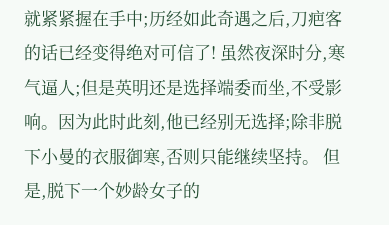就紧紧握在手中;历经如此奇遇之后,刀疤客的话已经变得绝对可信了! 虽然夜深时分,寒气逼人;但是英明还是选择端委而坐,不受影响。因为此时此刻,他已经别无选择;除非脱下小曼的衣服御寒,否则只能继续坚持。 但是,脱下一个妙龄女子的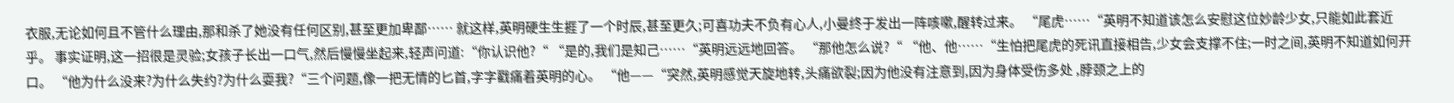衣服,无论如何且不管什么理由,那和杀了她没有任何区别,甚至更加卑鄙…… 就这样,英明硬生生捱了一个时辰,甚至更久;可喜功夫不负有心人,小曼终于发出一阵咳嗽,醒转过来。 “尾虎……“英明不知道该怎么安慰这位妙龄少女,只能如此套近乎。 事实证明,这一招很是灵验;女孩子长出一口气,然后慢慢坐起来,轻声问道:“你认识他?“ “是的,我们是知己……“英明远远地回答。 “那他怎么说?“ “他、他……“生怕把尾虎的死讯直接相告,少女会支撑不住;一时之间,英明不知道如何开口。 “他为什么没来?为什么失约?为什么耍我?“三个问题,像一把无情的匕首,字字戳痛着英明的心。 “他——“突然,英明感觉天旋地转,头痛欲裂;因为他没有注意到,因为身体受伤多处 ,脖颈之上的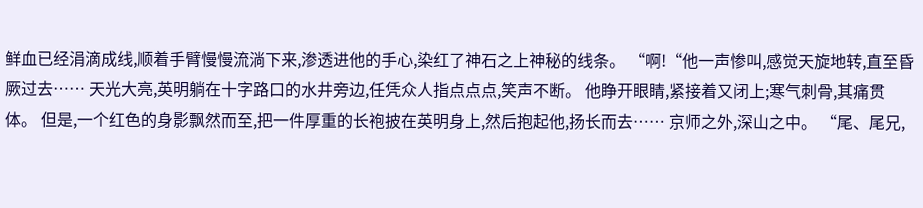鲜血已经涓滴成线,顺着手臂慢慢流淌下来,渗透进他的手心,染红了神石之上神秘的线条。 “啊!“他一声惨叫,感觉天旋地转,直至昏厥过去…… 天光大亮,英明躺在十字路口的水井旁边,任凭众人指点点点,笑声不断。 他睁开眼睛,紧接着又闭上;寒气刺骨,其痛贯体。 但是,一个红色的身影飘然而至,把一件厚重的长袍披在英明身上,然后抱起他,扬长而去…… 京师之外,深山之中。 “尾、尾兄,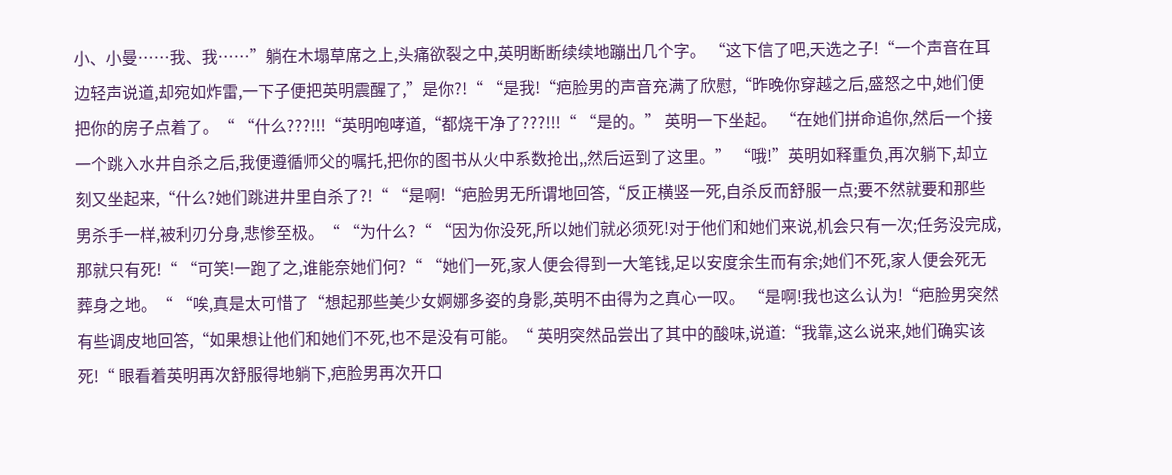小、小曼……我、我……”躺在木塌草席之上,头痛欲裂之中,英明断断续续地蹦出几个字。 “这下信了吧,天选之子!“一个声音在耳边轻声说道,却宛如炸雷,一下子便把英明震醒了,”是你?!“ “是我!“疤脸男的声音充满了欣慰,“昨晚你穿越之后,盛怒之中,她们便把你的房子点着了。“ “什么???!!!“英明咆哮道,“都烧干净了???!!!“ “是的。” 英明一下坐起。 “在她们拼命追你,然后一个接一个跳入水井自杀之后,我便遵循师父的嘱托,把你的图书从火中系数抢出,,然后运到了这里。” “哦!”英明如释重负,再次躺下,却立刻又坐起来,“什么?她们跳进井里自杀了?!“ “是啊!“疤脸男无所谓地回答,“反正横竖一死,自杀反而舒服一点;要不然就要和那些男杀手一样,被利刃分身,悲惨至极。“ “为什么?“ “因为你没死,所以她们就必须死!对于他们和她们来说,机会只有一次;任务没完成,那就只有死!“ “可笑!一跑了之,谁能奈她们何?“ “她们一死,家人便会得到一大笔钱,足以安度余生而有余;她们不死,家人便会死无葬身之地。“ “唉,真是太可惜了“想起那些美少女婀娜多姿的身影,英明不由得为之真心一叹。 “是啊!我也这么认为!“疤脸男突然有些调皮地回答,“如果想让他们和她们不死,也不是没有可能。“ 英明突然品尝出了其中的酸味,说道:“我靠,这么说来,她们确实该死!“ 眼看着英明再次舒服得地躺下,疤脸男再次开口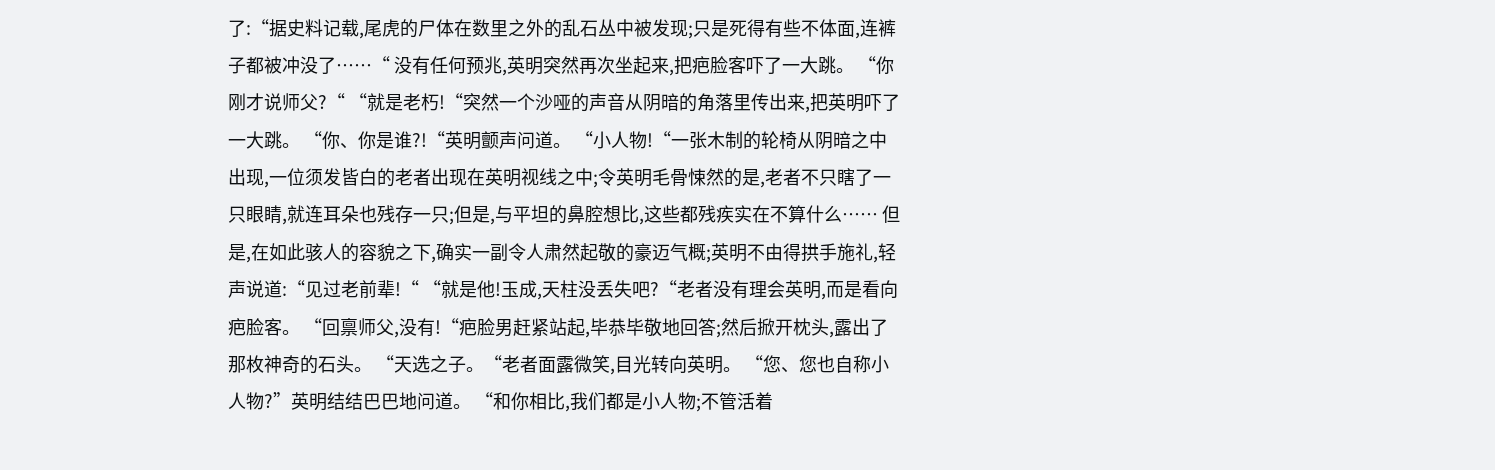了:“据史料记载,尾虎的尸体在数里之外的乱石丛中被发现;只是死得有些不体面,连裤子都被冲没了……“ 没有任何预兆,英明突然再次坐起来,把疤脸客吓了一大跳。 “你刚才说师父?“ “就是老朽!“突然一个沙哑的声音从阴暗的角落里传出来,把英明吓了一大跳。 “你、你是谁?!“英明颤声问道。 “小人物!“一张木制的轮椅从阴暗之中出现,一位须发皆白的老者出现在英明视线之中;令英明毛骨悚然的是,老者不只瞎了一只眼睛,就连耳朵也残存一只;但是,与平坦的鼻腔想比,这些都残疾实在不算什么…… 但是,在如此骇人的容貌之下,确实一副令人肃然起敬的豪迈气概;英明不由得拱手施礼,轻声说道:“见过老前辈!“ “就是他!玉成,天柱没丢失吧?“老者没有理会英明,而是看向疤脸客。 “回禀师父,没有!“疤脸男赶紧站起,毕恭毕敬地回答;然后掀开枕头,露出了那枚神奇的石头。 “天选之子。“老者面露微笑,目光转向英明。 “您、您也自称小人物?”英明结结巴巴地问道。 “和你相比,我们都是小人物;不管活着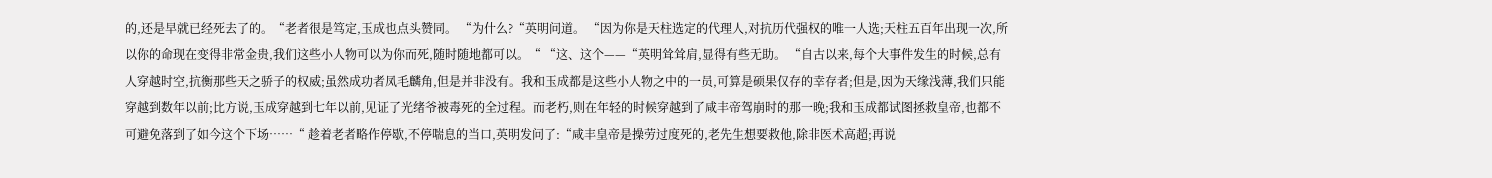的,还是早就已经死去了的。“老者很是笃定,玉成也点头赞同。 “为什么?“英明问道。 “因为你是天柱选定的代理人,对抗历代强权的唯一人选;天柱五百年出现一次,所以你的命现在变得非常金贵,我们这些小人物可以为你而死,随时随地都可以。“ “这、这个——“英明耸耸肩,显得有些无助。 “自古以来,每个大事件发生的时候,总有人穿越时空,抗衡那些天之骄子的权威;虽然成功者凤毛麟角,但是并非没有。我和玉成都是这些小人物之中的一员,可算是硕果仅存的幸存者;但是,因为天缘浅薄,我们只能穿越到数年以前;比方说,玉成穿越到七年以前,见证了光绪爷被毒死的全过程。而老朽,则在年轻的时候穿越到了咸丰帝驾崩时的那一晚;我和玉成都试图拯救皇帝,也都不可避免落到了如今这个下场……“ 趁着老者略作停歇,不停喘息的当口,英明发问了:“咸丰皇帝是操劳过度死的,老先生想要救他,除非医术高超;再说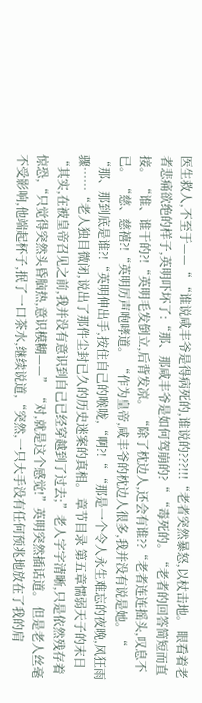医生救人,不至于——“ “谁说咸丰爷是得病死的,谁说的???!!!“老者突然暴怒,以杖击地。 眼看着老者悲痛欲绝的样子,英明吓坏了:“那、那咸丰爷是如何驾崩的?“ “毒死的。“老者的回答简短而直接。 “谁、谁干的?!“英明毛发倒立,后背发凉。 “除了枕边人,还会有谁??“老者连连摇头,叹息不已。 “慈、慈禧?!“英明厉声咆哮道。 “作为皇帝,咸丰爷的枕边人很多,我并没有说是她。“ “那、那到底是谁?!“英明伸出手,按住自己的喉咙,“啊?!“ “那是一个令人永生难忘的夜晚,风狂雨骤……“老人独目微闭,说出了那件尘封已久的历史迷案的真相。 章节目录 第五章懦弱天子的末日 “其实,在被皇帝召见之前,我并没有意识到自己已经穿越到了过去;”老人字字清晰,只是依然残存着惊恐,“只觉得突然头昏脑热,意识模糊——” “对,就是这个感觉!”英明突然插话道。 但是老人丝毫不受影响,他端起杯子,抿了一口茶水,继续说道,“突然,一只大手没有任何预兆地放在了我的肩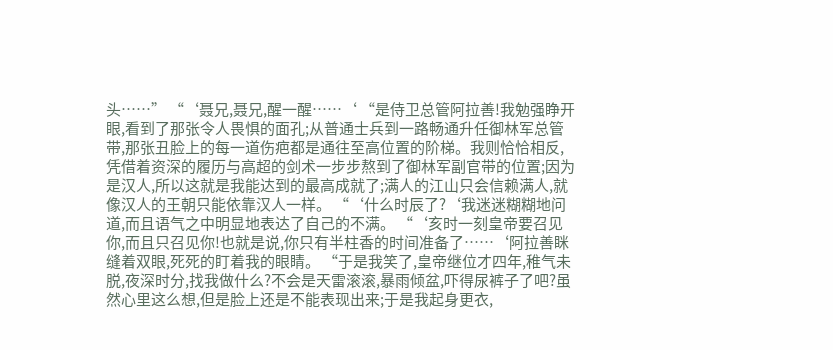头……” “‘聂兄,聂兄,醒一醒……‘ “是侍卫总管阿拉善!我勉强睁开眼,看到了那张令人畏惧的面孔;从普通士兵到一路畅通升任御林军总管带,那张丑脸上的每一道伤疤都是通往至高位置的阶梯。我则恰恰相反,凭借着资深的履历与高超的剑术一步步熬到了御林军副官带的位置;因为是汉人,所以这就是我能达到的最高成就了;满人的江山只会信赖满人,就像汉人的王朝只能依靠汉人一样。 “‘什么时辰了?‘我迷迷糊糊地问道,而且语气之中明显地表达了自己的不满。 “‘亥时一刻皇帝要召见你,而且只召见你!也就是说,你只有半柱香的时间准备了……‘阿拉善眯缝着双眼,死死的盯着我的眼睛。 “于是我笑了,皇帝继位才四年,稚气未脱,夜深时分,找我做什么?不会是天雷滚滚,暴雨倾盆,吓得尿裤子了吧?虽然心里这么想,但是脸上还是不能表现出来;于是我起身更衣,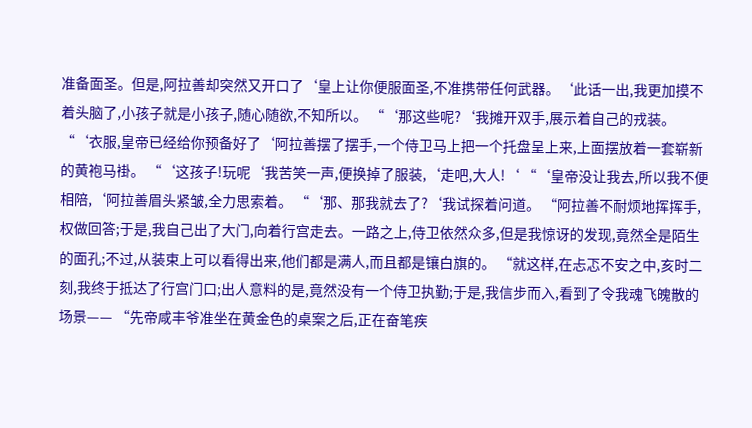准备面圣。但是,阿拉善却突然又开口了‘皇上让你便服面圣,不准携带任何武器。‘此话一出,我更加摸不着头脑了,小孩子就是小孩子,随心随欲,不知所以。 “‘那这些呢?‘我摊开双手,展示着自己的戎装。 “‘衣服,皇帝已经给你预备好了‘阿拉善摆了摆手,一个侍卫马上把一个托盘呈上来,上面摆放着一套崭新的黄袍马褂。 “‘这孩子!玩呢‘我苦笑一声,便换掉了服装,‘走吧,大人!‘ “‘皇帝没让我去,所以我不便相陪,‘阿拉善眉头紧皱,全力思索着。 “‘那、那我就去了?‘我试探着问道。 “阿拉善不耐烦地挥挥手,权做回答;于是,我自己出了大门,向着行宫走去。一路之上,侍卫依然众多,但是我惊讶的发现,竟然全是陌生的面孔;不过,从装束上可以看得出来,他们都是满人,而且都是镶白旗的。 “就这样,在忐忑不安之中,亥时二刻,我终于抵达了行宫门口;出人意料的是,竟然没有一个侍卫执勤;于是,我信步而入,看到了令我魂飞魄散的场景—— “先帝咸丰爷准坐在黄金色的桌案之后,正在奋笔疾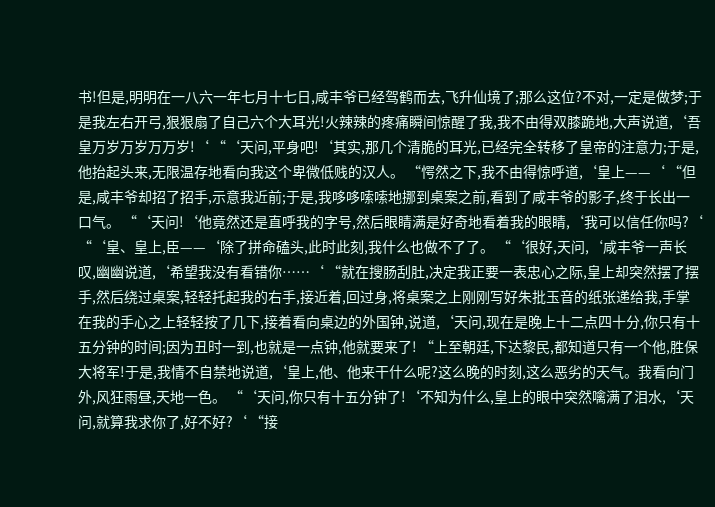书!但是,明明在一八六一年七月十七日,咸丰爷已经驾鹤而去,飞升仙境了;那么这位?不对,一定是做梦;于是我左右开弓,狠狠扇了自己六个大耳光!火辣辣的疼痛瞬间惊醒了我,我不由得双膝跪地,大声说道,‘吾皇万岁万岁万万岁!‘ “‘天问,平身吧!‘其实,那几个清脆的耳光,已经完全转移了皇帝的注意力;于是,他抬起头来,无限温存地看向我这个卑微低贱的汉人。 “愕然之下,我不由得惊呼道,‘皇上——‘ “但是,咸丰爷却招了招手,示意我近前;于是,我哆哆嗦嗦地挪到桌案之前,看到了咸丰爷的影子,终于长出一口气。 “‘天问!‘他竟然还是直呼我的字号,然后眼睛满是好奇地看着我的眼睛,‘我可以信任你吗?‘ “‘皇、皇上,臣——‘除了拼命磕头,此时此刻,我什么也做不了了。 “‘很好,天问,‘咸丰爷一声长叹,幽幽说道,‘希望我没有看错你……‘ “就在搜肠刮肚,决定我正要一表忠心之际,皇上却突然摆了摆手,然后绕过桌案,轻轻托起我的右手,接近着,回过身,将桌案之上刚刚写好朱批玉音的纸张递给我,手掌在我的手心之上轻轻按了几下,接着看向桌边的外国钟,说道,‘天问,现在是晚上十二点四十分,你只有十五分钟的时间;因为丑时一到,也就是一点钟,他就要来了! “上至朝廷,下达黎民,都知道只有一个他,胜保大将军!于是,我情不自禁地说道,‘皇上,他、他来干什么呢?这么晚的时刻,这么恶劣的天气。我看向门外,风狂雨昼,天地一色。 “‘天问,你只有十五分钟了!‘不知为什么,皇上的眼中突然噙满了泪水,‘天问,就算我求你了,好不好?‘ “接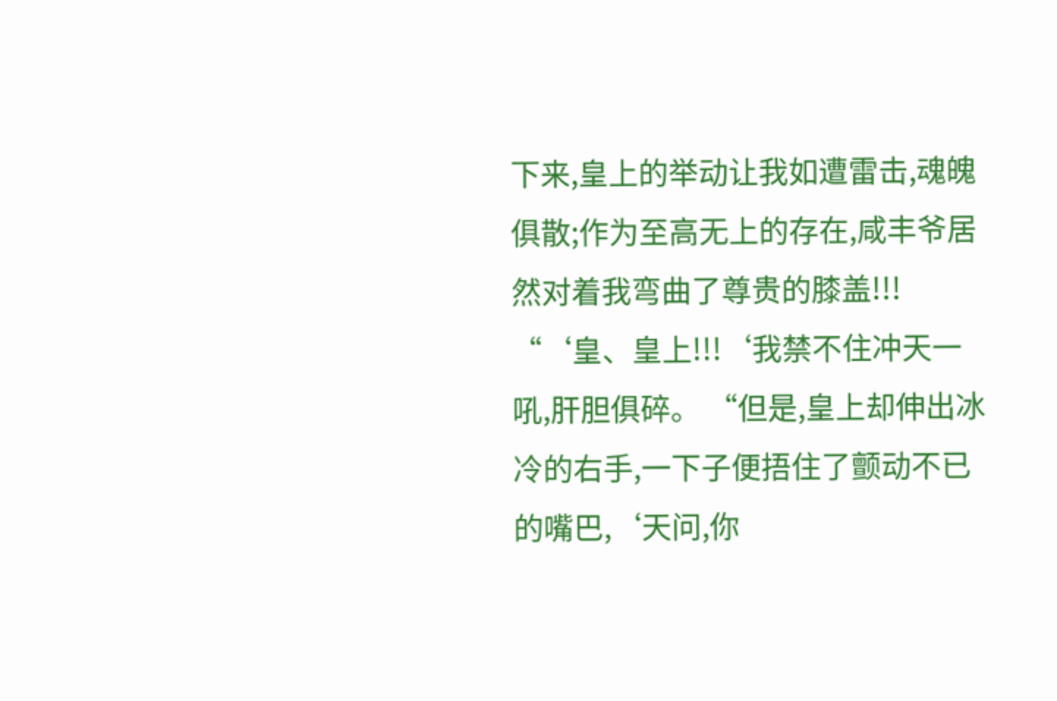下来,皇上的举动让我如遭雷击,魂魄俱散;作为至高无上的存在,咸丰爷居然对着我弯曲了尊贵的膝盖!!! “‘皇、皇上!!!‘我禁不住冲天一吼,肝胆俱碎。 “但是,皇上却伸出冰冷的右手,一下子便捂住了颤动不已的嘴巴,‘天问,你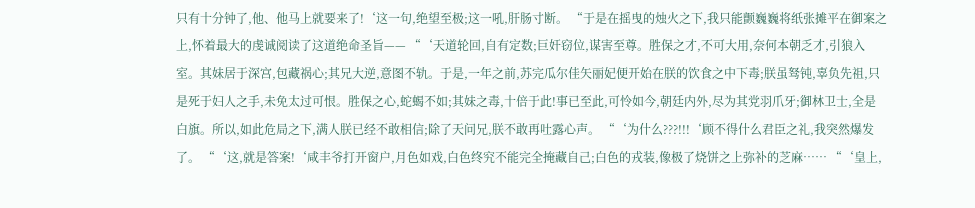只有十分钟了,他、他马上就要来了!‘这一句,绝望至极;这一吼,肝肠寸断。 “于是在摇曳的烛火之下,我只能颤巍巍将纸张摊平在御案之上,怀着最大的虔诚阅读了这道绝命圣旨—— “‘天道轮回,自有定数;巨奸窃位,谋害至尊。胜保之才,不可大用,奈何本朝乏才,引狼入室。其妹居于深宫,包藏祸心;其兄大逆,意图不轨。于是,一年之前,苏完瓜尔佳矢丽妃便开始在朕的饮食之中下毒;朕虽驽钝,辜负先祖,只是死于妇人之手,未免太过可恨。胜保之心,蛇蝎不如;其妹之毒,十倍于此!事已至此,可怜如今,朝廷内外,尽为其党羽爪牙;御林卫士,全是白旗。所以,如此危局之下,满人朕已经不敢相信;除了天问兄,朕不敢再吐露心声。 “‘为什么???!!!‘顾不得什么君臣之礼,我突然爆发了。 “‘这,就是答案!‘咸丰爷打开窗户,月色如戏,白色终究不能完全掩藏自己;白色的戎装,像极了烧饼之上弥补的芝麻…… “‘皇上,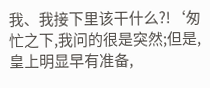我、我接下里该干什么?!‘匆忙之下,我问的很是突然;但是,皇上明显早有准备,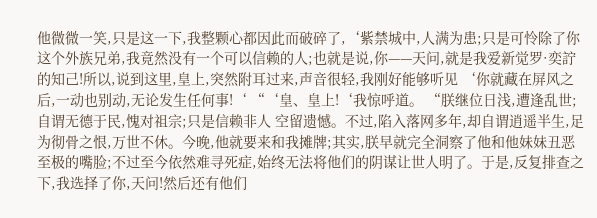他微微一笑,只是这一下,我整颗心都因此而破碎了,‘紫禁城中,人满为患;只是可怜除了你这个外族兄弟,我竟然没有一个可以信赖的人;也就是说,你——天问,就是我爱新觉罗·奕詝的知己!所以,说到这里,皇上,突然附耳过来,声音很轻,我刚好能够听见 ‘你就藏在屏风之后,一动也别动,无论发生任何事!‘ “‘皇、皇上!‘我惊呼道。 “朕继位日浅,遭逢乱世;自谓无德于民,愧对祖宗;只是信赖非人 空留遗憾。不过,陷入落网多年,却自谓逍遥半生,足为彻骨之恨,万世不休。今晚,他就要来和我摊牌;其实,朕早就完全洞察了他和他妹妹丑恶至极的嘴脸;不过至今依然难寻死症,始终无法将他们的阴谋让世人明了。于是,反复排查之下,我选择了你,天问!然后还有他们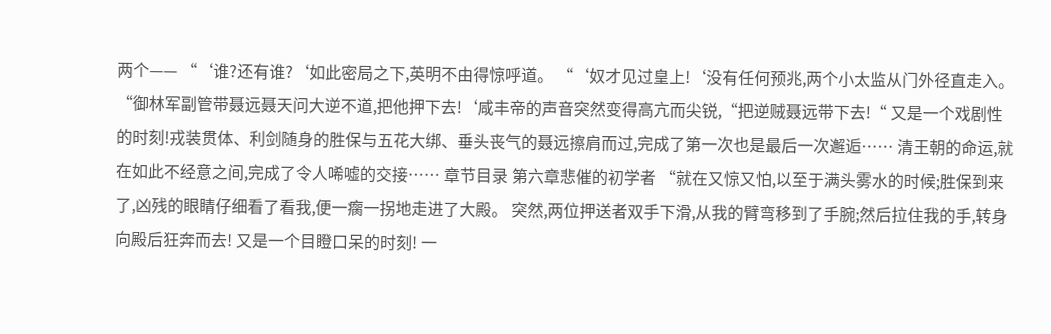两个—— “‘谁?还有谁?‘如此密局之下,英明不由得惊呼道。 “‘奴才见过皇上!‘没有任何预兆,两个小太监从门外径直走入。 “御林军副管带聂远聂天问大逆不道,把他押下去!‘咸丰帝的声音突然变得高亢而尖锐,“把逆贼聂远带下去!“ 又是一个戏剧性的时刻!戎装贯体、利剑随身的胜保与五花大绑、垂头丧气的聂远擦肩而过,完成了第一次也是最后一次邂逅…… 清王朝的命运,就在如此不经意之间,完成了令人唏嘘的交接…… 章节目录 第六章悲催的初学者 “就在又惊又怕,以至于满头雾水的时候;胜保到来了,凶残的眼睛仔细看了看我,便一瘸一拐地走进了大殿。 突然,两位押送者双手下滑,从我的臂弯移到了手腕;然后拉住我的手,转身向殿后狂奔而去! 又是一个目瞪口呆的时刻! 一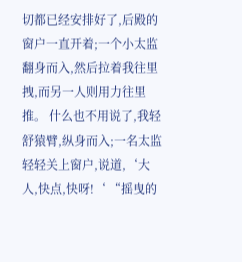切都已经安排好了,后殿的窗户一直开着;一个小太监翻身而入,然后拉着我往里拽,而另一人则用力往里推。 什么也不用说了,我轻舒猿臂,纵身而入;一名太监轻轻关上窗户,说道,‘大人,快点,快呀!‘ “摇曳的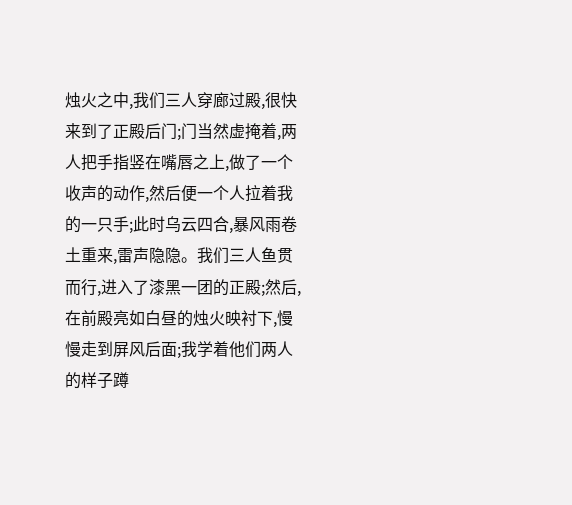烛火之中,我们三人穿廊过殿,很快来到了正殿后门;门当然虚掩着,两人把手指竖在嘴唇之上,做了一个收声的动作,然后便一个人拉着我的一只手;此时乌云四合,暴风雨卷土重来,雷声隐隐。我们三人鱼贯而行,进入了漆黑一团的正殿;然后,在前殿亮如白昼的烛火映衬下,慢慢走到屏风后面;我学着他们两人的样子蹲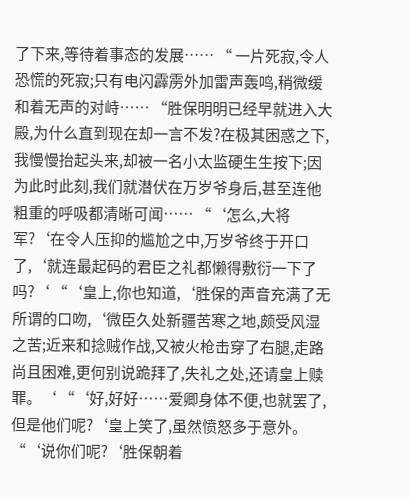了下来,等待着事态的发展…… “ 一片死寂,令人恐慌的死寂;只有电闪霹雳外加雷声轰鸣,稍微缓和着无声的对峙…… “胜保明明已经早就进入大殿,为什么直到现在却一言不发?在极其困惑之下,我慢慢抬起头来,却被一名小太监硬生生按下;因为此时此刻,我们就潜伏在万岁爷身后,甚至连他粗重的呼吸都清晰可闻…… “‘怎么,大将军?‘在令人压抑的尴尬之中,万岁爷终于开口了,‘就连最起码的君臣之礼都懒得敷衍一下了吗?‘ “‘皇上,你也知道,‘胜保的声音充满了无所谓的口吻,‘微臣久处新疆苦寒之地,颇受风湿之苦;近来和捻贼作战,又被火枪击穿了右腿,走路尚且困难,更何别说跪拜了,失礼之处,还请皇上赎罪。‘ “‘好,好好……爱卿身体不便,也就罢了,但是他们呢?‘皇上笑了,虽然愤怒多于意外。 “‘说你们呢?‘胜保朝着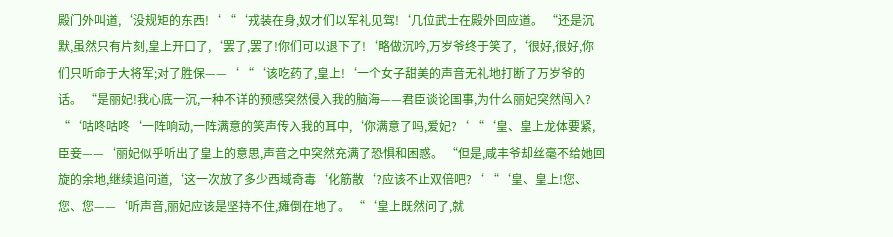殿门外叫道,‘没规矩的东西!‘ “‘戎装在身,奴才们以军礼见驾!‘几位武士在殿外回应道。 “还是沉默,虽然只有片刻,皇上开口了,‘罢了,罢了!你们可以退下了!‘略做沉吟,万岁爷终于笑了,‘很好,很好,你们只听命于大将军;对了胜保——‘ “‘该吃药了,皇上!‘一个女子甜美的声音无礼地打断了万岁爷的话。 “是丽妃!我心底一沉,一种不详的预感突然侵入我的脑海——君臣谈论国事,为什么丽妃突然闯入? “‘咕咚咕咚‘一阵响动,一阵满意的笑声传入我的耳中,‘你满意了吗,爱妃?‘ “‘皇、皇上龙体要紧,臣妾——‘丽妃似乎听出了皇上的意思,声音之中突然充满了恐惧和困惑。 “但是,咸丰爷却丝毫不给她回旋的余地,继续追问道,‘这一次放了多少西域奇毒‘化筋散‘?应该不止双倍吧?‘ “‘皇、皇上!您、您、您——‘听声音,丽妃应该是坚持不住,瘫倒在地了。 “‘皇上既然问了,就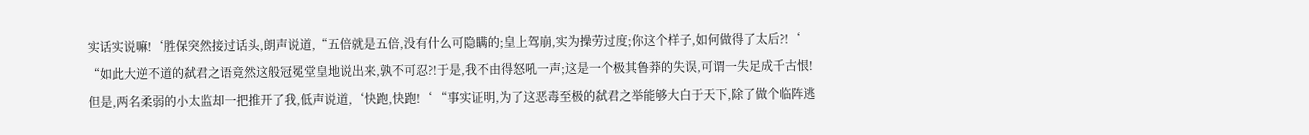实话实说嘛!‘胜保突然接过话头,朗声说道,“五倍就是五倍,没有什么可隐瞒的;皇上驾崩,实为操劳过度;你这个样子,如何做得了太后?!‘ “如此大逆不道的弑君之语竟然这般冠冕堂皇地说出来,孰不可忍?!于是,我不由得怒吼一声;这是一个极其鲁莽的失误,可谓一失足成千古恨!但是,两名柔弱的小太监却一把推开了我,低声说道,‘快跑,快跑!‘ “事实证明,为了这恶毒至极的弑君之举能够大白于天下,除了做个临阵逃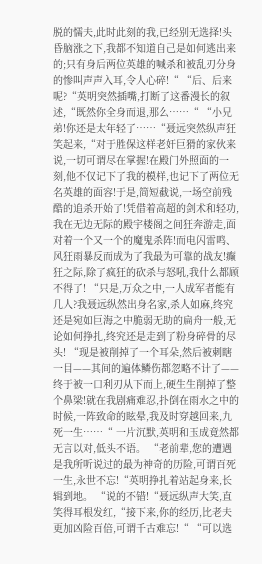脱的懦夫,此时此刻的我,已经别无选择!头昏脑涨之下,我都不知道自己是如何逃出来的;只有身后两位英雄的喊杀和被乱刃分身的惨叫声声入耳,令人心碎!“ “后、后来呢?“英明突然插嘴,打断了这番漫长的叙述,“既然你全身而退,那么……“ “小兄弟!你还是太年轻了……“聂远突然纵声狂笑起来,“对于胜保这样老奸巨猾的家伙来说,一切可谓尽在掌握!在殿门外照面的一刻,他不仅记下了我的模样,也记下了两位无名英雄的面容!于是,简短截说,一场空前残酷的追杀开始了!凭借着高超的剑术和轻功,我在无边无际的殿宇楼阁之间狂奔游走,面对着一个又一个的魔鬼杀阵!而电闪雷鸣、风狂雨暴反而成为了我最为可靠的战友!癫狂之际,除了疯狂的砍杀与怒吼,我什么都顾不得了! “只是,万众之中,一人成军者能有几人?我聂远纵然出身名家,杀人如麻,终究还是宛如巨海之中脆弱无助的扁舟一般,无论如何挣扎,终究还是走到了粉身碎骨的尽头! “现是被削掉了一个耳朵,然后被刺瞎一目——其间的遍体鳞伤都忽略不计了——终于被一口利刃从下而上,硬生生削掉了整个鼻梁!就在我剧痛难忍,扑倒在雨水之中的时候,一阵致命的眩晕,我及时穿越回来,九死一生……“ 一片沉默,英明和玉成竟然都无言以对,低头不语。 “老前辈,您的遭遇是我所听说过的最为神奇的历险,可谓百死一生,永世不忘!“英明挣扎着站起身来,长辑到地。 “说的不错!“聂远纵声大笑,直笑得耳根发红,“接下来,你的经历,比老夫更加凶险百倍,可谓千古难忘!“ “可以选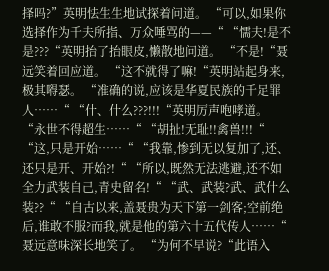择吗?”英明怯生生地试探着问道。 “可以,如果你选择作为千夫所指、万众唾骂的——“ “懦夫!是不是???“英明抬了抬眼皮,懒散地问道。 “不是!“聂远笑着回应道。 “这不就得了嘛!“英明站起身来,极其嘚瑟。 “准确的说,应该是华夏民族的千足罪人……“ “什、什么???!!!“英明厉声咆哮道。 “永世不得超生……“ “胡扯!无耻!!禽兽!!!“ “这,只是开始……“ “我靠,惨到无以复加了,还、还只是开、开始?!“ “所以,既然无法逃避,还不如全力武装自己,青史留名!“ “武、武装?武、武什么装??“ “自古以来,盖聂贵为天下第一剑客;空前绝后,谁敢不服?而我,就是他的第六十五代传人……“ 聂远意味深长地笑了。 “为何不早说?“此语入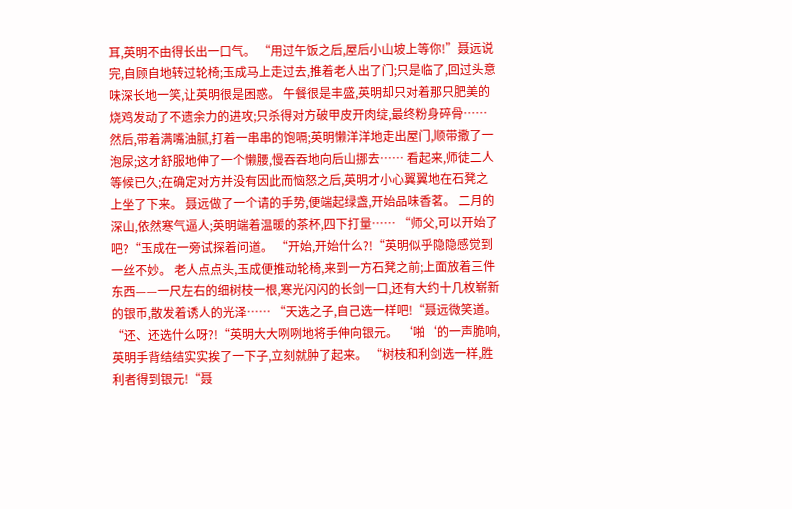耳,英明不由得长出一口气。 “用过午饭之后,屋后小山坡上等你!”聂远说完,自顾自地转过轮椅;玉成马上走过去,推着老人出了门;只是临了,回过头意味深长地一笑,让英明很是困惑。 午餐很是丰盛,英明却只对着那只肥美的烧鸡发动了不遗余力的进攻;只杀得对方破甲皮开肉绽,最终粉身碎骨…… 然后,带着满嘴油腻,打着一串串的饱嗝;英明懒洋洋地走出屋门,顺带撒了一泡尿;这才舒服地伸了一个懒腰,慢吞吞地向后山挪去…… 看起来,师徒二人等候已久;在确定对方并没有因此而恼怒之后,英明才小心翼翼地在石凳之上坐了下来。 聂远做了一个请的手势,便端起绿盏,开始品味香茗。 二月的深山,依然寒气逼人;英明端着温暖的茶杯,四下打量…… “师父,可以开始了吧?“玉成在一旁试探着问道。 “开始,开始什么?!“英明似乎隐隐感觉到一丝不妙。 老人点点头,玉成便推动轮椅,来到一方石凳之前;上面放着三件东西——一尺左右的细树枝一根,寒光闪闪的长剑一口,还有大约十几枚崭新的银币,散发着诱人的光泽…… “天选之子,自己选一样吧!“聂远微笑道。 “还、还选什么呀?!“英明大大咧咧地将手伸向银元。 ‘啪‘的一声脆响,英明手背结结实实挨了一下子,立刻就肿了起来。 “树枝和利剑选一样,胜利者得到银元!“聂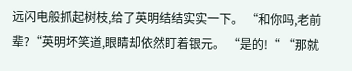远闪电般抓起树枝,给了英明结结实实一下。 “和你吗,老前辈?“英明坏笑道,眼睛却依然盯着银元。 “是的!“ “那就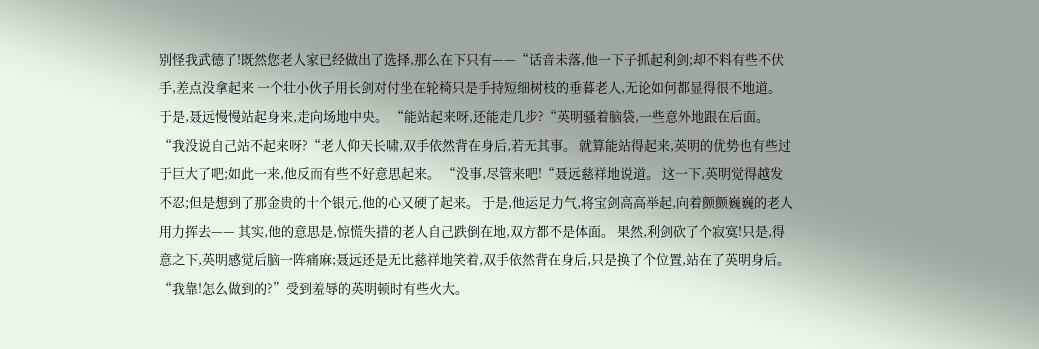别怪我武德了!既然您老人家已经做出了选择,那么在下只有——“话音未落,他一下子抓起利剑;却不料有些不伏手,差点没拿起来 一个壮小伙子用长剑对付坐在轮椅只是手持短细树枝的垂暮老人,无论如何都显得很不地道。 于是,聂远慢慢站起身来,走向场地中央。 “能站起来呀,还能走几步?“英明骚着脑袋,一些意外地跟在后面。 “我没说自己站不起来呀?“老人仰天长啸,双手依然背在身后,若无其事。 就算能站得起来,英明的优势也有些过于巨大了吧;如此一来,他反而有些不好意思起来。 “没事,尽管来吧!“聂远慈祥地说道。 这一下,英明觉得越发不忍;但是想到了那金贵的十个银元,他的心又硬了起来。 于是,他运足力气,将宝剑高高举起,向着颤颤巍巍的老人用力挥去—— 其实,他的意思是,惊慌失措的老人自己跌倒在地,双方都不是体面。 果然,利剑砍了个寂寞!只是,得意之下,英明感觉后脑一阵痛麻;聂远还是无比慈祥地笑着,双手依然背在身后,只是换了个位置,站在了英明身后。 “我靠!怎么做到的?”受到羞辱的英明顿时有些火大。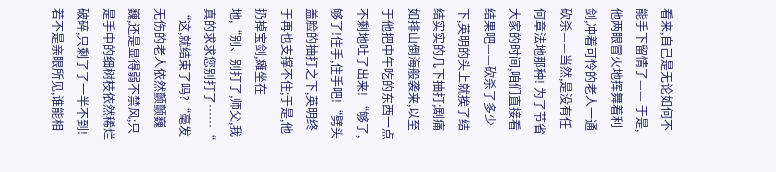看来,自己是无论如何不能手下留情了—— 于是,他两眼冒火地挥舞着利剑,冲着可怜的老人一通砍杀——当然,是没有任何章法地那种! 为了节省大家的时间,咱们直接看结果吧——砍杀了多少下,英明的头上就挨了结结实实的几下抽打;剧痛如排山倒海般袭来,以至于他把中午吃的东西一点不剩地吐了出来! “够了,够了!住手,住手吧!“劈头盖脸的抽打之下,英明终于再也支撑不住;于是,他扔掉宝剑,瘫坐在地,“别、别打了,师父,我真的求求您别打了……“ “这,就结束了吗?“毫发无伤的老人依然颤颤巍巍,还是显得弱不禁风;只是手中的细树枝依然稀烂破碎,只剩了了一半不到! 若不是亲眼所见,谁能相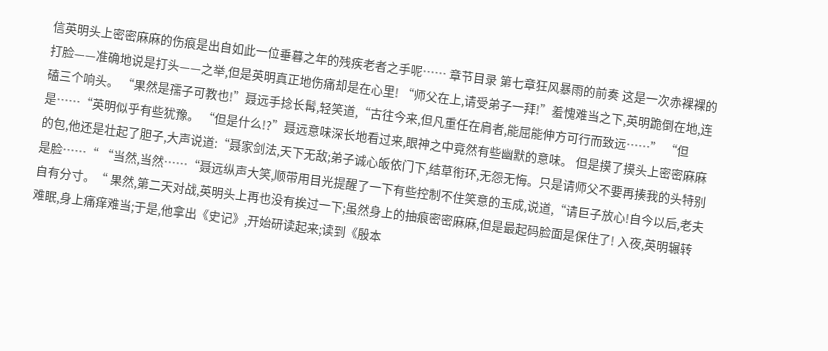信英明头上密密麻麻的伤痕是出自如此一位垂暮之年的残疾老者之手呢…… 章节目录 第七章狂风暴雨的前奏 这是一次赤裸裸的打脸——准确地说是打头——之举,但是英明真正地伤痛却是在心里! “师父在上,请受弟子一拜!”羞愧难当之下,英明跪倒在地,连磕三个响头。 “果然是孺子可教也!”聂远手捻长髯,轻笑道,“古往今来,但凡重任在肩者,能屈能伸方可行而致远……” “但是……“英明似乎有些犹豫。 “但是什么!?”聂远意味深长地看过来,眼神之中竟然有些幽默的意味。 但是摸了摸头上密密麻麻的包,他还是壮起了胆子,大声说道:“聂家剑法,天下无敌;弟子诚心皈依门下,结草衔环,无怨无悔。只是请师父不要再揍我的头特别是脸……“ “当然,当然……“聂远纵声大笑,顺带用目光提醒了一下有些控制不住笑意的玉成,说道,“请巨子放心!自今以后,老夫自有分寸。“ 果然,第二天对战,英明头上再也没有挨过一下;虽然身上的抽痕密密麻麻,但是最起码脸面是保住了! 入夜,英明辗转难眠,身上痛痒难当;于是,他拿出《史记》,开始研读起来;读到《殷本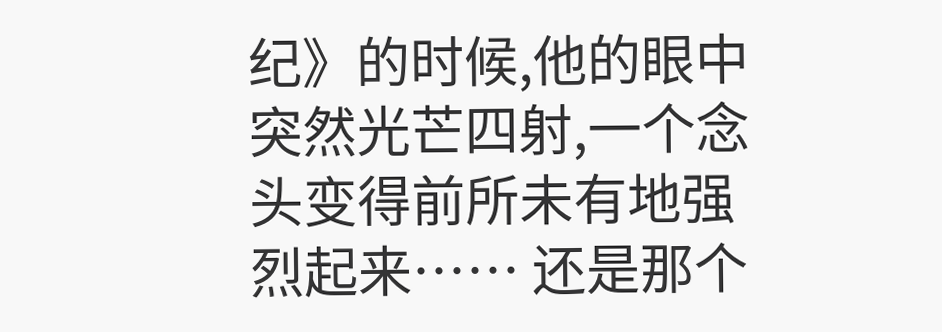纪》的时候,他的眼中突然光芒四射,一个念头变得前所未有地强烈起来…… 还是那个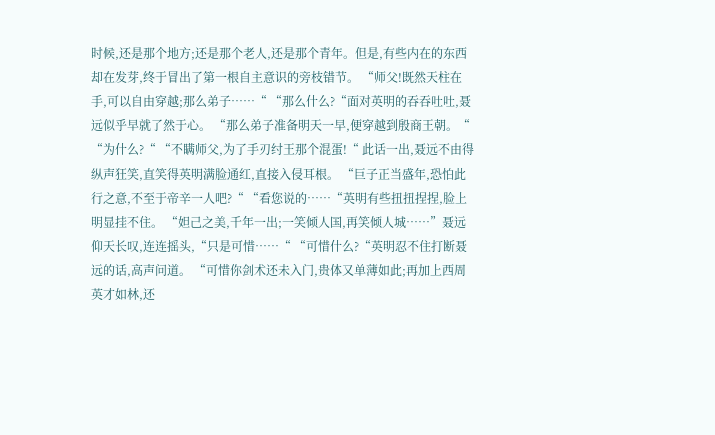时候,还是那个地方;还是那个老人,还是那个青年。但是,有些内在的东西却在发芽,终于冒出了第一根自主意识的旁枝错节。 “师父!既然天柱在手,可以自由穿越;那么弟子……“ “那么什么?“面对英明的吞吞吐吐,聂远似乎早就了然于心。 “那么弟子准备明天一早,便穿越到殷商王朝。“ “为什么?“ “不瞒师父,为了手刃纣王那个混蛋!“ 此话一出,聂远不由得纵声狂笑,直笑得英明满脸通红,直接入侵耳根。 “巨子正当盛年,恐怕此行之意,不至于帝辛一人吧?“ “看您说的……“英明有些扭扭捏捏,脸上明显挂不住。 “妲己之美,千年一出;一笑倾人国,再笑倾人城……”聂远仰天长叹,连连摇头,“只是可惜……“ “可惜什么?“英明忍不住打断聂远的话,高声问道。 “可惜你剑术还未入门,贵体又单薄如此;再加上西周英才如林,还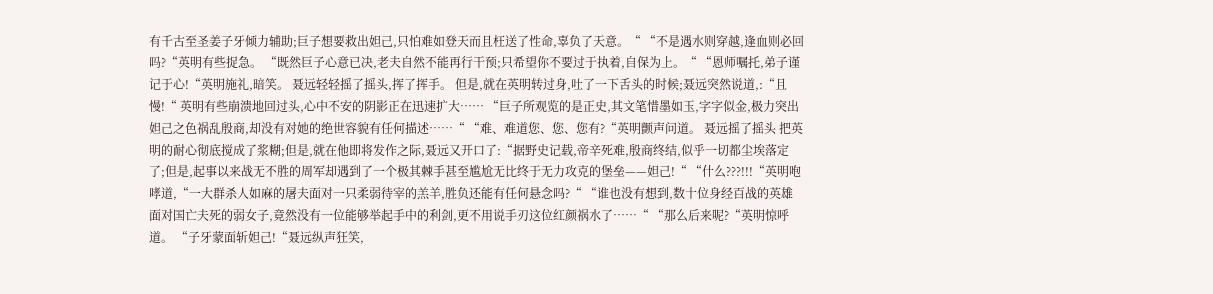有千古至圣姜子牙倾力辅助;巨子想要救出妲己,只怕难如登天而且枉送了性命,辜负了天意。“ “不是遇水则穿越,逢血则必回吗?“英明有些捉急。 “既然巨子心意已决,老夫自然不能再行干预;只希望你不要过于执着,自保为上。“ “恩师嘱托,弟子谨记于心!“英明施礼,暗笑。 聂远轻轻摇了摇头,挥了挥手。 但是,就在英明转过身,吐了一下舌头的时候;聂远突然说道,:“且慢!“ 英明有些崩溃地回过头,心中不安的阴影正在迅速扩大…… “巨子所观览的是正史,其文笔惜墨如玉,字字似金,极力突出妲己之色祸乱殷商,却没有对她的绝世容貌有任何描述……“ “难、难道您、您、您有?“英明颤声问道。 聂远摇了摇头 把英明的耐心彻底搅成了浆糊;但是,就在他即将发作之际,聂远又开口了:“据野史记载,帝辛死难,殷商终结,似乎一切都尘埃落定了;但是,起事以来战无不胜的周军却遇到了一个极其棘手甚至尴尬无比终于无力攻克的堡垒——妲己!“ “什么???!!!“英明咆哮道,“一大群杀人如麻的屠夫面对一只柔弱待宰的羔羊,胜负还能有任何悬念吗?“ “谁也没有想到,数十位身经百战的英雄面对国亡夫死的弱女子,竟然没有一位能够举起手中的利剑,更不用说手刃这位红颜祸水了……“ “那么后来呢?“英明惊呼道。 “子牙蒙面斩妲己!“聂远纵声狂笑,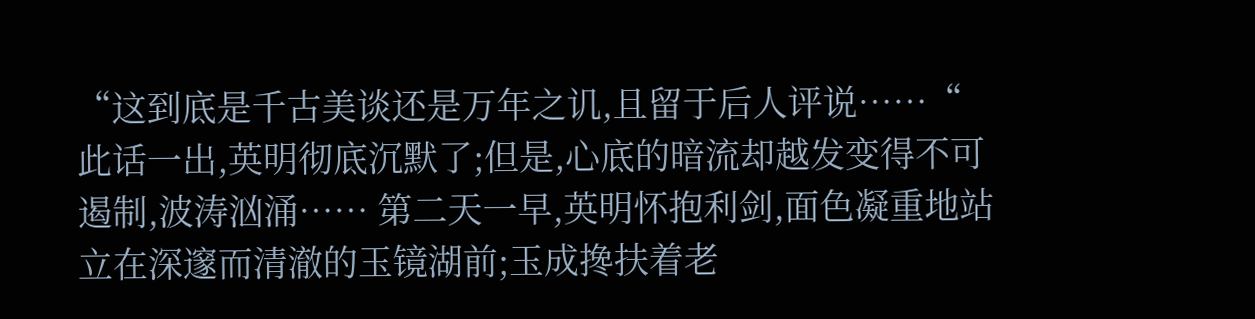“这到底是千古美谈还是万年之讥,且留于后人评说……“ 此话一出,英明彻底沉默了;但是,心底的暗流却越发变得不可遏制,波涛汹涌…… 第二天一早,英明怀抱利剑,面色凝重地站立在深邃而清澈的玉镜湖前;玉成搀扶着老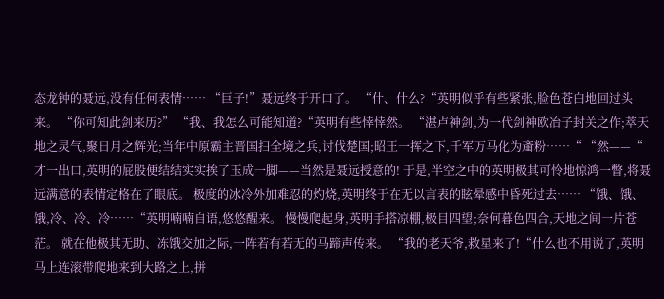态龙钟的聂远,没有任何表情…… “巨子!”聂远终于开口了。 “什、什么?“英明似乎有些紧张,脸色苍白地回过头来。 “你可知此剑来历?” “我、我怎么可能知道?“英明有些悻悻然。 “湛卢神剑,为一代剑神欧冶子封关之作;萃天地之灵气,聚日月之辉光;当年中原霸主晋国扫全境之兵,讨伐楚国;昭王一挥之下,千军万马化为齑粉……“ “然——“ 才一出口,英明的屁股便结结实实挨了玉成一脚——当然是聂远授意的! 于是,半空之中的英明极其可怜地惊鸿一瞥,将聂远满意的表情定格在了眼底。 极度的冰冷外加难忍的灼烧,英明终于在无以言表的眩晕感中昏死过去…… “饿、饿、饿,冷、冷、冷……“英明喃喃自语,悠悠醒来。 慢慢爬起身,英明手搭凉棚,极目四望;奈何暮色四合,天地之间一片苍茫。 就在他极其无助、冻饿交加之际,一阵若有若无的马蹄声传来。 “我的老天爷,救星来了!“什么也不用说了,英明马上连滚带爬地来到大路之上,拼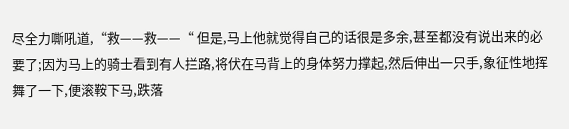尽全力嘶吼道,“救——救——“ 但是,马上他就觉得自己的话很是多余,甚至都没有说出来的必要了;因为马上的骑士看到有人拦路,将伏在马背上的身体努力撑起,然后伸出一只手,象征性地挥舞了一下,便滚鞍下马,跌落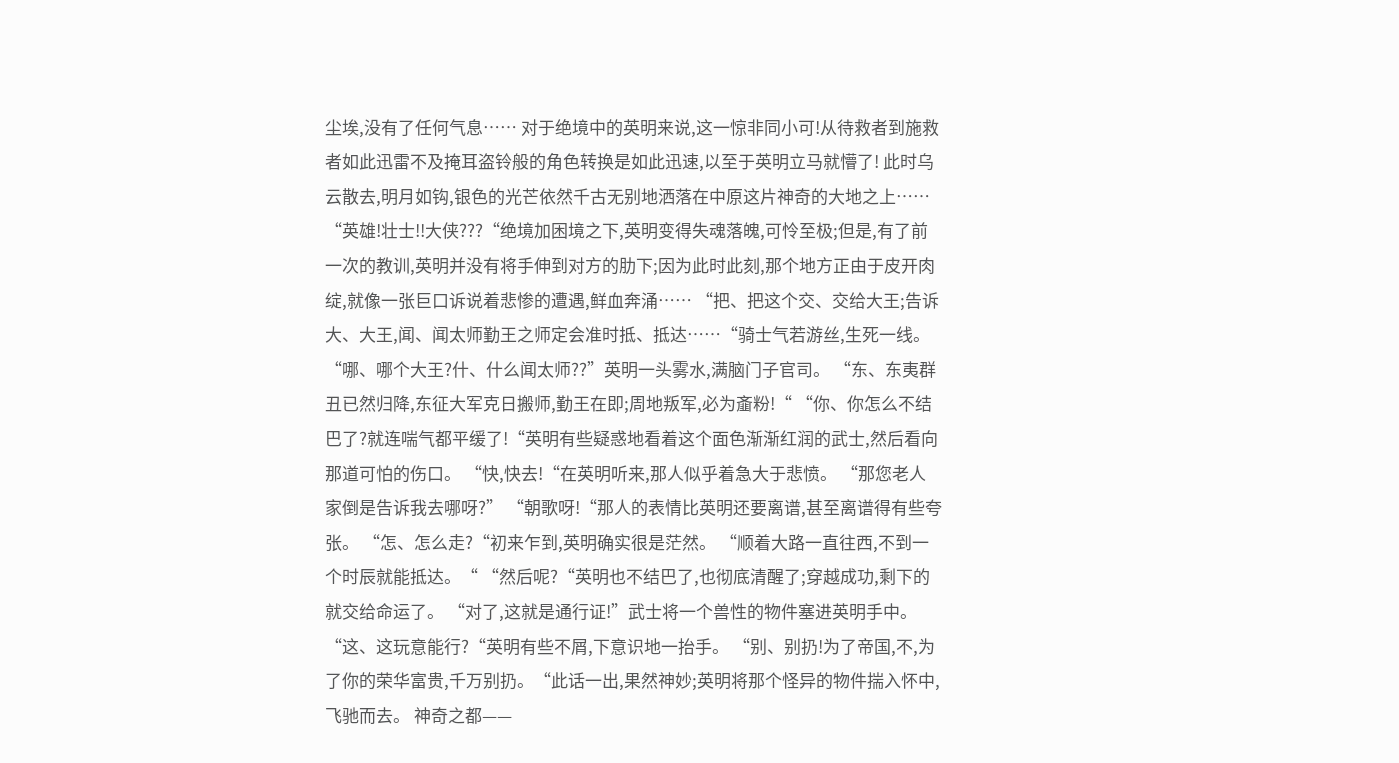尘埃,没有了任何气息…… 对于绝境中的英明来说,这一惊非同小可!从待救者到施救者如此迅雷不及掩耳盗铃般的角色转换是如此迅速,以至于英明立马就懵了! 此时乌云散去,明月如钩,银色的光芒依然千古无别地洒落在中原这片神奇的大地之上…… “英雄!壮士!!大侠???“绝境加困境之下,英明变得失魂落魄,可怜至极;但是,有了前一次的教训,英明并没有将手伸到对方的肋下;因为此时此刻,那个地方正由于皮开肉绽,就像一张巨口诉说着悲惨的遭遇,鲜血奔涌…… “把、把这个交、交给大王;告诉大、大王,闻、闻太师勤王之师定会准时抵、抵达……“骑士气若游丝,生死一线。 “哪、哪个大王?什、什么闻太师??”英明一头雾水,满脑门子官司。 “东、东夷群丑已然归降,东征大军克日搬师,勤王在即;周地叛军,必为齑粉!“ “你、你怎么不结巴了?就连喘气都平缓了!“英明有些疑惑地看着这个面色渐渐红润的武士,然后看向那道可怕的伤口。 “快,快去!“在英明听来,那人似乎着急大于悲愤。 “那您老人家倒是告诉我去哪呀?” “朝歌呀!“那人的表情比英明还要离谱,甚至离谱得有些夸张。 “怎、怎么走?“初来乍到,英明确实很是茫然。 “顺着大路一直往西,不到一个时辰就能抵达。“ “然后呢?“英明也不结巴了,也彻底清醒了;穿越成功,剩下的就交给命运了。 “对了,这就是通行证!”武士将一个兽性的物件塞进英明手中。 “这、这玩意能行?“英明有些不屑,下意识地一抬手。 “别、别扔!为了帝国,不,为了你的荣华富贵,千万别扔。“此话一出,果然神妙;英明将那个怪异的物件揣入怀中,飞驰而去。 神奇之都——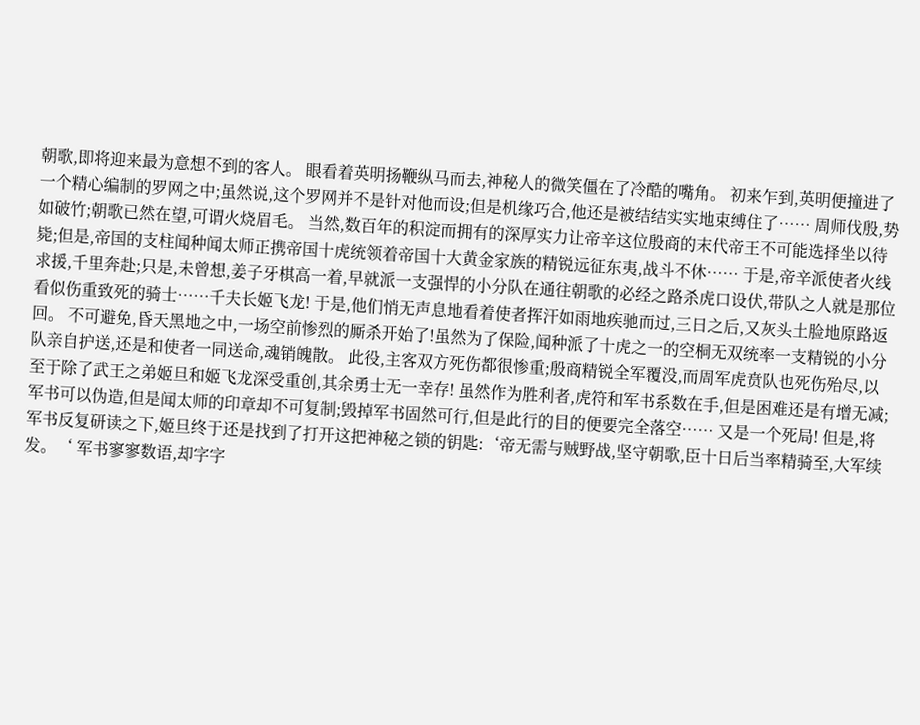朝歌,即将迎来最为意想不到的客人。 眼看着英明扬鞭纵马而去,神秘人的微笑僵在了冷酷的嘴角。 初来乍到,英明便撞进了一个精心编制的罗网之中;虽然说,这个罗网并不是针对他而设;但是机缘巧合,他还是被结结实实地束缚住了…… 周师伐殷,势如破竹;朝歌已然在望,可谓火烧眉毛。 当然,数百年的积淀而拥有的深厚实力让帝辛这位殷商的末代帝王不可能选择坐以待毙;但是,帝国的支柱闻种闻太师正携帝国十虎统领着帝国十大黄金家族的精锐远征东夷,战斗不休…… 于是,帝辛派使者火线求援,千里奔赴;只是,未曾想,姜子牙棋高一着,早就派一支强悍的小分队在通往朝歌的必经之路杀虎口设伏,带队之人就是那位看似伤重致死的骑士……千夫长姬飞龙! 于是,他们悄无声息地看着使者挥汗如雨地疾驰而过,三日之后,又灰头土脸地原路返回。 不可避免,昏天黑地之中,一场空前惨烈的厮杀开始了!虽然为了保险,闻种派了十虎之一的空桐无双统率一支精锐的小分队亲自护送,还是和使者一同送命,魂销魄散。 此役,主客双方死伤都很惨重;殷商精锐全军覆没,而周军虎贲队也死伤殆尽,以至于除了武王之弟姬旦和姬飞龙深受重创,其余勇士无一幸存! 虽然作为胜利者,虎符和军书系数在手,但是困难还是有增无减;军书可以伪造,但是闻太师的印章却不可复制;毁掉军书固然可行,但是此行的目的便要完全落空…… 又是一个死局! 但是,将军书反复研读之下,姬旦终于还是找到了打开这把神秘之锁的钥匙:‘帝无需与贼野战,坚守朝歌,臣十日后当率精骑至,大军续发。‘ 军书寥寥数语,却字字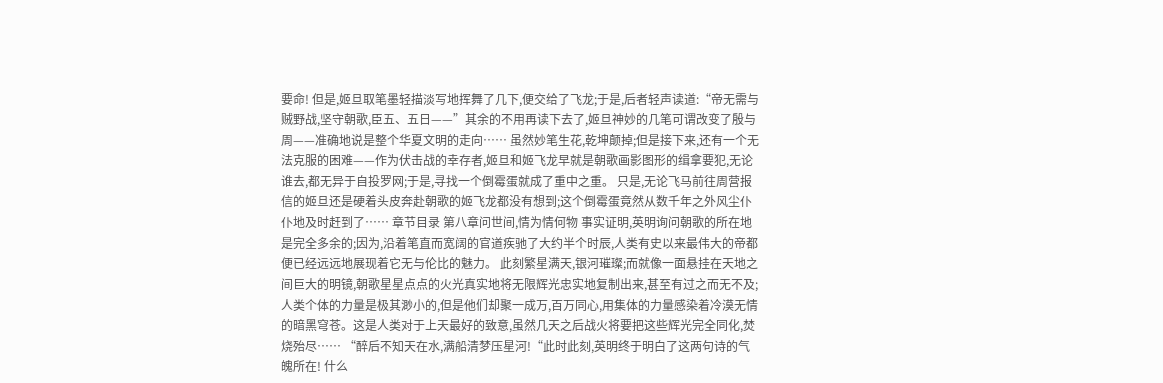要命! 但是,姬旦取笔墨轻描淡写地挥舞了几下,便交给了飞龙;于是,后者轻声读道:“帝无需与贼野战,坚守朝歌,臣五、五日——”其余的不用再读下去了,姬旦神妙的几笔可谓改变了殷与周——准确地说是整个华夏文明的走向…… 虽然妙笔生花,乾坤颠掉;但是接下来,还有一个无法克服的困难——作为伏击战的幸存者,姬旦和姬飞龙早就是朝歌画影图形的缉拿要犯,无论谁去,都无异于自投罗网;于是,寻找一个倒霉蛋就成了重中之重。 只是,无论飞马前往周营报信的姬旦还是硬着头皮奔赴朝歌的姬飞龙都没有想到;这个倒霉蛋竟然从数千年之外风尘仆仆地及时赶到了…… 章节目录 第八章问世间,情为情何物 事实证明,英明询问朝歌的所在地是完全多余的;因为,沿着笔直而宽阔的官道疾驰了大约半个时辰,人类有史以来最伟大的帝都便已经远远地展现着它无与伦比的魅力。 此刻繁星满天,银河璀璨;而就像一面悬挂在天地之间巨大的明镜,朝歌星星点点的火光真实地将无限辉光忠实地复制出来,甚至有过之而无不及;人类个体的力量是极其渺小的,但是他们却聚一成万,百万同心,用集体的力量感染着冷漠无情的暗黑穹苍。这是人类对于上天最好的致意,虽然几天之后战火将要把这些辉光完全同化,焚烧殆尽…… “醉后不知天在水,满船清梦压星河!“此时此刻,英明终于明白了这两句诗的气魄所在! 什么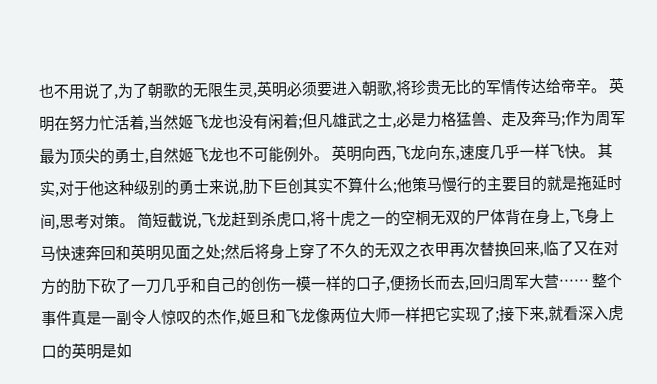也不用说了,为了朝歌的无限生灵,英明必须要进入朝歌,将珍贵无比的军情传达给帝辛。 英明在努力忙活着,当然姬飞龙也没有闲着;但凡雄武之士,必是力格猛兽、走及奔马;作为周军最为顶尖的勇士,自然姬飞龙也不可能例外。 英明向西,飞龙向东,速度几乎一样飞快。 其实,对于他这种级别的勇士来说,肋下巨创其实不算什么;他策马慢行的主要目的就是拖延时间,思考对策。 简短截说,飞龙赶到杀虎口,将十虎之一的空桐无双的尸体背在身上,飞身上马快速奔回和英明见面之处;然后将身上穿了不久的无双之衣甲再次替换回来,临了又在对方的肋下砍了一刀几乎和自己的创伤一模一样的口子,便扬长而去,回归周军大营…… 整个事件真是一副令人惊叹的杰作,姬旦和飞龙像两位大师一样把它实现了;接下来,就看深入虎口的英明是如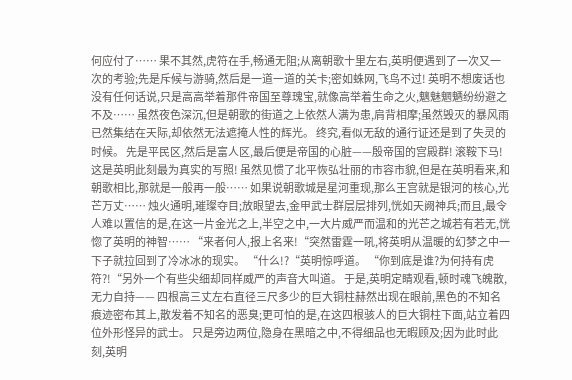何应付了…… 果不其然,虎符在手,畅通无阻;从离朝歌十里左右,英明便遇到了一次又一次的考验;先是斥候与游骑,然后是一道一道的关卡;密如蛛网,飞鸟不过! 英明不想废话也没有任何话说,只是高高举着那件帝国至尊瑰宝,就像高举着生命之火,魑魅魍魉纷纷避之不及…… 虽然夜色深沉,但是朝歌的街道之上依然人满为患,肩背相摩;虽然毁灭的暴风雨已然集结在天际,却依然无法遮掩人性的辉光。 终究,看似无敌的通行证还是到了失灵的时候。 先是平民区,然后是富人区,最后便是帝国的心脏——殷帝国的宫殿群! 滚鞍下马!这是英明此刻最为真实的写照! 虽然见惯了北平恢弘壮丽的市容市貌,但是在英明看来,和朝歌相比,那就是一般再一般…… 如果说朝歌城是星河重现,那么王宫就是银河的核心,光芒万丈…… 烛火通明,璀璨夺目;放眼望去,金甲武士群层层排列,恍如天阙神兵;而且,最令人难以置信的是,在这一片金光之上,半空之中,一大片威严而温和的光芒之城若有若无,恍惚了英明的神智…… “来者何人,报上名来!“突然雷霆一吼,将英明从温暖的幻梦之中一下子就拉回到了冷冰冰的现实。 “什么!?“英明惊呼道。 “你到底是谁?为何持有虎符?!“另外一个有些尖细却同样威严的声音大叫道。 于是,英明定睛观看,顿时魂飞魄散,无力自持—— 四根高三丈左右直径三尺多少的巨大铜柱赫然出现在眼前,黑色的不知名痕迹密布其上,散发着不知名的恶臭;更可怕的是,在这四根骇人的巨大铜柱下面,站立着四位外形怪异的武士。 只是旁边两位,隐身在黑暗之中,不得细品也无暇顾及;因为此时此刻,英明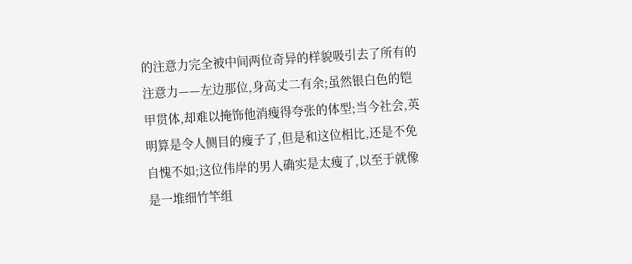的注意力完全被中间两位奇异的样貌吸引去了所有的注意力——左边那位,身高丈二有余;虽然银白色的铠甲贯体,却难以掩饰他消瘦得夸张的体型;当今社会,英明算是令人侧目的瘦子了,但是和这位相比,还是不免自愧不如;这位伟岸的男人确实是太瘦了,以至于就像是一堆细竹竿组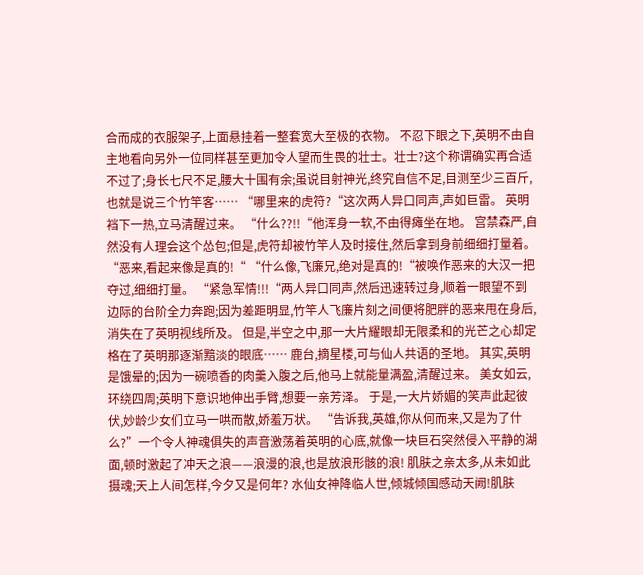合而成的衣服架子,上面悬挂着一整套宽大至极的衣物。 不忍下眼之下,英明不由自主地看向另外一位同样甚至更加令人望而生畏的壮士。壮士?这个称谓确实再合适不过了;身长七尺不足,腰大十围有余;虽说目射神光,终究自信不足,目测至少三百斤,也就是说三个竹竿客…… “哪里来的虎符?“这次两人异口同声,声如巨雷。 英明裆下一热,立马清醒过来。 “什么??!!“他浑身一软,不由得瘫坐在地。 宫禁森严,自然没有人理会这个怂包;但是,虎符却被竹竿人及时接住,然后拿到身前细细打量着。 “恶来,看起来像是真的!“ “什么像,飞廉兄,绝对是真的!“被唤作恶来的大汉一把夺过,细细打量。 “紧急军情!!!“两人异口同声,然后迅速转过身,顺着一眼望不到边际的台阶全力奔跑;因为差距明显,竹竿人飞廉片刻之间便将肥胖的恶来甩在身后,消失在了英明视线所及。 但是,半空之中,那一大片耀眼却无限柔和的光芒之心却定格在了英明那逐渐黯淡的眼底…… 鹿台,摘星楼,可与仙人共语的圣地。 其实,英明是饿晕的;因为一碗喷香的肉羹入腹之后,他马上就能量满盈,清醒过来。 美女如云,环绕四周;英明下意识地伸出手臂,想要一亲芳泽。 于是,一大片娇媚的笑声此起彼伏,妙龄少女们立马一哄而散,娇羞万状。 “告诉我,英雄,你从何而来,又是为了什么?”一个令人神魂俱失的声音激荡着英明的心底,就像一块巨石突然侵入平静的湖面,顿时激起了冲天之浪——浪漫的浪,也是放浪形骸的浪! 肌肤之亲太多,从未如此摄魂;天上人间怎样,今夕又是何年? 水仙女神降临人世,倾城倾国感动天阙!肌肤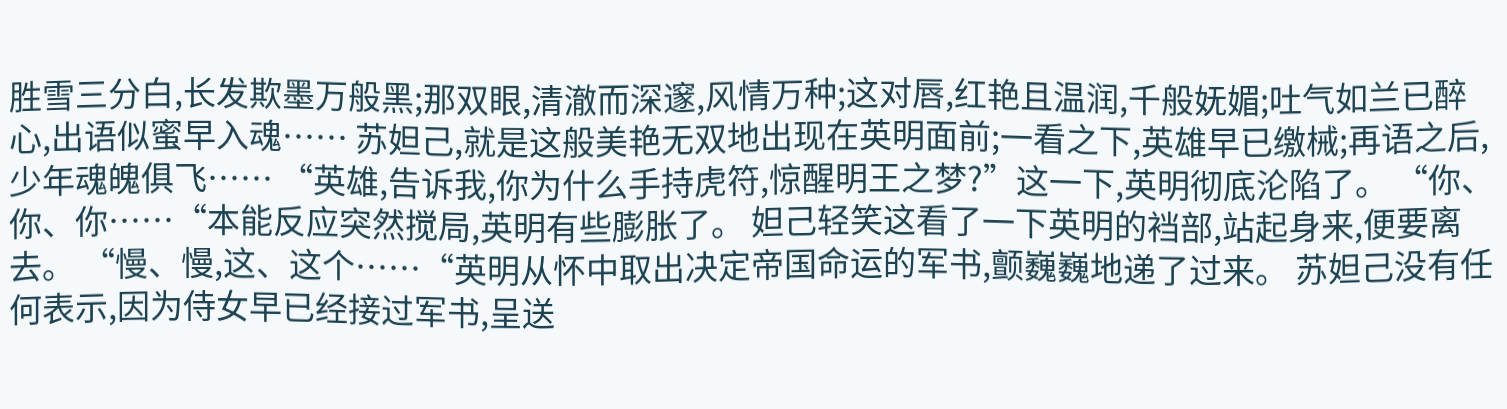胜雪三分白,长发欺墨万般黑;那双眼,清澈而深邃,风情万种;这对唇,红艳且温润,千般妩媚;吐气如兰已醉心,出语似蜜早入魂…… 苏妲己,就是这般美艳无双地出现在英明面前;一看之下,英雄早已缴械;再语之后,少年魂魄俱飞…… “英雄,告诉我,你为什么手持虎符,惊醒明王之梦?”这一下,英明彻底沦陷了。 “你、你、你……“本能反应突然搅局,英明有些膨胀了。 妲己轻笑这看了一下英明的裆部,站起身来,便要离去。 “慢、慢,这、这个……“英明从怀中取出决定帝国命运的军书,颤巍巍地递了过来。 苏妲己没有任何表示,因为侍女早已经接过军书,呈送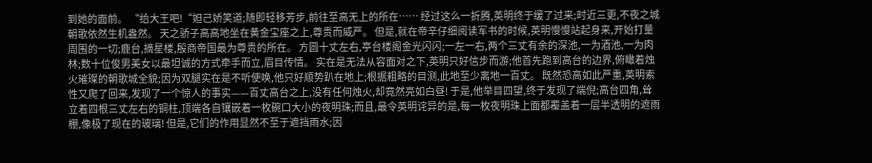到她的面前。 “给大王吧!“妲己娇笑道;随即轻移芳步,前往至高无上的所在…… 经过这么一折腾,英明终于缓了过来;时近三更,不夜之城朝歌依然生机盎然。 天之骄子高高地坐在黄金宝座之上,尊贵而威严。 但是,就在帝辛仔细阅读军书的时候,英明慢慢站起身来,开始打量周围的一切;鹿台,摘星楼,殷商帝国最为尊贵的所在。 方圆十丈左右,亭台楼阁金光闪闪;一左一右,两个三丈有余的深池,一为酒池,一为肉林;数十位俊男美女以最坦诚的方式牵手而立,眉目传情。 实在是无法从容面对之下,英明只好信步而游;他首先跑到高台的边界,俯瞰着烛火璀璨的朝歌城全貌;因为双腿实在是不听使唤,他只好顺势趴在地上;根据粗略的目测,此地至少离地一百丈。 既然恐高如此严重,英明索性又爬了回来,发现了一个惊人的事实——百丈高台之上,没有任何烛火,却竟然亮如白昼! 于是,他举目四望,终于发现了端倪;高台四角,耸立着四根三丈左右的铜柱,顶端各自镶嵌着一枚碗口大小的夜明珠;而且,最令英明诧异的是,每一枚夜明珠上面都覆盖着一层半透明的遮雨棚,像极了现在的玻璃! 但是,它们的作用显然不至于遮挡雨水;因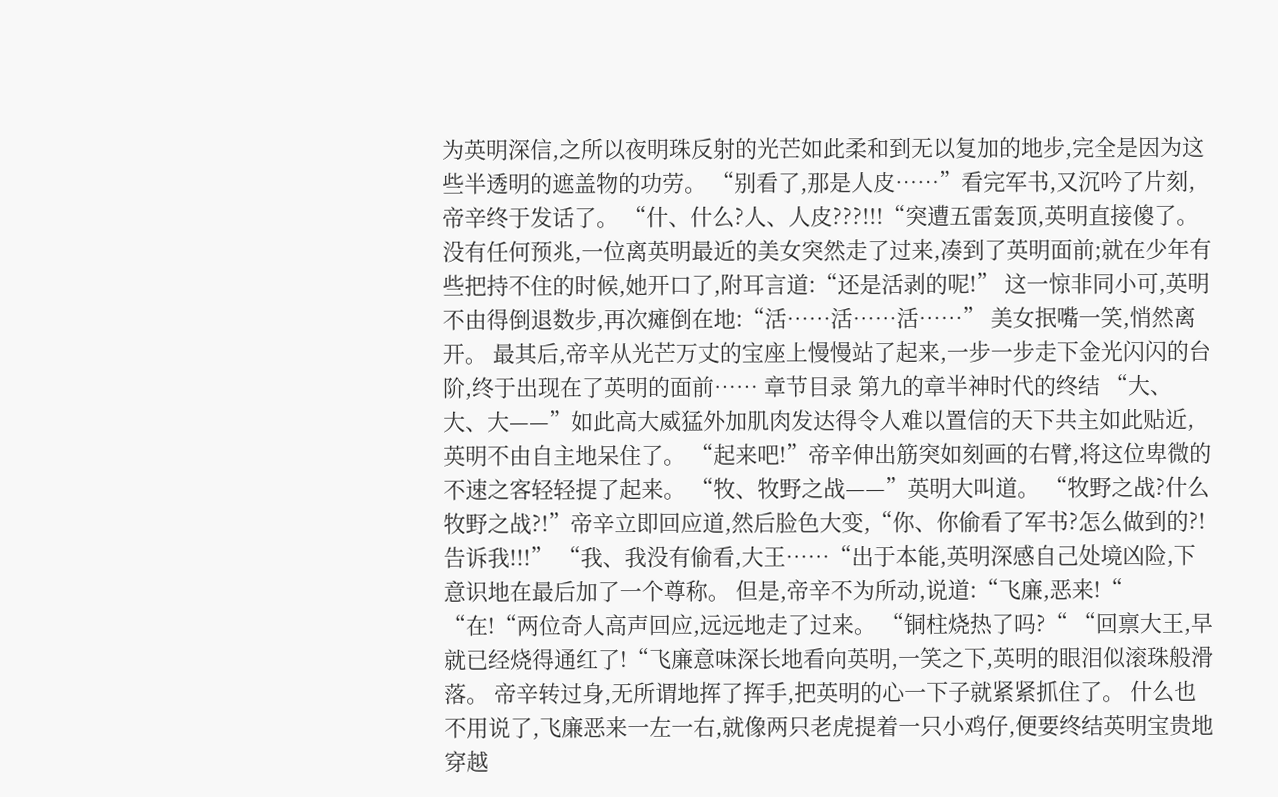为英明深信,之所以夜明珠反射的光芒如此柔和到无以复加的地步,完全是因为这些半透明的遮盖物的功劳。 “别看了,那是人皮……”看完军书,又沉吟了片刻,帝辛终于发话了。 “什、什么?人、人皮???!!!“突遭五雷轰顶,英明直接傻了。 没有任何预兆,一位离英明最近的美女突然走了过来,凑到了英明面前;就在少年有些把持不住的时候,她开口了,附耳言道:“还是活剥的呢!” 这一惊非同小可,英明不由得倒退数步,再次瘫倒在地:“活……活……活……” 美女抿嘴一笑,悄然离开。 最其后,帝辛从光芒万丈的宝座上慢慢站了起来,一步一步走下金光闪闪的台阶,终于出现在了英明的面前…… 章节目录 第九的章半神时代的终结 “大、大、大——”如此高大威猛外加肌肉发达得令人难以置信的天下共主如此贴近,英明不由自主地呆住了。 “起来吧!”帝辛伸出筋突如刻画的右臂,将这位卑微的不速之客轻轻提了起来。 “牧、牧野之战——”英明大叫道。 “牧野之战?什么牧野之战?!”帝辛立即回应道,然后脸色大变,“你、你偷看了军书?怎么做到的?!告诉我!!!” “我、我没有偷看,大王……“出于本能,英明深感自己处境凶险,下意识地在最后加了一个尊称。 但是,帝辛不为所动,说道:“飞廉,恶来!“ “在!“两位奇人高声回应,远远地走了过来。 “铜柱烧热了吗?“ “回禀大王,早就已经烧得通红了!“飞廉意味深长地看向英明,一笑之下,英明的眼泪似滚珠般滑落。 帝辛转过身,无所谓地挥了挥手,把英明的心一下子就紧紧抓住了。 什么也不用说了,飞廉恶来一左一右,就像两只老虎提着一只小鸡仔,便要终结英明宝贵地穿越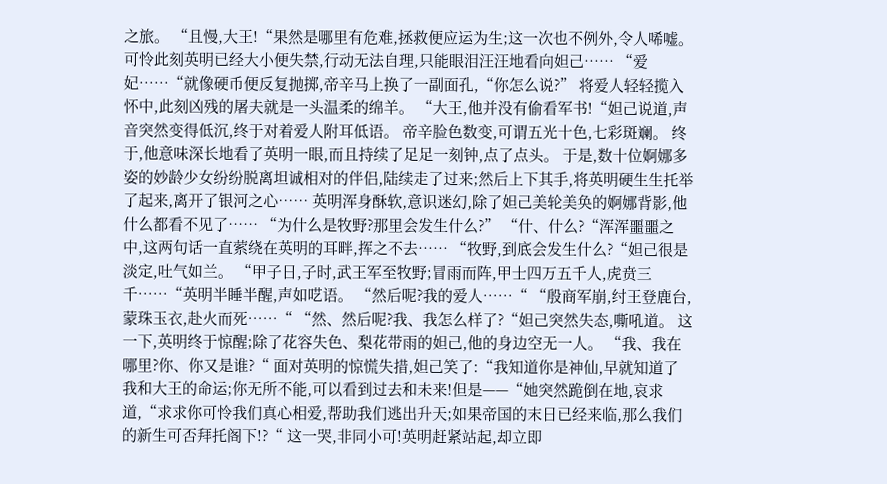之旅。 “且慢,大王!“果然是哪里有危难,拯救便应运为生;这一次也不例外,令人唏嘘。 可怜此刻英明已经大小便失禁,行动无法自理,只能眼泪汪汪地看向妲己…… “爱妃……“就像硬币便反复抛掷,帝辛马上换了一副面孔,“你怎么说?” 将爱人轻轻揽入怀中,此刻凶残的屠夫就是一头温柔的绵羊。 “大王,他并没有偷看军书!“妲己说道,声音突然变得低沉,终于对着爱人附耳低语。 帝辛脸色数变,可谓五光十色,七彩斑斓。 终于,他意味深长地看了英明一眼,而且持续了足足一刻钟,点了点头。 于是,数十位婀娜多姿的妙龄少女纷纷脱离坦诚相对的伴侣,陆续走了过来;然后上下其手,将英明硬生生托举了起来,离开了银河之心…… 英明浑身酥软,意识迷幻,除了妲己美轮美奂的婀娜背影,他什么都看不见了…… “为什么是牧野?那里会发生什么?” “什、什么?“浑浑噩噩之中,这两句话一直萦绕在英明的耳畔,挥之不去…… “牧野,到底会发生什么?“妲己很是淡定,吐气如兰。 “甲子日,子时,武王军至牧野;冒雨而阵,甲士四万五千人,虎贲三千……“英明半睡半醒,声如呓语。 “然后呢?我的爱人……“ “殷商军崩,纣王登鹿台,蒙珠玉衣,赴火而死……“ “然、然后呢?我、我怎么样了?“妲己突然失态,嘶吼道。 这一下,英明终于惊醒;除了花容失色、梨花带雨的妲己,他的身边空无一人。 “我、我在哪里?你、你又是谁?“ 面对英明的惊慌失措,妲己笑了:“我知道你是神仙,早就知道了我和大王的命运;你无所不能,可以看到过去和未来!但是——“她突然跪倒在地,哀求道,“求求你可怜我们真心相爱,帮助我们逃出升天;如果帝国的末日已经来临,那么我们的新生可否拜托阁下!?“ 这一哭,非同小可!英明赶紧站起,却立即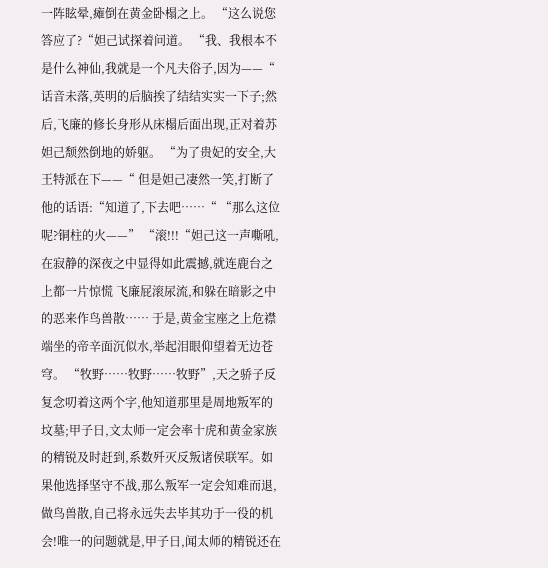一阵眩晕,瘫倒在黄金卧榻之上。 “这么说您答应了?“妲己试探着问道。 “我、我根本不是什么神仙,我就是一个凡夫俗子,因为——“ 话音未落,英明的后脑挨了结结实实一下子;然后,飞廉的修长身形从床榻后面出现,正对着苏妲己颓然倒地的娇躯。 “为了贵妃的安全,大王特派在下——“ 但是妲己凄然一笑,打断了他的话语:“知道了,下去吧……“ “那么这位呢?铜柱的火——” “滚!!!“妲己这一声嘶吼,在寂静的深夜之中显得如此震撼,就连鹿台之上都一片惊慌 飞廉屁滚尿流,和躲在暗影之中的恶来作鸟兽散…… 于是,黄金宝座之上危襟端坐的帝辛面沉似水,举起泪眼仰望着无边苍穹。 “牧野……牧野……牧野”,天之骄子反复念叨着这两个字,他知道那里是周地叛军的坟墓;甲子日,文太师一定会率十虎和黄金家族的精锐及时赶到,系数歼灭反叛诸侯联军。如果他选择坚守不战,那么叛军一定会知难而退,做鸟兽散,自己将永远失去毕其功于一役的机会!唯一的问题就是,甲子日,闻太师的精锐还在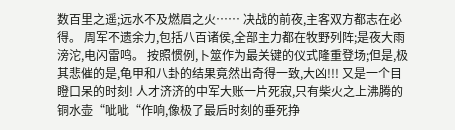数百里之遥;远水不及燃眉之火…… 决战的前夜,主客双方都志在必得。 周军不遗余力,包括八百诸侯,全部主力都在牧野列阵;是夜大雨滂沱,电闪雷鸣。 按照惯例,卜筮作为最关键的仪式隆重登场;但是,极其悲催的是,龟甲和八卦的结果竟然出奇得一致,大凶!!! 又是一个目瞪口呆的时刻! 人才济济的中军大账一片死寂,只有柴火之上沸腾的铜水壶“呲呲“作响,像极了最后时刻的垂死挣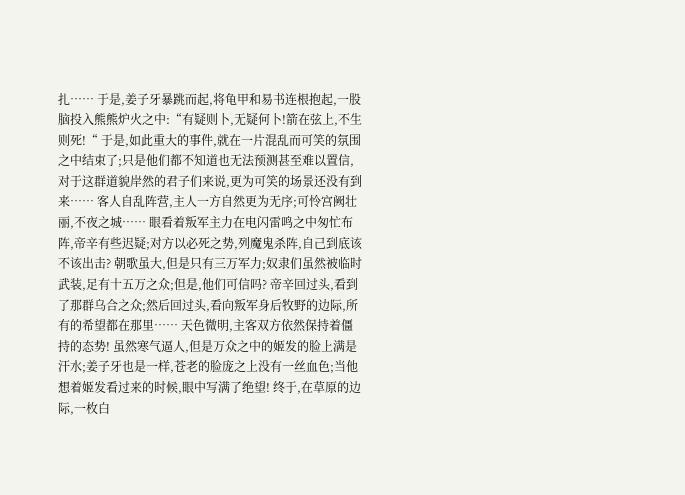扎…… 于是,姜子牙暴跳而起,将龟甲和易书连根抱起,一股脑投入熊熊炉火之中:“有疑则卜,无疑何卜!箭在弦上,不生则死!“ 于是,如此重大的事件,就在一片混乱而可笑的氛围之中结束了;只是他们都不知道也无法预测甚至难以置信,对于这群道貌岸然的君子们来说,更为可笑的场景还没有到来…… 客人自乱阵营,主人一方自然更为无序;可怜宫阙壮丽,不夜之城…… 眼看着叛军主力在电闪雷鸣之中匆忙布阵,帝辛有些迟疑;对方以必死之势,列魔鬼杀阵,自己到底该不该出击? 朝歌虽大,但是只有三万军力;奴隶们虽然被临时武装,足有十五万之众;但是,他们可信吗? 帝辛回过头,看到了那群乌合之众;然后回过头,看向叛军身后牧野的边际,所有的希望都在那里…… 天色微明,主客双方依然保持着僵持的态势! 虽然寒气逼人,但是万众之中的姬发的脸上满是汗水;姜子牙也是一样,苍老的脸庞之上没有一丝血色;当他想着姬发看过来的时候,眼中写满了绝望! 终于,在草原的边际,一枚白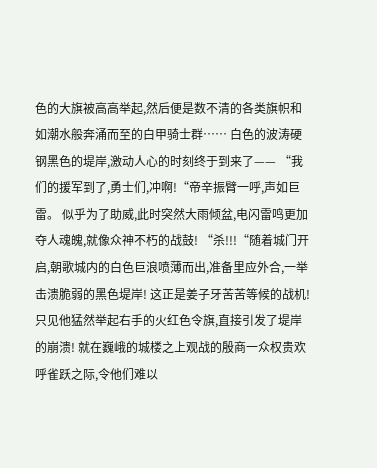色的大旗被高高举起,然后便是数不清的各类旗帜和如潮水般奔涌而至的白甲骑士群…… 白色的波涛硬钢黑色的堤岸,激动人心的时刻终于到来了—— “我们的援军到了,勇士们,冲啊!“帝辛振臂一呼,声如巨雷。 似乎为了助威,此时突然大雨倾盆,电闪雷鸣更加夺人魂魄,就像众神不朽的战鼓! “杀!!!“随着城门开启,朝歌城内的白色巨浪喷薄而出,准备里应外合,一举击溃脆弱的黑色堤岸! 这正是姜子牙苦苦等候的战机! 只见他猛然举起右手的火红色令旗,直接引发了堤岸的崩溃! 就在巍峨的城楼之上观战的殷商一众权贵欢呼雀跃之际,令他们难以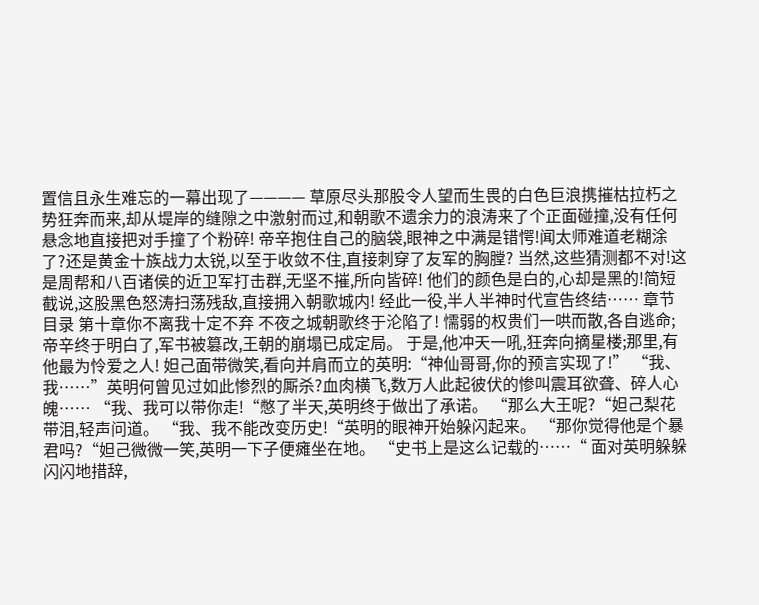置信且永生难忘的一幕出现了———— 草原尽头那股令人望而生畏的白色巨浪携摧枯拉朽之势狂奔而来,却从堤岸的缝隙之中激射而过,和朝歌不遗余力的浪涛来了个正面碰撞,没有任何悬念地直接把对手撞了个粉碎! 帝辛抱住自己的脑袋,眼神之中满是错愕!闻太师难道老糊涂了?还是黄金十族战力太锐,以至于收敛不住,直接刺穿了友军的胸膛? 当然,这些猜测都不对!这是周帮和八百诸侯的近卫军打击群,无坚不摧,所向皆碎! 他们的颜色是白的,心却是黑的!简短截说,这股黑色怒涛扫荡残敌,直接拥入朝歌城内! 经此一役,半人半神时代宣告终结…… 章节目录 第十章你不离我十定不弃 不夜之城朝歌终于沦陷了! 懦弱的权贵们一哄而散,各自逃命;帝辛终于明白了,军书被篡改,王朝的崩塌已成定局。 于是,他冲天一吼,狂奔向摘星楼;那里,有他最为怜爱之人! 妲己面带微笑,看向并肩而立的英明:“神仙哥哥,你的预言实现了!” “我、我……”英明何曾见过如此惨烈的厮杀?血肉横飞,数万人此起彼伏的惨叫震耳欲聋、碎人心魄…… “我、我可以带你走!“憋了半天,英明终于做出了承诺。 “那么大王呢?“妲己梨花带泪,轻声问道。 “我、我不能改变历史!“英明的眼神开始躲闪起来。 “那你觉得他是个暴君吗?“妲己微微一笑,英明一下子便瘫坐在地。 “史书上是这么记载的……“ 面对英明躲躲闪闪地措辞,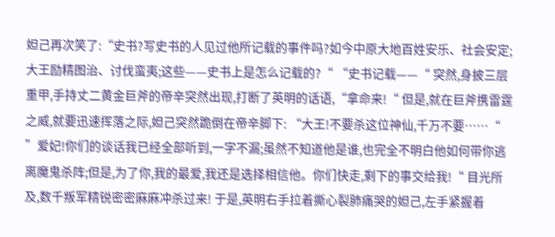妲己再次笑了:“史书?写史书的人见过他所记载的事件吗?如今中原大地百姓安乐、社会安定;大王励精图治、讨伐蛮夷;这些——史书上是怎么记载的?“ “史书记载——“ 突然,身披三层重甲,手持丈二黄金巨斧的帝辛突然出现,打断了英明的话语,“拿命来!“ 但是,就在巨斧携雷霆之威,就要迅速挥落之际,妲己突然跪倒在帝辛脚下: “大王!不要杀这位神仙,千万不要……“ ”爱妃!你们的谈话我已经全部听到,一字不漏;虽然不知道他是谁,也完全不明白他如何带你逃离魔鬼杀阵;但是,为了你,我的最爱,我还是选择相信他。你们快走,剩下的事交给我!“ 目光所及,数千叛军精锐密密麻麻冲杀过来! 于是,英明右手拉着撕心裂肺痛哭的妲己,左手紧握着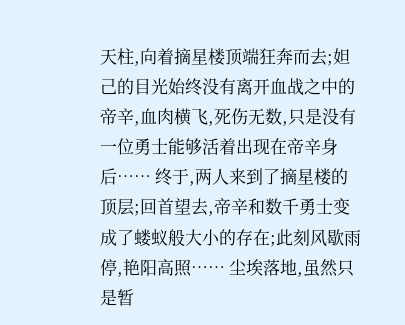天柱,向着摘星楼顶端狂奔而去;妲己的目光始终没有离开血战之中的帝辛,血肉横飞,死伤无数,只是没有一位勇士能够活着出现在帝辛身后…… 终于,两人来到了摘星楼的顶层;回首望去,帝辛和数千勇士变成了蝼蚁般大小的存在;此刻风歇雨停,艳阳高照…… 尘埃落地,虽然只是暂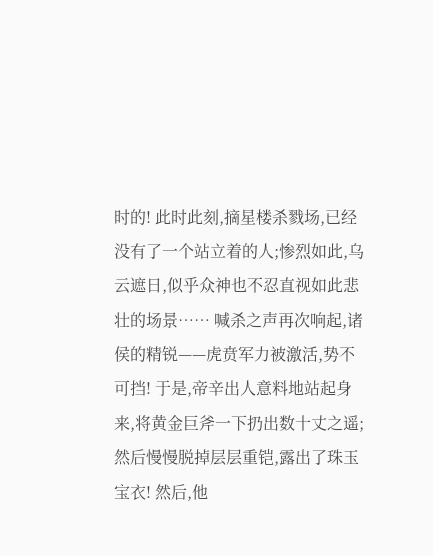时的! 此时此刻,摘星楼杀戮场,已经没有了一个站立着的人;惨烈如此,乌云遮日,似乎众神也不忍直视如此悲壮的场景…… 喊杀之声再次响起,诸侯的精锐——虎贲军力被激活,势不可挡! 于是,帝辛出人意料地站起身来,将黄金巨斧一下扔出数十丈之遥;然后慢慢脱掉层层重铠,露出了珠玉宝衣! 然后,他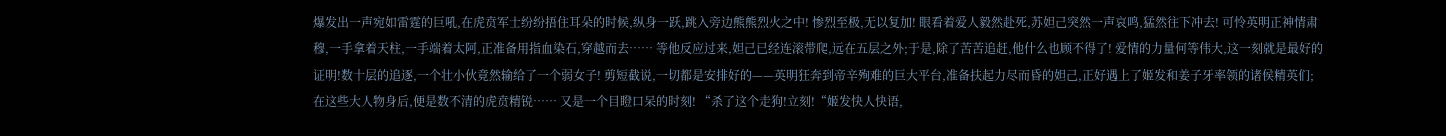爆发出一声宛如雷霆的巨吼,在虎贲军士纷纷捂住耳朵的时候,纵身一跃,跳入旁边熊熊烈火之中! 惨烈至极,无以复加! 眼看着爱人毅然赴死,苏妲己突然一声哀鸣,猛然往下冲去! 可怜英明正神情肃穆,一手拿着天柱,一手端着太阿,正准备用指血染石,穿越而去…… 等他反应过来,妲己已经连滚带爬,远在五层之外;于是,除了苦苦追赶,他什么也顾不得了! 爱情的力量何等伟大,这一刻就是最好的证明!数十层的追逐,一个壮小伙竟然输给了一个弱女子! 剪短截说,一切都是安排好的——英明狂奔到帝辛殉难的巨大平台,准备扶起力尽而昏的妲己,正好遇上了姬发和姜子牙率领的诸侯精英们;在这些大人物身后,便是数不清的虎贲精锐…… 又是一个目瞪口呆的时刻! “杀了这个走狗!立刻!“姬发快人快语,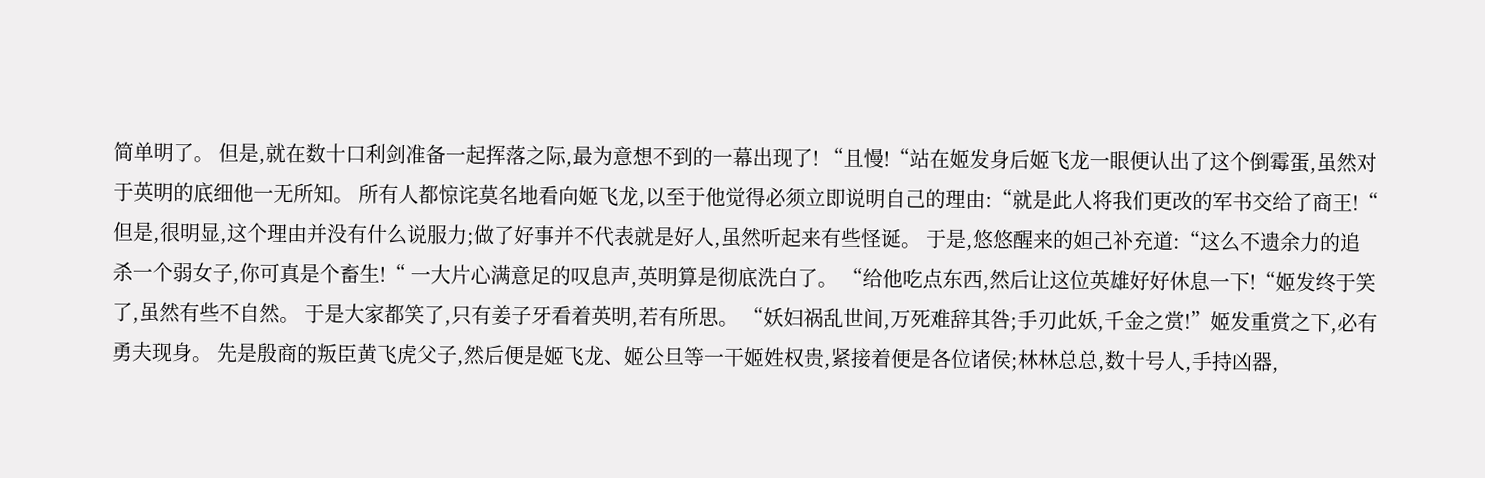简单明了。 但是,就在数十口利剑准备一起挥落之际,最为意想不到的一幕出现了! “且慢!“站在姬发身后姬飞龙一眼便认出了这个倒霉蛋,虽然对于英明的底细他一无所知。 所有人都惊诧莫名地看向姬飞龙,以至于他觉得必须立即说明自己的理由:“就是此人将我们更改的军书交给了商王!“ 但是,很明显,这个理由并没有什么说服力;做了好事并不代表就是好人,虽然听起来有些怪诞。 于是,悠悠醒来的妲己补充道:“这么不遗余力的追杀一个弱女子,你可真是个畜生!“ 一大片心满意足的叹息声,英明算是彻底洗白了。 “给他吃点东西,然后让这位英雄好好休息一下!“姬发终于笑了,虽然有些不自然。 于是大家都笑了,只有姜子牙看着英明,若有所思。 “妖妇祸乱世间,万死难辞其咎;手刃此妖,千金之赏!”姬发重赏之下,必有勇夫现身。 先是殷商的叛臣黄飞虎父子,然后便是姬飞龙、姬公旦等一干姬姓权贵,紧接着便是各位诸侯;林林总总,数十号人,手持凶器,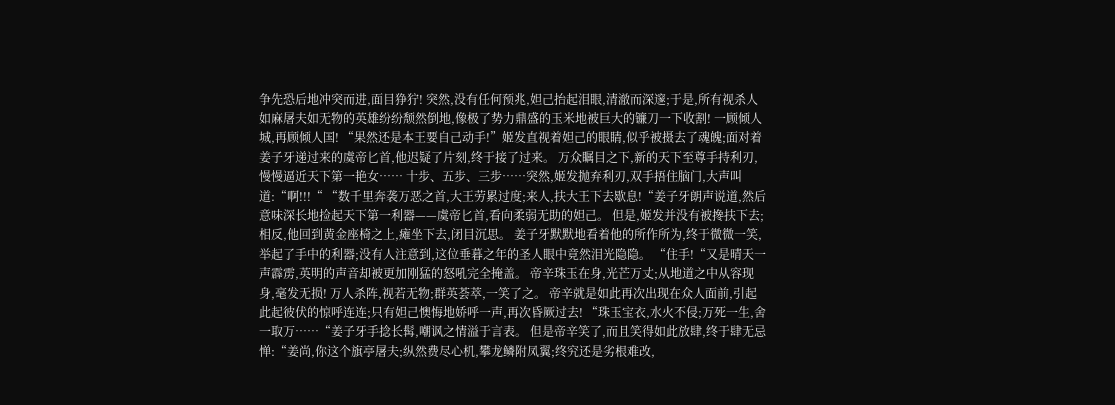争先恐后地冲突而进,面目狰狞! 突然,没有任何预兆,妲己抬起泪眼,清澈而深邃;于是,所有视杀人如麻屠夫如无物的英雄纷纷颓然倒地,像极了势力鼎盛的玉米地被巨大的镰刀一下收割! 一顾倾人城,再顾倾人国! “果然还是本王要自己动手!”姬发直视着妲己的眼睛,似乎被摄去了魂魄;面对着姜子牙递过来的虞帝匕首,他迟疑了片刻,终于接了过来。 万众瞩目之下,新的天下至尊手持利刃,慢慢逼近天下第一艳女…… 十步、五步、三步……突然,姬发抛弃利刃,双手捂住脑门,大声叫道:“啊!!!“ “数千里奔袭万恶之首,大王劳累过度;来人,扶大王下去歇息!“姜子牙朗声说道,然后意味深长地捡起天下第一利器——虞帝匕首,看向柔弱无助的妲己。 但是,姬发并没有被搀扶下去;相反,他回到黄金座椅之上,瘫坐下去,闭目沉思。 姜子牙默默地看着他的所作所为,终于微微一笑,举起了手中的利器;没有人注意到,这位垂暮之年的圣人眼中竟然泪光隐隐。 “住手!“又是晴天一声霹雳,英明的声音却被更加刚猛的怒吼完全掩盖。 帝辛珠玉在身,光芒万丈;从地道之中从容现身,毫发无损! 万人杀阵,视若无物;群英荟萃,一笑了之。 帝辛就是如此再次出现在众人面前,引起此起彼伏的惊呼连连;只有妲己懊悔地娇呼一声,再次昏厥过去! “珠玉宝衣,水火不侵;万死一生,舍一取万……“姜子牙手捻长髯,嘲讽之情溢于言表。 但是帝辛笑了,而且笑得如此放肆,终于肆无忌惮:“姜尚,你这个旗亭屠夫;纵然费尽心机,攀龙鳞附凤翼;终究还是劣根难改,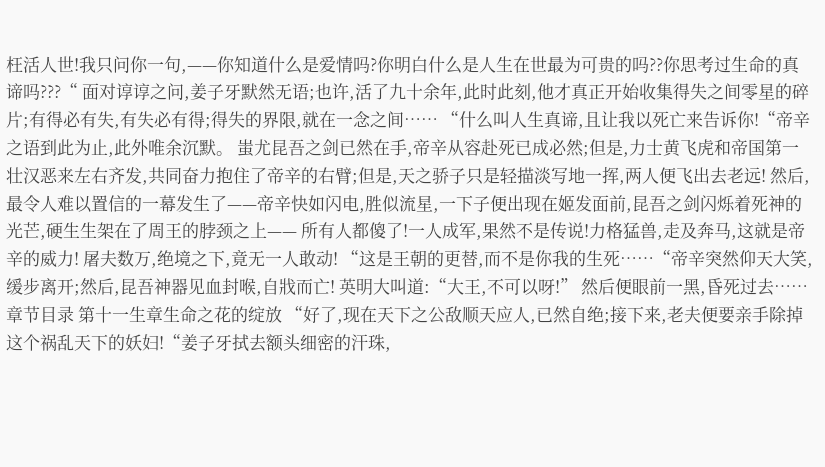枉活人世!我只问你一句,——你知道什么是爱情吗?你明白什么是人生在世最为可贵的吗??你思考过生命的真谛吗???“ 面对谆谆之问,姜子牙默然无语;也许,活了九十余年,此时此刻,他才真正开始收集得失之间零星的碎片;有得必有失,有失必有得;得失的界限,就在一念之间…… “什么叫人生真谛,且让我以死亡来告诉你!“帝辛之语到此为止,此外唯余沉默。 蚩尤昆吾之剑已然在手,帝辛从容赴死已成必然;但是,力士黄飞虎和帝国第一壮汉恶来左右齐发,共同奋力抱住了帝辛的右臂;但是,天之骄子只是轻描淡写地一挥,两人便飞出去老远! 然后,最令人难以置信的一幕发生了——帝辛快如闪电,胜似流星,一下子便出现在姬发面前,昆吾之剑闪烁着死神的光芒,硬生生架在了周王的脖颈之上—— 所有人都傻了!一人成军,果然不是传说!力格猛兽,走及奔马,这就是帝辛的威力! 屠夫数万,绝境之下,竟无一人敢动! “这是王朝的更替,而不是你我的生死……“帝辛突然仰天大笑,缓步离开;然后,昆吾神器见血封喉,自戕而亡! 英明大叫道:“大王,不可以呀!” 然后便眼前一黑,昏死过去…… 章节目录 第十一生章生命之花的绽放 “好了,现在天下之公敌顺天应人,已然自绝;接下来,老夫便要亲手除掉这个祸乱天下的妖妇!“姜子牙拭去额头细密的汗珠,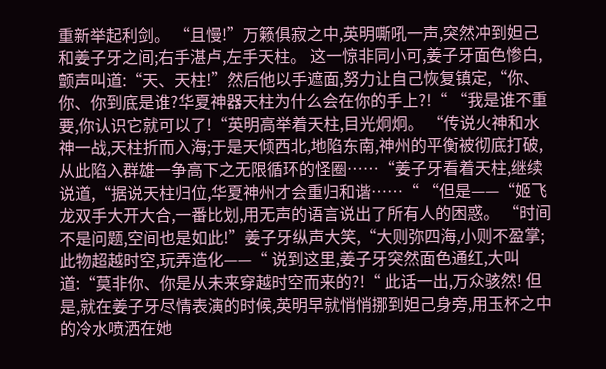重新举起利剑。 “且慢!”万籁俱寂之中,英明嘶吼一声,突然冲到妲己和姜子牙之间;右手湛卢,左手天柱。 这一惊非同小可,姜子牙面色惨白,颤声叫道:“天、天柱!”然后他以手遮面,努力让自己恢复镇定,“你、你、你到底是谁?华夏神器天柱为什么会在你的手上?!“ “我是谁不重要,你认识它就可以了!“英明高举着天柱,目光炯炯。 “传说火神和水神一战,天柱折而入海;于是天倾西北,地陷东南,神州的平衡被彻底打破,从此陷入群雄一争高下之无限循环的怪圈……“姜子牙看着天柱,继续说道,“据说天柱归位,华夏神州才会重归和谐……“ “但是——“姬飞龙双手大开大合,一番比划,用无声的语言说出了所有人的困惑。 “时间不是问题,空间也是如此!”姜子牙纵声大笑,“大则弥四海,小则不盈掌;此物超越时空,玩弄造化——“ 说到这里,姜子牙突然面色通红,大叫道:“莫非你、你是从未来穿越时空而来的?!“ 此话一出,万众骇然! 但是,就在姜子牙尽情表演的时候,英明早就悄悄挪到妲己身旁,用玉杯之中的冷水喷洒在她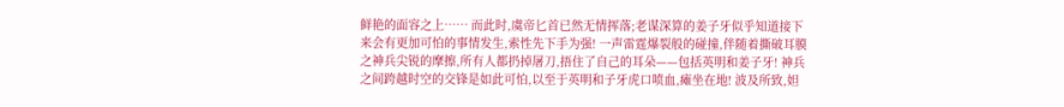鲜艳的面容之上…… 而此时,虞帝匕首已然无情挥落;老谋深算的姜子牙似乎知道接下来会有更加可怕的事情发生,索性先下手为强! 一声雷霆爆裂般的碰撞,伴随着撕破耳膜之神兵尖锐的摩擦,所有人都扔掉屠刀,捂住了自己的耳朵——包括英明和姜子牙! 神兵之间跨越时空的交锋是如此可怕,以至于英明和子牙虎口喷血,瘫坐在地! 波及所致,妲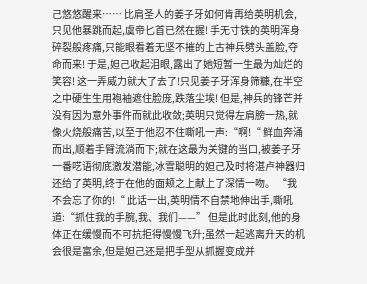己悠悠醒来…… 比肩圣人的姜子牙如何肯再给英明机会,只见他暴跳而起,虞帝匕首已然在握! 手无寸铁的英明浑身碎裂般疼痛,只能眼看着无坚不摧的上古神兵劈头盖脸,夺命而来! 于是,妲己收起泪眼,露出了她短暂一生最为灿烂的笑容! 这一弄威力就大了去了!只见姜子牙浑身筛糠,在半空之中硬生生用袍袖遮住脸庞,跌落尘埃! 但是,神兵的锋芒并没有因为意外事件而就此收敛;英明只觉得左肩膀一热,就像火烧般痛苦,以至于他忍不住嘶吼一声:“啊!“ 鲜血奔涌而出,顺着手臂流淌而下;就在这最为关键的当口,被姜子牙一番呓语彻底激发潜能,冰雪聪明的妲己及时将湛卢神器归还给了英明,终于在他的面颊之上献上了深情一吻。 “我不会忘了你的!“ 此话一出,英明情不自禁地伸出手,嘶吼道:“抓住我的手腕,我、我们——” 但是此时此刻,他的身体正在缓慢而不可抗拒得慢慢飞升;虽然一起逃离升天的机会很是富余,但是妲己还是把手型从抓握变成并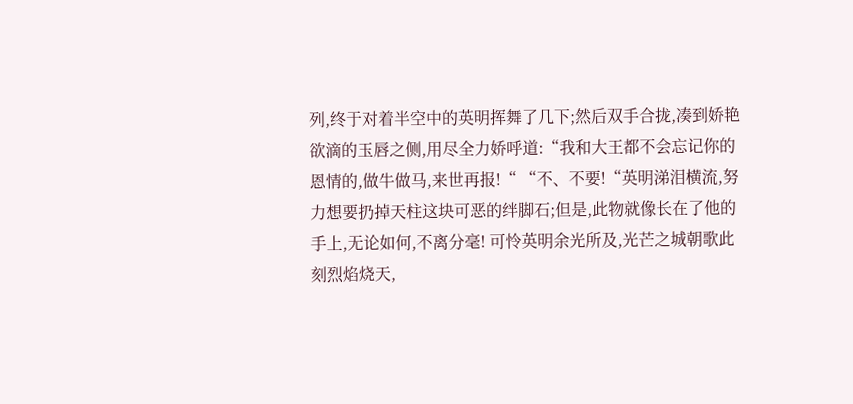列,终于对着半空中的英明挥舞了几下;然后双手合拢,凑到娇艳欲滴的玉唇之侧,用尽全力娇呼道:“我和大王都不会忘记你的恩情的,做牛做马,来世再报!“ “不、不要!“英明涕泪横流,努力想要扔掉天柱这块可恶的绊脚石;但是,此物就像长在了他的手上,无论如何,不离分毫! 可怜英明余光所及,光芒之城朝歌此刻烈焰烧天,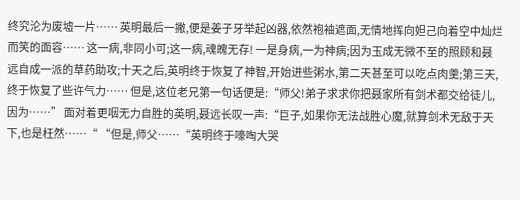终究沦为废墟一片…… 英明最后一撇,便是姜子牙举起凶器,依然袍袖遮面,无情地挥向妲己向着空中灿烂而笑的面容…… 这一病,非同小可;这一病,魂魄无存! 一是身病,一为神病;因为玉成无微不至的照顾和聂远自成一派的草药助攻;十天之后,英明终于恢复了神智,开始进些粥水,第二天甚至可以吃点肉羹;第三天,终于恢复了些许气力…… 但是,这位老兄第一句话便是:“师父!弟子求求你把聂家所有剑术都交给徒儿,因为……” 面对着更咽无力自胜的英明,聂远长叹一声:“巨子,如果你无法战胜心魔,就算剑术无敌于天下,也是枉然……“ “但是,师父……“英明终于嚎啕大哭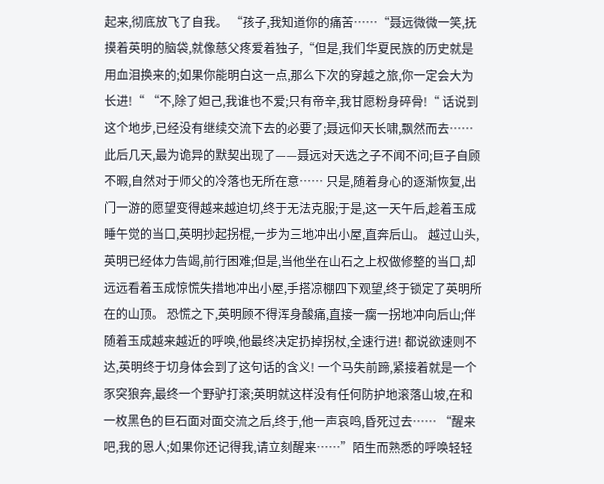起来,彻底放飞了自我。 “孩子,我知道你的痛苦……“聂远微微一笑,抚摸着英明的脑袋,就像慈父疼爱着独子,“但是,我们华夏民族的历史就是用血泪换来的;如果你能明白这一点,那么下次的穿越之旅,你一定会大为长进!“ “不,除了妲己,我谁也不爱;只有帝辛,我甘愿粉身碎骨!“ 话说到这个地步,已经没有继续交流下去的必要了;聂远仰天长啸,飘然而去…… 此后几天,最为诡异的默契出现了——聂远对天选之子不闻不问;巨子自顾不暇,自然对于师父的冷落也无所在意…… 只是,随着身心的逐渐恢复,出门一游的愿望变得越来越迫切,终于无法克服;于是,这一天午后,趁着玉成睡午觉的当口,英明抄起拐棍,一步为三地冲出小屋,直奔后山。 越过山头,英明已经体力告竭,前行困难;但是,当他坐在山石之上权做修整的当口,却远远看着玉成惊慌失措地冲出小屋,手搭凉棚四下观望,终于锁定了英明所在的山顶。 恐慌之下,英明顾不得浑身酸痛,直接一瘸一拐地冲向后山;伴随着玉成越来越近的呼唤,他最终决定扔掉拐杖,全速行进! 都说欲速则不达,英明终于切身体会到了这句话的含义! 一个马失前蹄,紧接着就是一个豕突狼奔,最终一个野驴打滚;英明就这样没有任何防护地滚落山坡,在和一枚黑色的巨石面对面交流之后,终于,他一声哀鸣,昏死过去…… “醒来吧,我的恩人;如果你还记得我,请立刻醒来……”陌生而熟悉的呼唤轻轻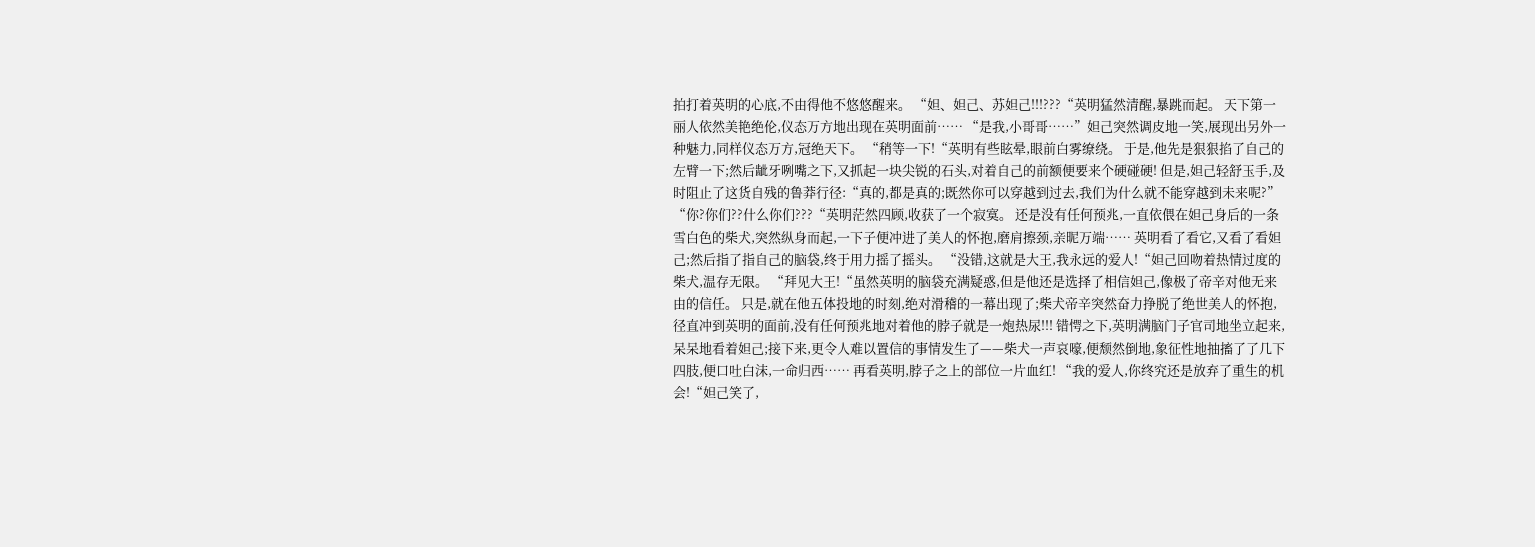拍打着英明的心底,不由得他不悠悠醒来。 “妲、妲己、苏妲己!!!???“英明猛然清醒,暴跳而起。 天下第一丽人依然美艳绝伦,仪态万方地出现在英明面前…… “是我,小哥哥……”妲己突然调皮地一笑,展现出另外一种魅力,同样仪态万方,冠绝天下。 “稍等一下!“英明有些眩晕,眼前白雾缭绕。 于是,他先是狠狠掐了自己的左臂一下;然后龇牙咧嘴之下,又抓起一块尖锐的石头,对着自己的前额便要来个硬碰硬! 但是,妲己轻舒玉手,及时阻止了这货自残的鲁莽行径:“真的,都是真的;既然你可以穿越到过去,我们为什么就不能穿越到未来呢?” “你?你们??什么你们???“英明茫然四顾,收获了一个寂寞。 还是没有任何预兆,一直依偎在妲己身后的一条雪白色的柴犬,突然纵身而起,一下子便冲进了美人的怀抱,磨肩擦颈,亲昵万端…… 英明看了看它,又看了看妲己;然后指了指自己的脑袋,终于用力摇了摇头。 “没错,这就是大王,我永远的爱人!“妲己回吻着热情过度的柴犬,温存无限。 “拜见大王!“虽然英明的脑袋充满疑惑,但是他还是选择了相信妲己,像极了帝辛对他无来由的信任。 只是,就在他五体投地的时刻,绝对滑稽的一幕出现了;柴犬帝辛突然奋力挣脱了绝世美人的怀抱,径直冲到英明的面前,没有任何预兆地对着他的脖子就是一炮热尿!!! 错愕之下,英明满脑门子官司地坐立起来,呆呆地看着妲己;接下来,更令人难以置信的事情发生了——柴犬一声哀嚎,便颓然倒地,象征性地抽搐了了几下四肢,便口吐白沫,一命归西…… 再看英明,脖子之上的部位一片血红! “我的爱人,你终究还是放弃了重生的机会!“妲己笑了,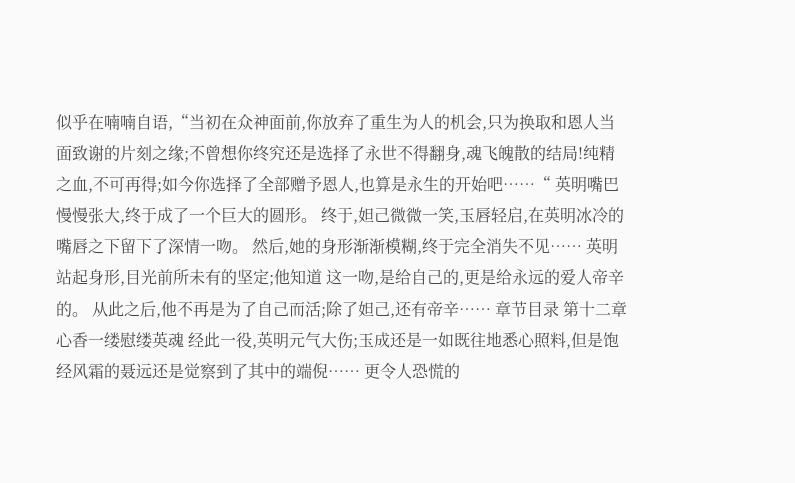似乎在喃喃自语,“当初在众神面前,你放弃了重生为人的机会,只为换取和恩人当面致谢的片刻之缘;不曾想你终究还是选择了永世不得翻身,魂飞魄散的结局!纯精之血,不可再得;如今你选择了全部赠予恩人,也算是永生的开始吧……“ 英明嘴巴慢慢张大,终于成了一个巨大的圆形。 终于,妲己微微一笑,玉唇轻启,在英明冰冷的嘴唇之下留下了深情一吻。 然后,她的身形渐渐模糊,终于完全消失不见…… 英明站起身形,目光前所未有的坚定;他知道 这一吻,是给自己的,更是给永远的爱人帝辛的。 从此之后,他不再是为了自己而活;除了妲己,还有帝辛…… 章节目录 第十二章心香一缕慰缕英魂 经此一役,英明元气大伤;玉成还是一如既往地悉心照料,但是饱经风霜的聂远还是觉察到了其中的端倪…… 更令人恐慌的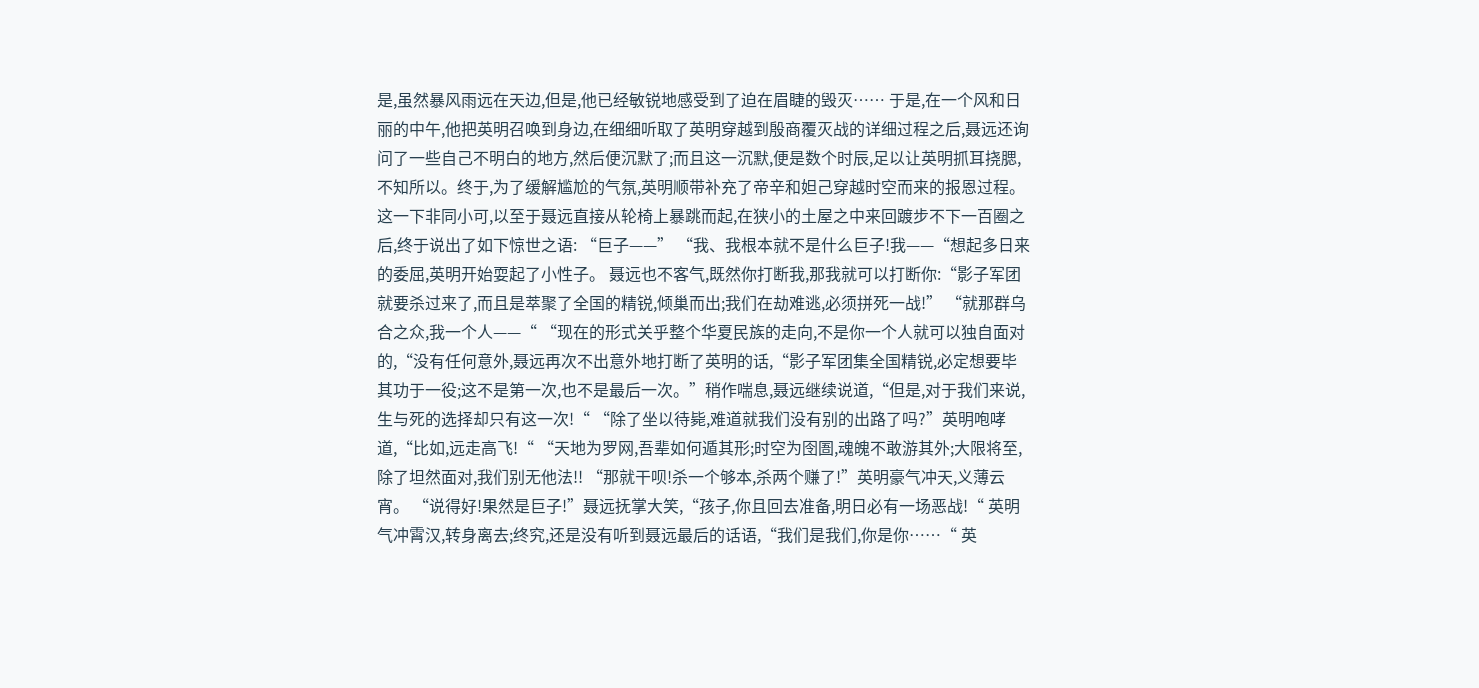是,虽然暴风雨远在天边,但是,他已经敏锐地感受到了迫在眉睫的毁灭…… 于是,在一个风和日丽的中午,他把英明召唤到身边,在细细听取了英明穿越到殷商覆灭战的详细过程之后,聂远还询问了一些自己不明白的地方,然后便沉默了;而且这一沉默,便是数个时辰,足以让英明抓耳挠腮,不知所以。终于,为了缓解尴尬的气氛,英明顺带补充了帝辛和妲己穿越时空而来的报恩过程。 这一下非同小可,以至于聂远直接从轮椅上暴跳而起,在狭小的土屋之中来回踱步不下一百圈之后,终于说出了如下惊世之语: “巨子——” “我、我根本就不是什么巨子!我——“想起多日来的委屈,英明开始耍起了小性子。 聂远也不客气,既然你打断我,那我就可以打断你:“影子军团就要杀过来了,而且是萃聚了全国的精锐,倾巢而出;我们在劫难逃,必须拼死一战!” “就那群乌合之众,我一个人——“ “现在的形式关乎整个华夏民族的走向,不是你一个人就可以独自面对的,“没有任何意外,聂远再次不出意外地打断了英明的话,“影子军团集全国精锐,必定想要毕其功于一役;这不是第一次,也不是最后一次。”稍作喘息,聂远继续说道,“但是,对于我们来说,生与死的选择却只有这一次!“ “除了坐以待毙,难道就我们没有别的出路了吗?”英明咆哮道,“比如,远走高飞!“ “天地为罗网,吾辈如何遁其形;时空为囹圄,魂魄不敢游其外;大限将至,除了坦然面对,我们别无他法!! “那就干呗!杀一个够本,杀两个赚了!”英明豪气冲天,义薄云宵。 “说得好!果然是巨子!”聂远抚掌大笑,“孩子,你且回去准备,明日必有一场恶战!“ 英明气冲霄汉,转身离去;终究,还是没有听到聂远最后的话语,“我们是我们,你是你……“ 英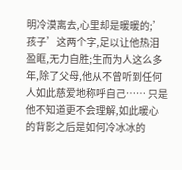明冷漠离去,心里却是暖暖的;’孩子’这两个字,足以让他热泪盈眶,无力自胜;生而为人这么多年,除了父母,他从不曾听到任何人如此慈爱地称呼自己…… 只是他不知道更不会理解,如此暖心的背影之后是如何冷冰冰的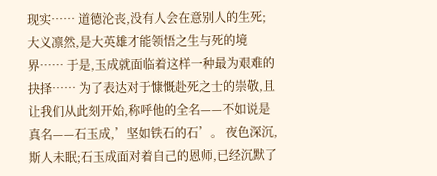现实…… 道德沦丧,没有人会在意别人的生死;大义凛然,是大英雄才能领悟之生与死的境界…… 于是,玉成就面临着这样一种最为艰难的抉择…… 为了表达对于慷慨赴死之士的崇敬,且让我们从此刻开始,称呼他的全名——不如说是真名——石玉成,’坚如铁石的石’。 夜色深沉,斯人未眠;石玉成面对着自己的恩师,已经沉默了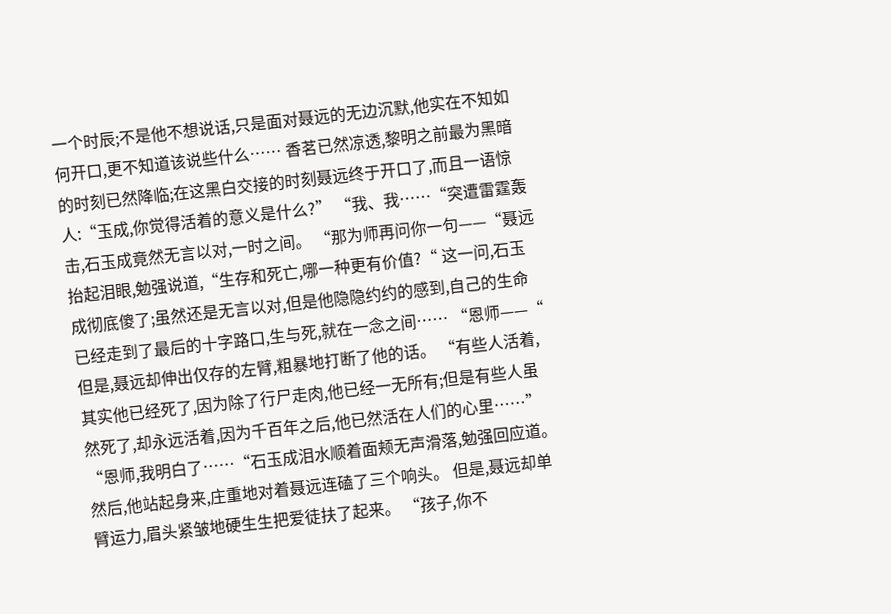一个时辰;不是他不想说话,只是面对聂远的无边沉默,他实在不知如何开口,更不知道该说些什么…… 香茗已然凉透,黎明之前最为黑暗的时刻已然降临;在这黑白交接的时刻聂远终于开口了,而且一语惊人:“玉成,你觉得活着的意义是什么?” “我、我……“突遭雷霆轰击,石玉成竟然无言以对,一时之间。 “那为师再问你一句——“聂远抬起泪眼,勉强说道,“生存和死亡,哪一种更有价值?“ 这一问,石玉成彻底傻了;虽然还是无言以对,但是他隐隐约约的感到,自己的生命已经走到了最后的十字路口,生与死,就在一念之间…… “恩师——“ 但是,聂远却伸出仅存的左臂,粗暴地打断了他的话。 “有些人活着,其实他已经死了,因为除了行尸走肉,他已经一无所有;但是有些人虽然死了,却永远活着,因为千百年之后,他已然活在人们的心里……” “恩师,我明白了……“石玉成泪水顺着面颊无声滑落,勉强回应道。 然后,他站起身来,庄重地对着聂远连磕了三个响头。 但是,聂远却单臂运力,眉头紧皱地硬生生把爱徒扶了起来。 “孩子,你不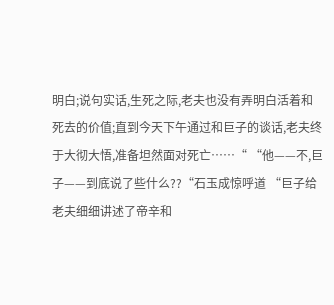明白;说句实话,生死之际,老夫也没有弄明白活着和死去的价值;直到今天下午通过和巨子的谈话,老夫终于大彻大悟,准备坦然面对死亡……“ “他——不,巨子——到底说了些什么??“石玉成惊呼道 “巨子给老夫细细讲述了帝辛和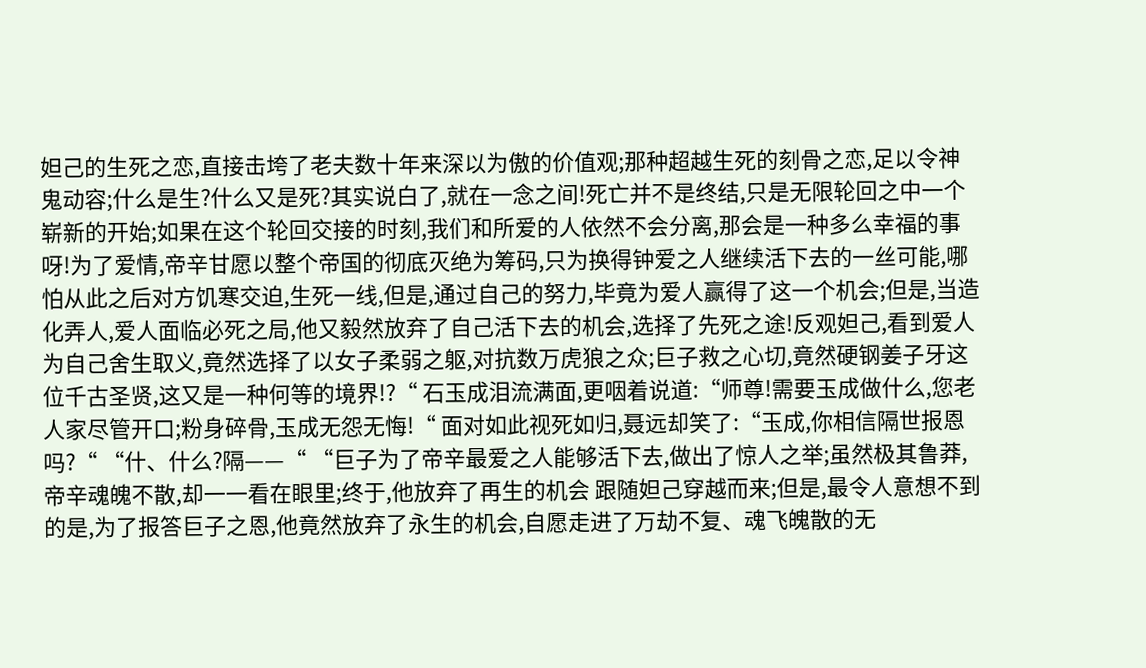妲己的生死之恋,直接击垮了老夫数十年来深以为傲的价值观;那种超越生死的刻骨之恋,足以令神鬼动容;什么是生?什么又是死?其实说白了,就在一念之间!死亡并不是终结,只是无限轮回之中一个崭新的开始;如果在这个轮回交接的时刻,我们和所爱的人依然不会分离,那会是一种多么幸福的事呀!为了爱情,帝辛甘愿以整个帝国的彻底灭绝为筹码,只为换得钟爱之人继续活下去的一丝可能,哪怕从此之后对方饥寒交迫,生死一线,但是,通过自己的努力,毕竟为爱人赢得了这一个机会;但是,当造化弄人,爱人面临必死之局,他又毅然放弃了自己活下去的机会,选择了先死之途!反观妲己,看到爱人为自己舍生取义,竟然选择了以女子柔弱之躯,对抗数万虎狼之众;巨子救之心切,竟然硬钢姜子牙这位千古圣贤,这又是一种何等的境界!?“ 石玉成泪流满面,更咽着说道:“师尊!需要玉成做什么,您老人家尽管开口;粉身碎骨,玉成无怨无悔!“ 面对如此视死如归,聂远却笑了:“玉成,你相信隔世报恩吗?“ “什、什么?隔——“ “巨子为了帝辛最爱之人能够活下去,做出了惊人之举;虽然极其鲁莽,帝辛魂魄不散,却一一看在眼里;终于,他放弃了再生的机会 跟随妲己穿越而来;但是,最令人意想不到的是,为了报答巨子之恩,他竟然放弃了永生的机会,自愿走进了万劫不复、魂飞魄散的无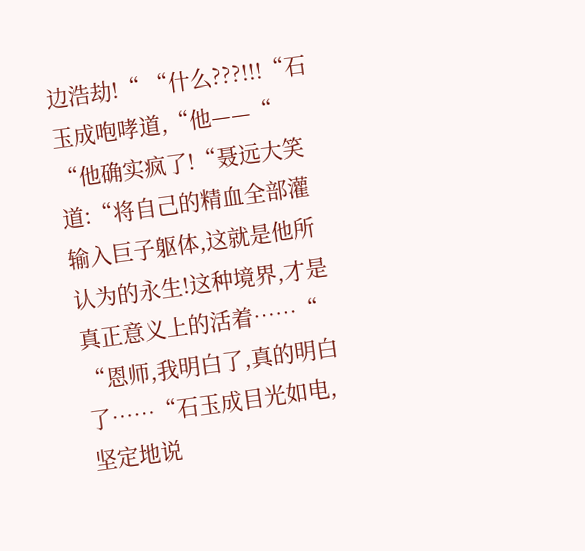边浩劫!“ “什么???!!!“石玉成咆哮道,“他——“ “他确实疯了!“聂远大笑道:“将自己的精血全部灌输入巨子躯体,这就是他所认为的永生!这种境界,才是真正意义上的活着……“ “恩师,我明白了,真的明白了……“石玉成目光如电,坚定地说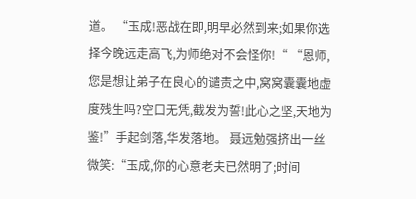道。 “玉成!恶战在即,明早必然到来;如果你选择今晚远走高飞,为师绝对不会怪你!“ “恩师,您是想让弟子在良心的谴责之中,窝窝囊囊地虚度残生吗?空口无凭,截发为誓!此心之坚,天地为鉴!”手起剑落,华发落地。 聂远勉强挤出一丝微笑:“玉成,你的心意老夫已然明了;时间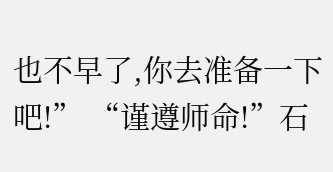也不早了,你去准备一下吧!” “谨遵师命!”石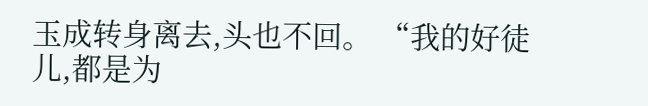玉成转身离去,头也不回。 “我的好徒儿,都是为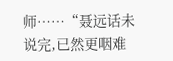师……“聂远话未说完,已然更咽难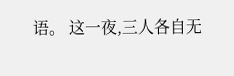语。 这一夜,三人各自无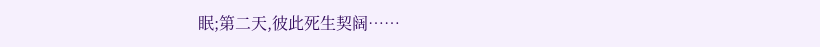眠;第二天,彼此死生契阔……